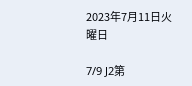2023年7月11日火曜日

7/9 J2第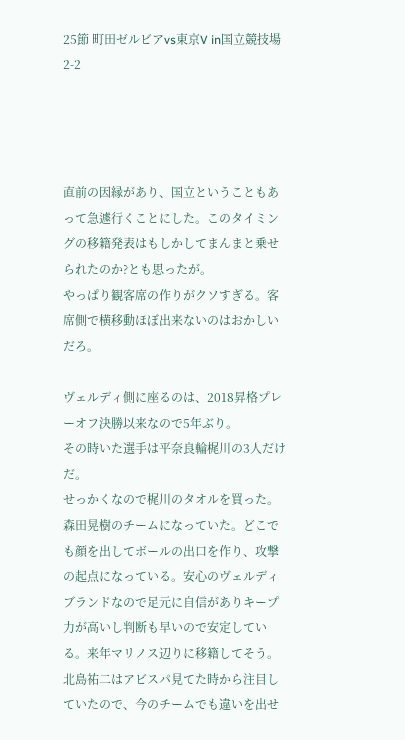25節 町田ゼルビアvs東京V in国立競技場 2-2




直前の因縁があり、国立ということもあって急遽行くことにした。このタイミングの移籍発表はもしかしてまんまと乗せられたのか?とも思ったが。
やっぱり観客席の作りがクソすぎる。客席側で横移動ほぼ出来ないのはおかしいだろ。

ヴェルディ側に座るのは、2018昇格プレーオフ決勝以来なので5年ぶり。
その時いた選手は平奈良輪梶川の3人だけだ。
せっかくなので梶川のタオルを買った。
森田晃樹のチームになっていた。どこでも顔を出してボールの出口を作り、攻撃の起点になっている。安心のヴェルディブランドなので足元に自信がありキープ力が高いし判断も早いので安定している。来年マリノス辺りに移籍してそう。
北島祐二はアビスパ見てた時から注目していたので、今のチームでも違いを出せ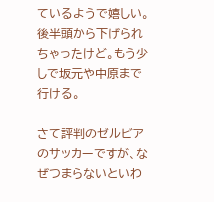ているようで嬉しい。後半頭から下げられちゃったけど。もう少しで坂元や中原まで行ける。

さて評判のゼルビアのサッカーですが、なぜつまらないといわ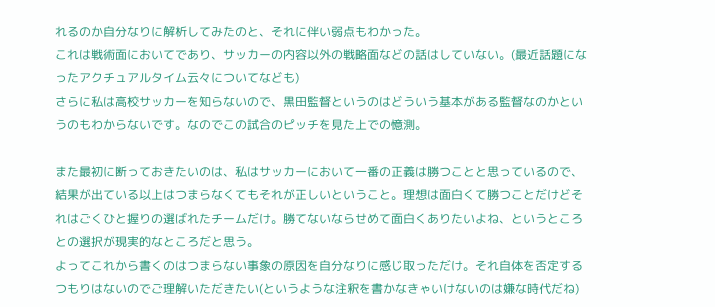れるのか自分なりに解析してみたのと、それに伴い弱点もわかった。
これは戦術面においてであり、サッカーの内容以外の戦略面などの話はしていない。(最近話題になったアクチュアルタイム云々についてなども)
さらに私は高校サッカーを知らないので、黒田監督というのはどういう基本がある監督なのかというのもわからないです。なのでこの試合のピッチを見た上での憶測。

また最初に断っておきたいのは、私はサッカーにおいて一番の正義は勝つことと思っているので、結果が出ている以上はつまらなくてもそれが正しいということ。理想は面白くて勝つことだけどそれはごくひと握りの選ばれたチームだけ。勝てないならせめて面白くありたいよね、というところとの選択が現実的なところだと思う。
よってこれから書くのはつまらない事象の原因を自分なりに感じ取っただけ。それ自体を否定するつもりはないのでご理解いただきたい(というような注釈を書かなきゃいけないのは嫌な時代だね)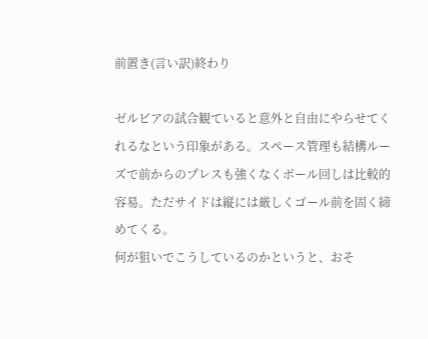前置き(言い訳)終わり

ゼルビアの試合観ていると意外と自由にやらせてくれるなという印象がある。スペース管理も結構ルーズで前からのプレスも強くなくボール回しは比較的容易。ただサイドは縦には厳しくゴール前を固く締めてくる。
何が狙いでこうしているのかというと、おそ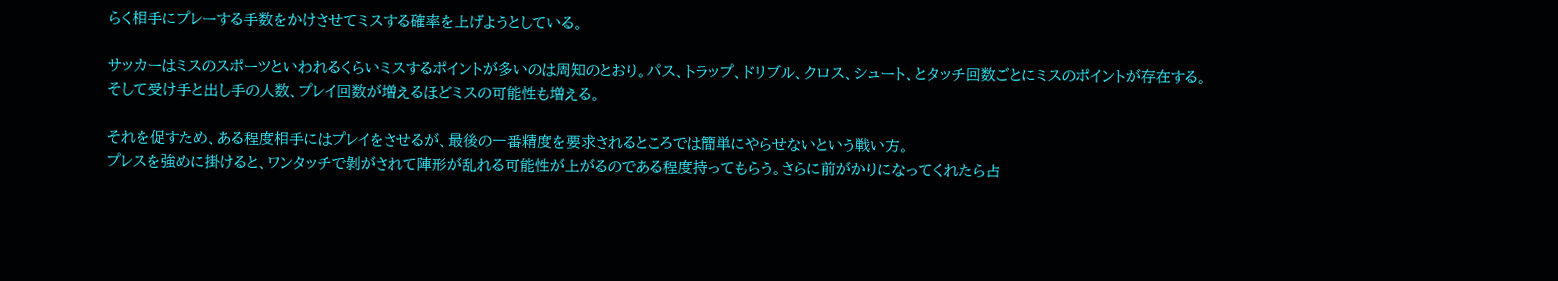らく相手にプレーする手数をかけさせてミスする確率を上げようとしている。

サッカーはミスのスポーツといわれるくらいミスするポイントが多いのは周知のとおり。パス、トラップ、ドリブル、クロス、シュート、とタッチ回数ごとにミスのポイントが存在する。
そして受け手と出し手の人数、プレイ回数が増えるほどミスの可能性も増える。

それを促すため、ある程度相手にはプレイをさせるが、最後の一番精度を要求されるところでは簡単にやらせないという戦い方。
プレスを強めに掛けると、ワンタッチで剝がされて陣形が乱れる可能性が上がるのである程度持ってもらう。さらに前がかりになってくれたら占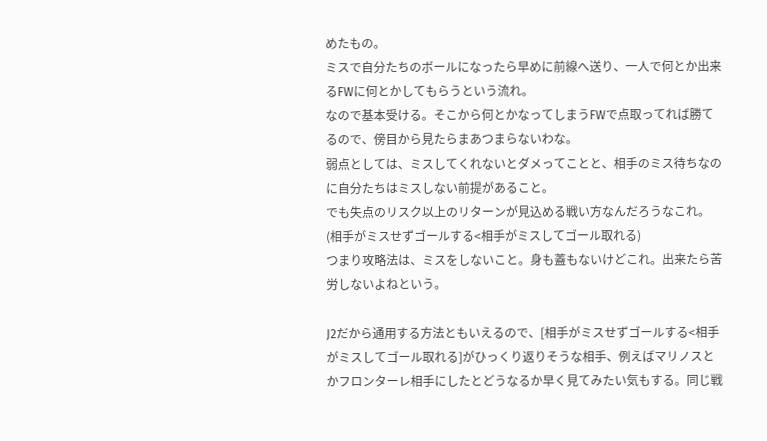めたもの。
ミスで自分たちのボールになったら早めに前線へ送り、一人で何とか出来るFWに何とかしてもらうという流れ。
なので基本受ける。そこから何とかなってしまうFWで点取ってれば勝てるので、傍目から見たらまあつまらないわな。
弱点としては、ミスしてくれないとダメってことと、相手のミス待ちなのに自分たちはミスしない前提があること。
でも失点のリスク以上のリターンが見込める戦い方なんだろうなこれ。(相手がミスせずゴールする<相手がミスしてゴール取れる)
つまり攻略法は、ミスをしないこと。身も蓋もないけどこれ。出来たら苦労しないよねという。

J2だから通用する方法ともいえるので、[相手がミスせずゴールする<相手がミスしてゴール取れる]がひっくり返りそうな相手、例えばマリノスとかフロンターレ相手にしたとどうなるか早く見てみたい気もする。同じ戦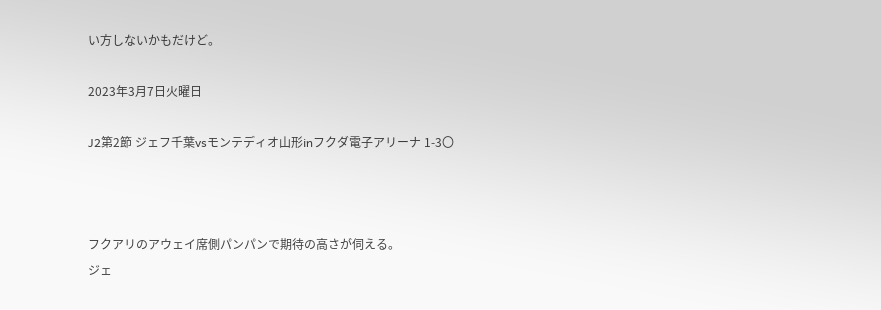い方しないかもだけど。

2023年3月7日火曜日

J2第2節 ジェフ千葉vsモンテディオ山形inフクダ電子アリーナ 1-3〇



フクアリのアウェイ席側パンパンで期待の高さが伺える。
ジェ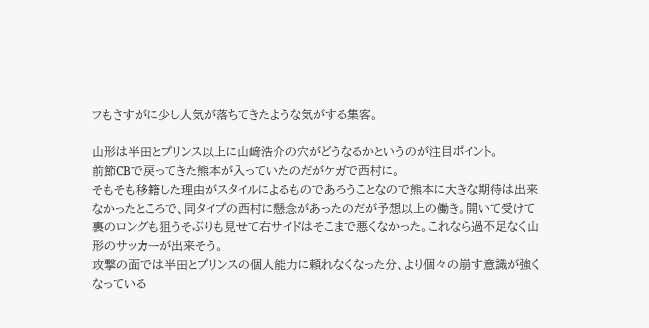フもさすがに少し人気が落ちてきたような気がする集客。

山形は半田とプリンス以上に山﨑浩介の穴がどうなるかというのが注目ポイント。
前節CBで戻ってきた熊本が入っていたのだがケガで西村に。
そもそも移籍した理由がスタイルによるものであろうことなので熊本に大きな期待は出来なかったところで、同タイプの西村に懸念があったのだが予想以上の働き。開いて受けて裏のロングも狙うそぶりも見せて右サイドはそこまで悪くなかった。これなら過不足なく山形のサッカーが出来そう。
攻撃の面では半田とプリンスの個人能力に頼れなくなった分、より個々の崩す意識が強くなっている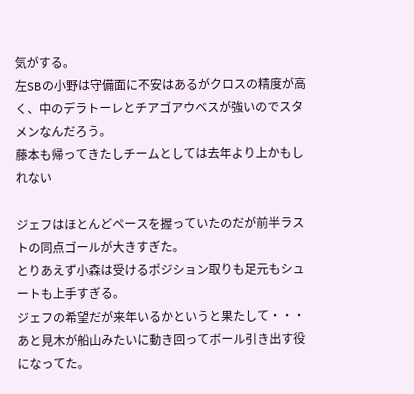気がする。
左SBの小野は守備面に不安はあるがクロスの精度が高く、中のデラトーレとチアゴアウベスが強いのでスタメンなんだろう。
藤本も帰ってきたしチームとしては去年より上かもしれない

ジェフはほとんどペースを握っていたのだが前半ラストの同点ゴールが大きすぎた。
とりあえず小森は受けるポジション取りも足元もシュートも上手すぎる。
ジェフの希望だが来年いるかというと果たして・・・
あと見木が船山みたいに動き回ってボール引き出す役になってた。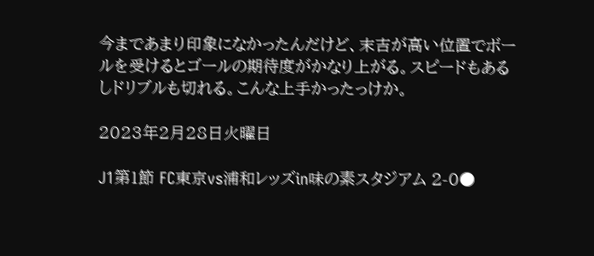今まであまり印象になかったんだけど、末吉が高い位置でボールを受けるとゴールの期待度がかなり上がる。スピードもあるしドリブルも切れる。こんな上手かったっけか。

2023年2月28日火曜日

J1第1節 FC東京vs浦和レッズin味の素スタジアム 2-0●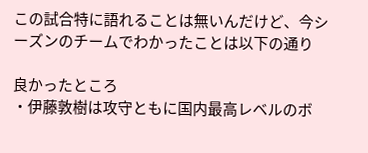この試合特に語れることは無いんだけど、今シーズンのチームでわかったことは以下の通り

良かったところ
・伊藤敦樹は攻守ともに国内最高レベルのボ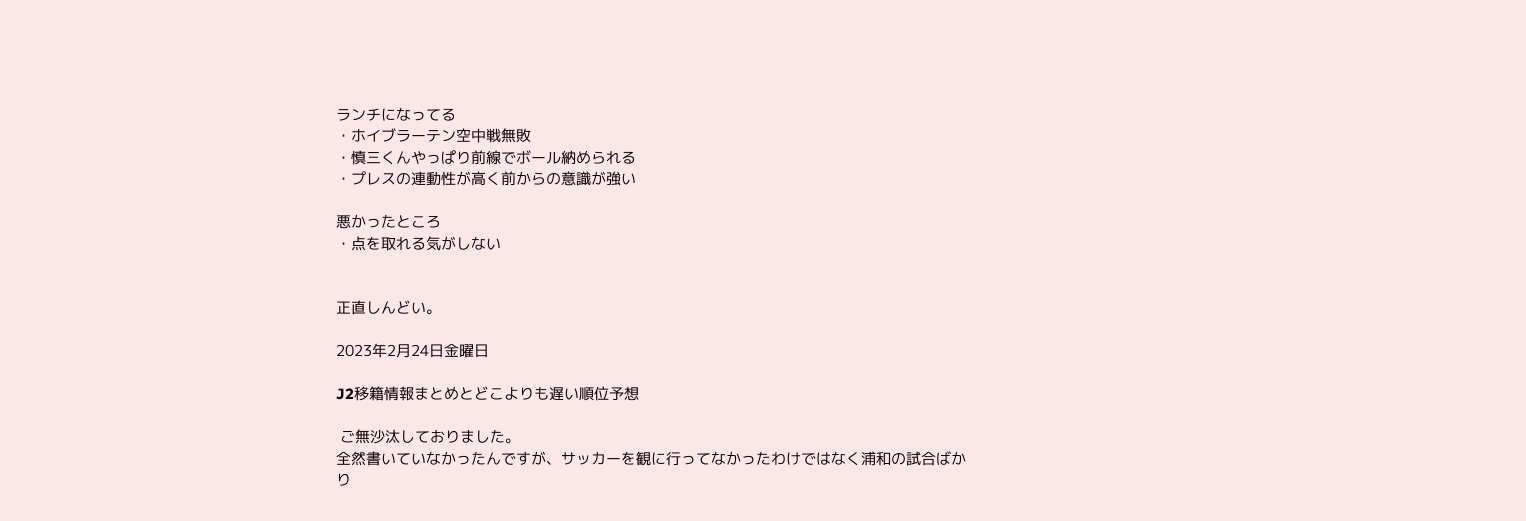ランチになってる
・ホイブラーテン空中戦無敗
・慎三くんやっぱり前線でボール納められる
・プレスの連動性が高く前からの意識が強い

悪かったところ
・点を取れる気がしない


正直しんどい。

2023年2月24日金曜日

J2移籍情報まとめとどこよりも遅い順位予想

 ご無沙汰しておりました。
全然書いていなかったんですが、サッカーを観に行ってなかったわけではなく浦和の試合ばかり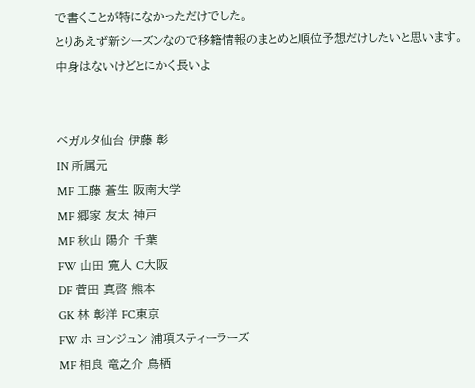で書くことが特になかっただけでした。
とりあえず新シーズンなので移籍情報のまとめと順位予想だけしたいと思います。
中身はないけどとにかく長いよ


ベガルタ仙台 伊藤 彰
IN 所属元
MF 工藤 蒼生 阪南大学
MF 郷家 友太 神戸
MF 秋山 陽介 千葉
FW 山田 寛人 C大阪
DF 菅田 真啓 熊本
GK 林 彰洋 FC東京
FW ホ ヨンジュン 浦項スティーラーズ
MF 相良 竜之介 鳥栖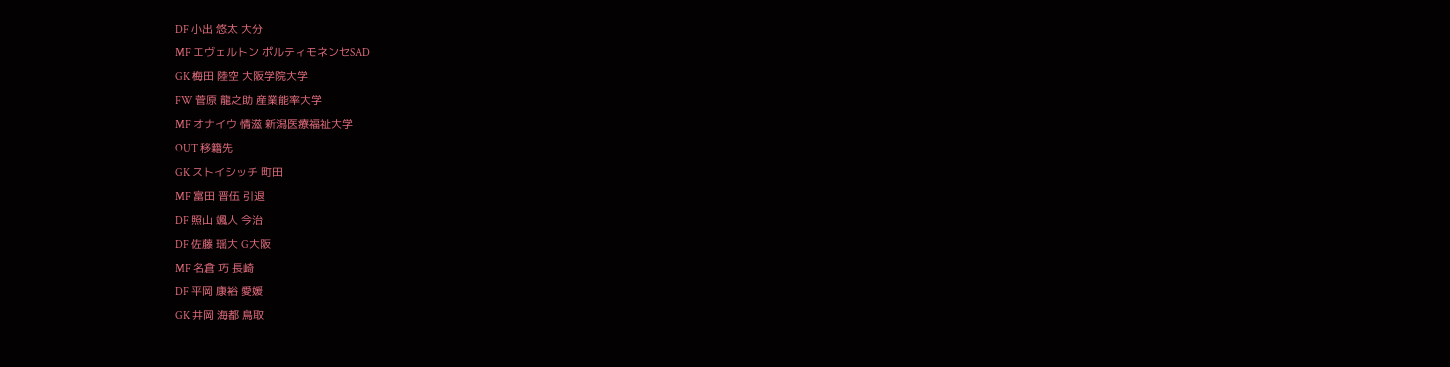DF 小出 悠太 大分
MF エヴェルトン ポルティモネンセSAD
GK 梅田 陸空 大阪学院大学
FW 菅原 龍之助 産業能率大学
MF オナイウ 情滋 新潟医療福祉大学
OUT 移籍先
GK ストイシッチ 町田
MF 富田 晋伍 引退
DF 照山 颯人 今治
DF 佐藤 瑶大 G大阪
MF 名倉 巧 長崎
DF 平岡 康裕 愛媛
GK 井岡 海都 鳥取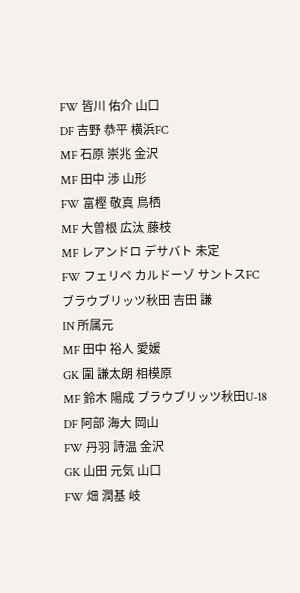FW 皆川 佑介 山口
DF 吉野 恭平 横浜FC
MF 石原 崇兆 金沢
MF 田中 渉 山形
FW 富樫 敬真 鳥栖
MF 大曽根 広汰 藤枝
MF レアンドロ デサバト 未定
FW フェリペ カルドーゾ サントスFC
ブラウブリッツ秋田 吉田 謙
IN 所属元
MF 田中 裕人 愛媛
GK 圍 謙太朗 相模原
MF 鈴木 陽成 ブラウブリッツ秋田U-18
DF 阿部 海大 岡山
FW 丹羽 詩温 金沢
GK 山田 元気 山口
FW 畑 潤基 岐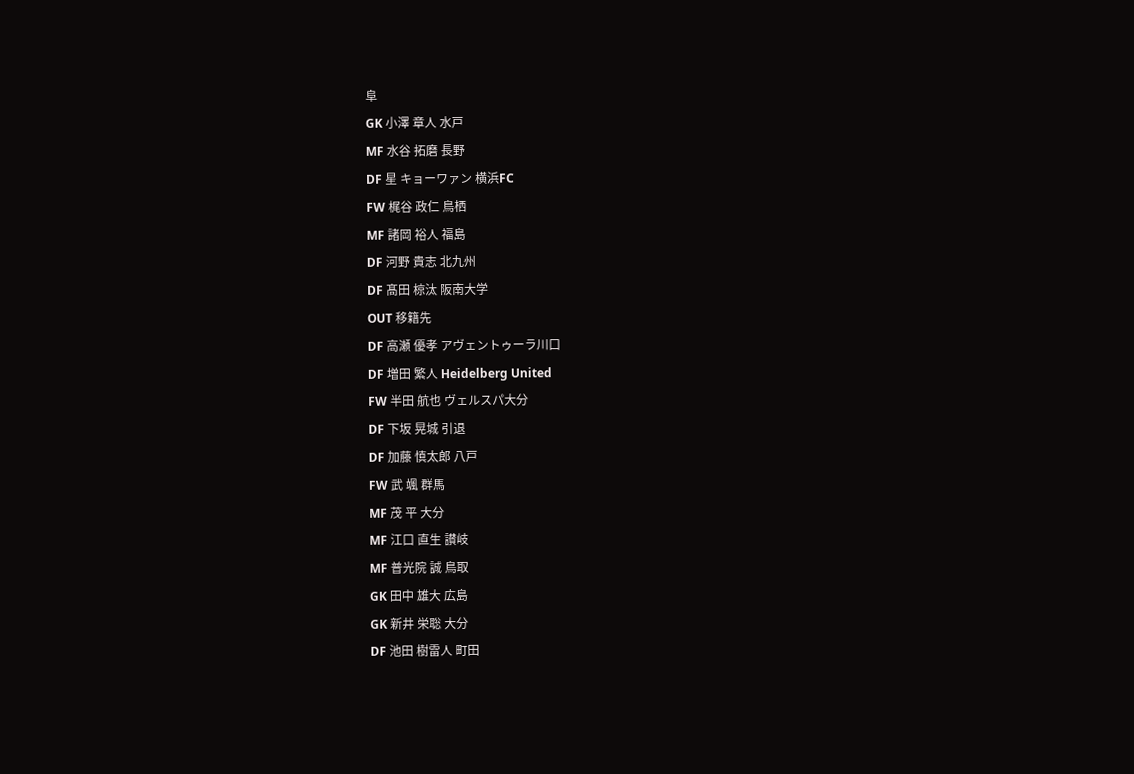阜
GK 小澤 章人 水戸
MF 水谷 拓磨 長野
DF 星 キョーワァン 横浜FC
FW 梶谷 政仁 鳥栖
MF 諸岡 裕人 福島
DF 河野 貴志 北九州
DF 髙田 椋汰 阪南大学
OUT 移籍先
DF 高瀬 優孝 アヴェントゥーラ川口
DF 増田 繁人 Heidelberg United
FW 半田 航也 ヴェルスパ大分
DF 下坂 晃城 引退
DF 加藤 慎太郎 八戸
FW 武 颯 群馬
MF 茂 平 大分
MF 江口 直生 讃岐
MF 普光院 誠 鳥取
GK 田中 雄大 広島
GK 新井 栄聡 大分
DF 池田 樹雷人 町田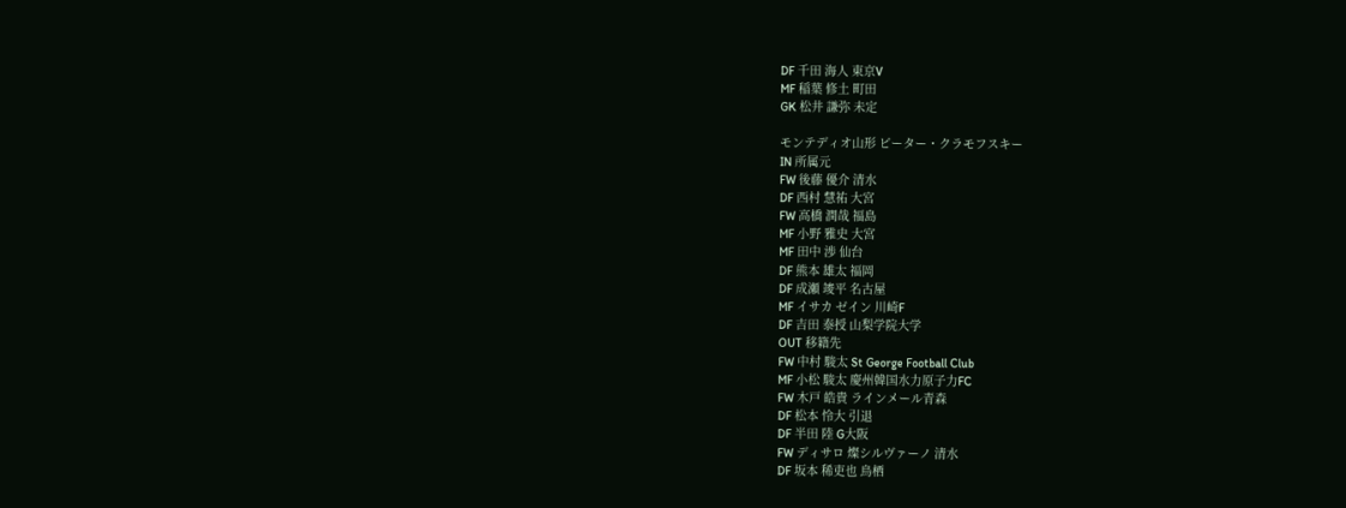DF 千田 海人 東京V
MF 稲葉 修土 町田
GK 松井 謙弥 未定

モンテディオ山形 ピーター・クラモフスキー
IN 所属元
FW 後藤 優介 清水
DF 西村 慧祐 大宮
FW 高橋 潤哉 福島
MF 小野 雅史 大宮
MF 田中 渉 仙台
DF 熊本 雄太 福岡
DF 成瀬 竣平 名古屋
MF イサカ ゼイン 川崎F
DF 吉田 泰授 山梨学院大学
OUT 移籍先
FW 中村 駿太 St George Football Club
MF 小松 駿太 慶州韓国水力原子力FC
FW 木戸 皓貴 ラインメール青森
DF 松本 怜大 引退
DF 半田 陸 G大阪
FW ディサロ 燦シルヴァーノ 清水
DF 坂本 稀吏也 鳥栖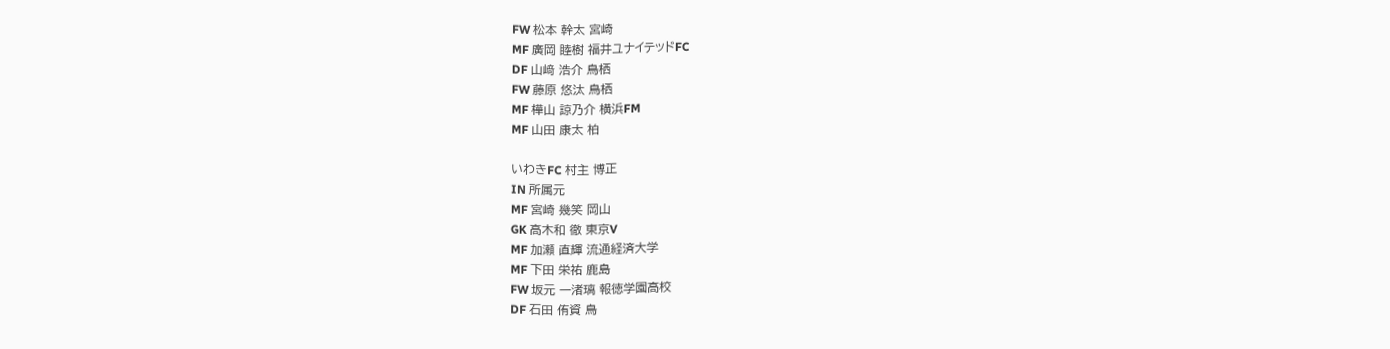FW 松本 幹太 宮崎
MF 廣岡 睦樹 福井ユナイテッドFC
DF 山﨑 浩介 鳥栖
FW 藤原 悠汰 鳥栖
MF 樺山 諒乃介 横浜FM
MF 山田 康太 柏

いわきFC 村主 博正
IN 所属元
MF 宮崎 幾笑 岡山
GK 高木和 徹 東京V
MF 加瀬 直輝 流通経済大学
MF 下田 栄祐 鹿島
FW 坂元 一渚璃 報徳学園高校
DF 石田 侑資 鳥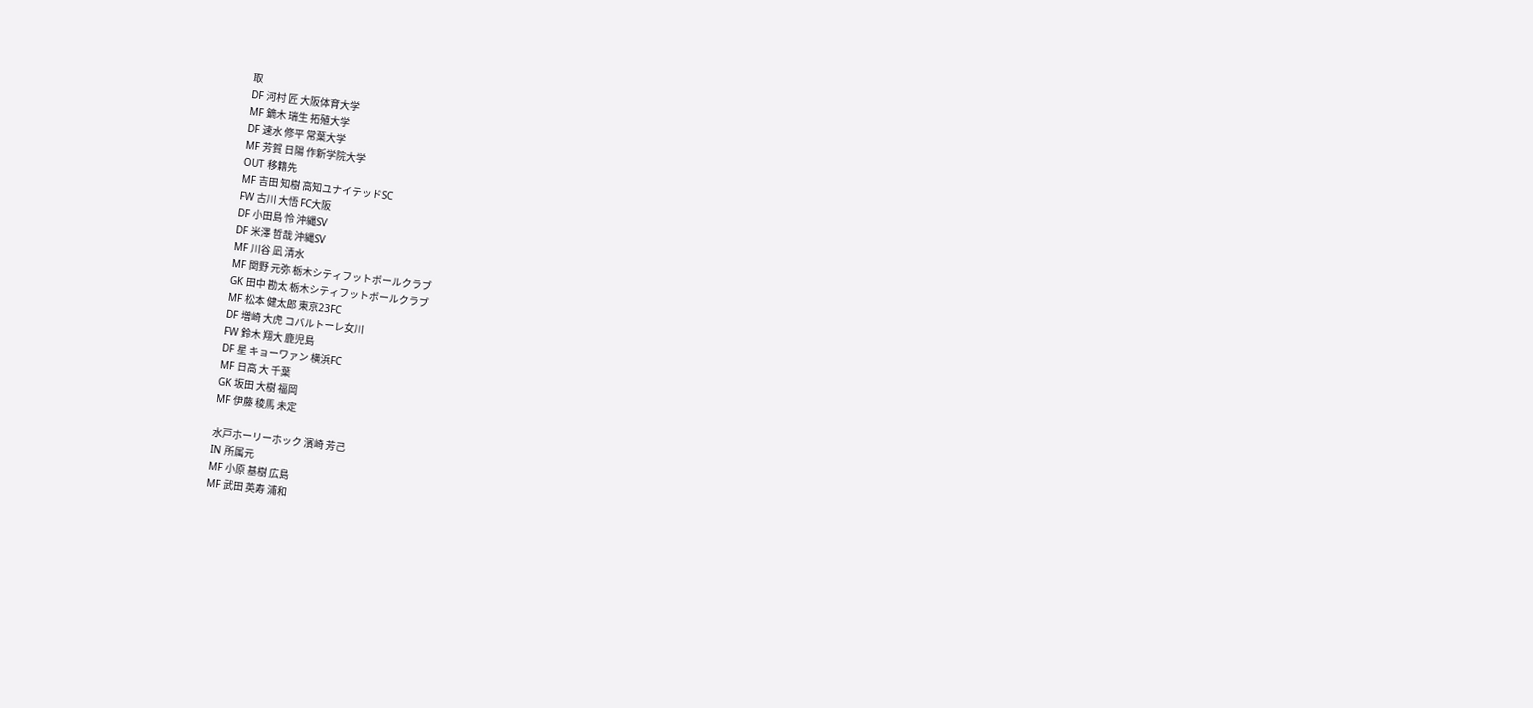取
DF 河村 匠 大阪体育大学
MF 鏑木 瑞生 拓殖大学
DF 速水 修平 常葉大学
MF 芳賀 日陽 作新学院大学
OUT 移籍先
MF 吉田 知樹 高知ユナイテッドSC
FW 古川 大悟 FC大阪
DF 小田島 怜 沖縄SV
DF 米澤 哲哉 沖縄SV
MF 川谷 凪 清水
MF 関野 元弥 栃木シティフットボールクラブ
GK 田中 勘太 栃木シティフットボールクラブ
MF 松本 健太郎 東京23FC
DF 増崎 大虎 コバルトーレ女川
FW 鈴木 翔大 鹿児島
DF 星 キョーワァン 横浜FC
MF 日高 大 千葉
GK 坂田 大樹 福岡
MF 伊藤 稜馬 未定

水戸ホーリーホック 濱崎 芳己
IN 所属元
MF 小原 基樹 広島
MF 武田 英寿 浦和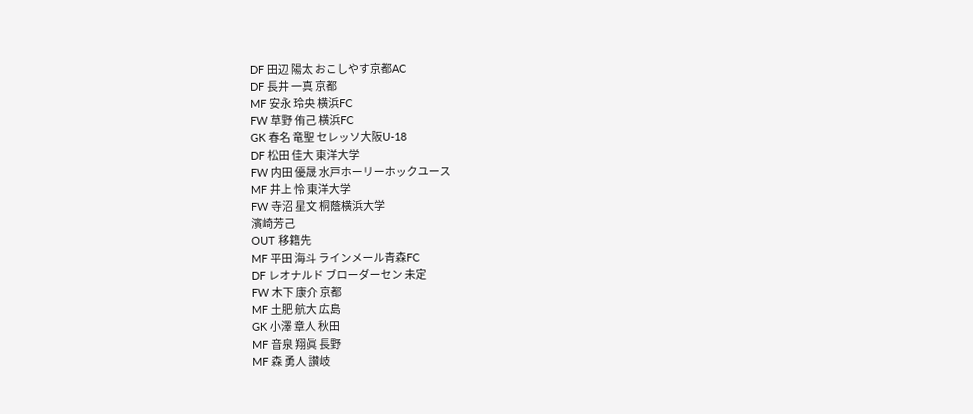DF 田辺 陽太 おこしやす京都AC
DF 長井 一真 京都
MF 安永 玲央 横浜FC
FW 草野 侑己 横浜FC
GK 春名 竜聖 セレッソ大阪U-18
DF 松田 佳大 東洋大学
FW 内田 優晟 水戸ホーリーホックユース
MF 井上 怜 東洋大学
FW 寺沼 星文 桐蔭横浜大学
濱崎芳己
OUT 移籍先
MF 平田 海斗 ラインメール青森FC
DF レオナルド ブローダーセン 未定
FW 木下 康介 京都
MF 土肥 航大 広島
GK 小澤 章人 秋田
MF 音泉 翔眞 長野
MF 森 勇人 讃岐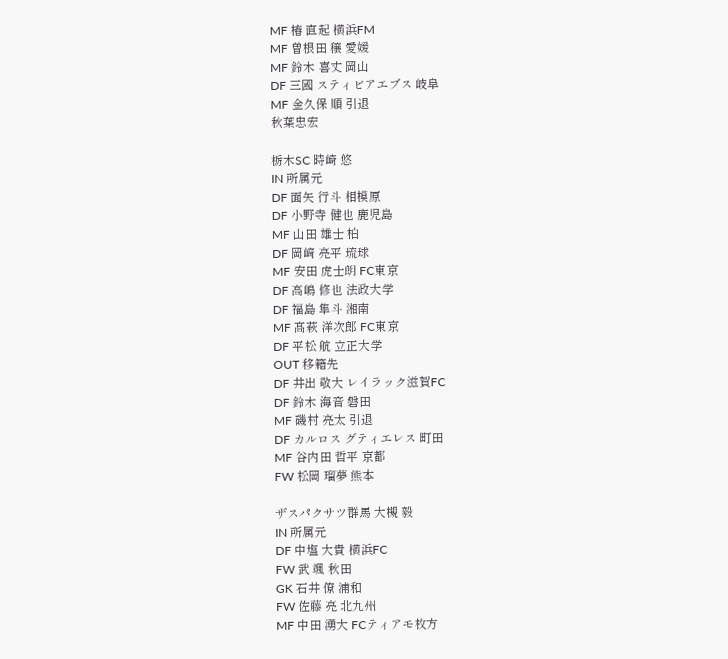MF 椿 直起 横浜FM
MF 曽根田 穣 愛媛
MF 鈴木 喜丈 岡山
DF 三國 スティビアエブス 岐阜
MF 金久保 順 引退
秋葉忠宏

栃木SC 時崎 悠
IN 所属元
DF 面矢 行斗 相模原
DF 小野寺 健也 鹿児島
MF 山田 雄士 柏
DF 岡﨑 亮平 琉球
MF 安田 虎士朗 FC東京
DF 高嶋 修也 法政大学
DF 福島 隼斗 湘南
MF 髙萩 洋次郎 FC東京
DF 平松 航 立正大学
OUT 移籍先
DF 井出 敬大 レイラック滋賀FC
DF 鈴木 海音 磐田
MF 磯村 亮太 引退
DF カルロス グティエレス 町田
MF 谷内田 哲平 京都
FW 松岡 瑠夢 熊本

ザスパクサツ群馬 大槻 毅
IN 所属元
DF 中塩 大貴 横浜FC
FW 武 颯 秋田
GK 石井 僚 浦和
FW 佐藤 亮 北九州
MF 中田 湧大 FCティアモ枚方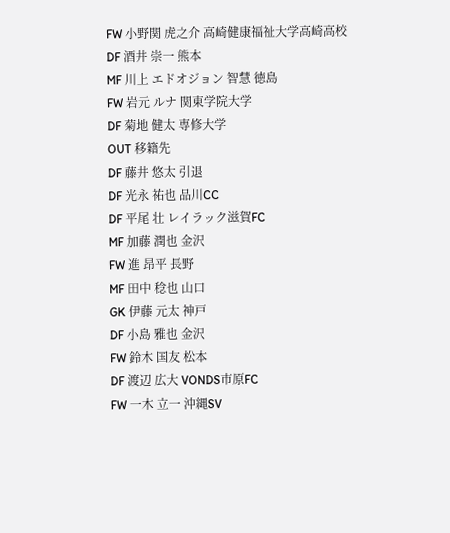FW 小野関 虎之介 高崎健康福祉大学高崎高校
DF 酒井 崇一 熊本
MF 川上 エドオジョン 智慧 徳島
FW 岩元 ルナ 関東学院大学
DF 菊地 健太 専修大学
OUT 移籍先
DF 藤井 悠太 引退
DF 光永 祐也 品川CC
DF 平尾 壮 レイラック滋賀FC
MF 加藤 潤也 金沢
FW 進 昂平 長野
MF 田中 稔也 山口
GK 伊藤 元太 神戸
DF 小島 雅也 金沢
FW 鈴木 国友 松本
DF 渡辺 広大 VONDS市原FC
FW 一木 立一 沖縄SV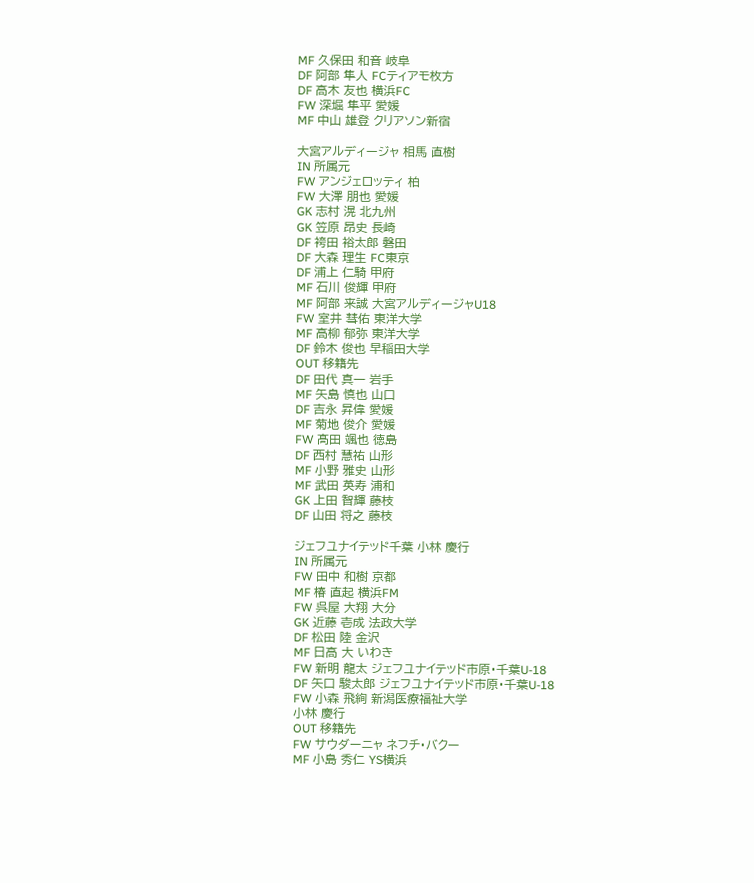MF 久保田 和音 岐阜
DF 阿部 隼人 FCティアモ枚方
DF 高木 友也 横浜FC
FW 深堀 隼平 愛媛
MF 中山 雄登 クリアソン新宿

大宮アルディージャ 相馬 直樹
IN 所属元
FW アンジェロッティ 柏
FW 大澤 朋也 愛媛
GK 志村 滉 北九州
GK 笠原 昂史 長崎
DF 袴田 裕太郎 磐田
DF 大森 理生 FC東京
DF 浦上 仁騎 甲府
MF 石川 俊輝 甲府
MF 阿部 来誠 大宮アルディージャU18
FW 室井 彗佑 東洋大学
MF 高柳 郁弥 東洋大学
DF 鈴木 俊也 早稲田大学
OUT 移籍先
DF 田代 真一 岩手
MF 矢島 慎也 山口
DF 吉永 昇偉 愛媛
MF 菊地 俊介 愛媛
FW 髙田 颯也 徳島
DF 西村 慧祐 山形
MF 小野 雅史 山形
MF 武田 英寿 浦和
GK 上田 智輝 藤枝
DF 山田 将之 藤枝

ジェフユナイテッド千葉 小林 慶行
IN 所属元
FW 田中 和樹 京都
MF 椿 直起 横浜FM
FW 呉屋 大翔 大分
GK 近藤 壱成 法政大学
DF 松田 陸 金沢
MF 日高 大 いわき
FW 新明 龍太 ジェフユナイテッド市原・千葉U‐18
DF 矢口 駿太郎 ジェフユナイテッド市原・千葉U‐18
FW 小森 飛絢 新潟医療福祉大学
小林 慶行
OUT 移籍先
FW サウダーニャ ネフチ・バクー
MF 小島 秀仁 YS横浜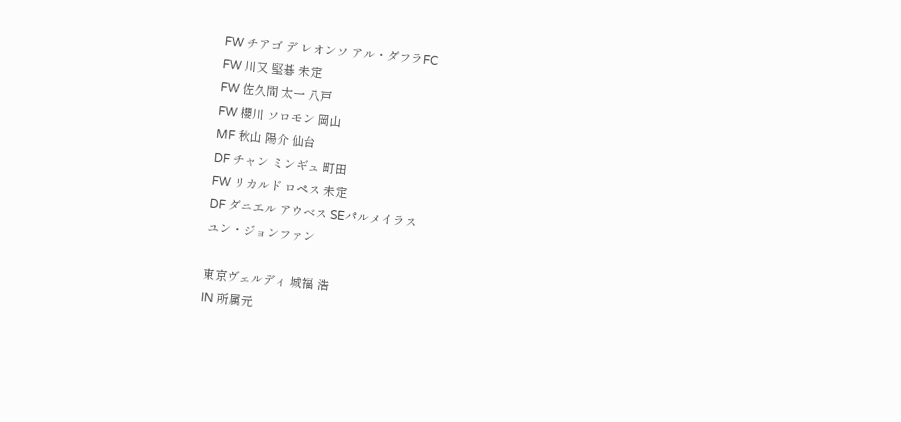FW チアゴ デ レオンソ アル・ダフラFC
FW 川又 堅碁 未定
FW 佐久間 太一 八戸
FW 櫻川 ソロモン 岡山
MF 秋山 陽介 仙台
DF チャン ミンギュ 町田
FW リカルド ロペス 未定
DF ダニエル アウベス SEパルメイラス
ユン・ジョンファン

東京ヴェルディ 城福 浩
IN 所属元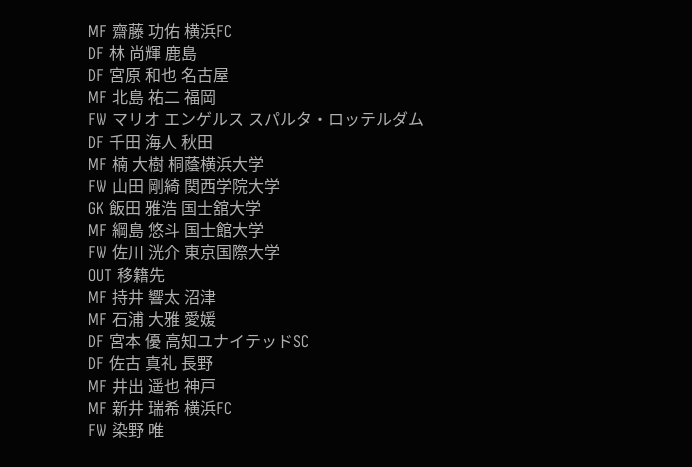MF 齋藤 功佑 横浜FC
DF 林 尚輝 鹿島
DF 宮原 和也 名古屋
MF 北島 祐二 福岡
FW マリオ エンゲルス スパルタ・ロッテルダム
DF 千田 海人 秋田
MF 楠 大樹 桐蔭横浜大学
FW 山田 剛綺 関西学院大学
GK 飯田 雅浩 国士舘大学
MF 綱島 悠斗 国士館大学
FW 佐川 洸介 東京国際大学
OUT 移籍先
MF 持井 響太 沼津
MF 石浦 大雅 愛媛
DF 宮本 優 高知ユナイテッドSC
DF 佐古 真礼 長野
MF 井出 遥也 神戸
MF 新井 瑞希 横浜FC
FW 染野 唯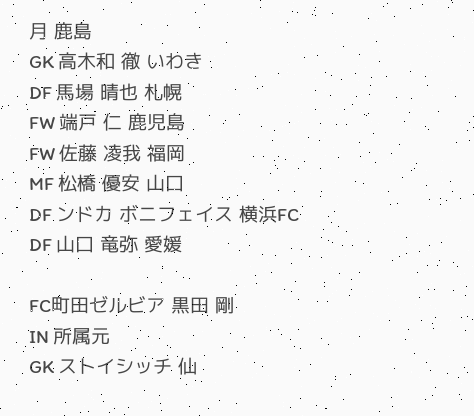月 鹿島
GK 高木和 徹 いわき
DF 馬場 晴也 札幌
FW 端戸 仁 鹿児島
FW 佐藤 凌我 福岡
MF 松橋 優安 山口
DF ンドカ ボニフェイス 横浜FC
DF 山口 竜弥 愛媛

FC町田ゼルビア 黒田 剛
IN 所属元
GK ストイシッチ 仙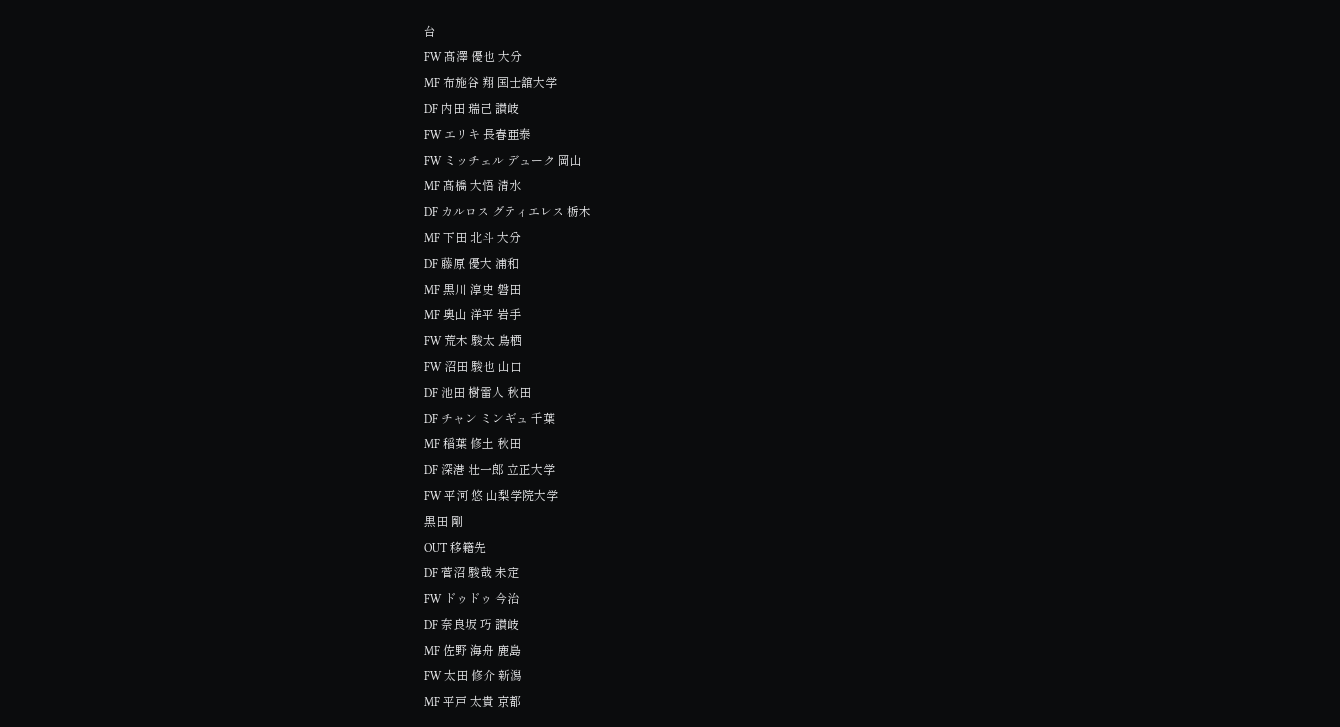台
FW 髙澤 優也 大分
MF 布施谷 翔 国士舘大学
DF 内田 瑞己 讃岐
FW エリキ 長春亜泰
FW ミッチェル デューク 岡山
MF 髙橋 大悟 清水
DF カルロス グティエレス 栃木
MF 下田 北斗 大分
DF 藤原 優大 浦和
MF 黒川 淳史 磐田
MF 奥山 洋平 岩手
FW 荒木 駿太 鳥栖
FW 沼田 駿也 山口
DF 池田 樹雷人 秋田
DF チャン ミンギュ 千葉
MF 稲葉 修土 秋田
DF 深港 壮一郎 立正大学
FW 平河 悠 山梨学院大学
黒田 剛
OUT 移籍先
DF 菅沼 駿哉 未定
FW ドゥドゥ 今治
DF 奈良坂 巧 讃岐
MF 佐野 海舟 鹿島
FW 太田 修介 新潟
MF 平戸 太貴 京都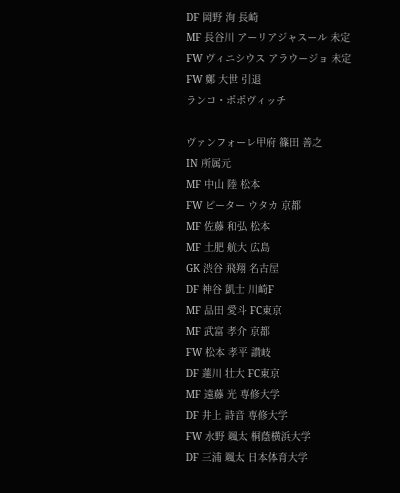DF 岡野 洵 長崎
MF 長谷川 アーリアジャスール 未定
FW ヴィニシウス アラウージョ 未定
FW 鄭 大世 引退
ランコ・ポポヴィッチ

ヴァンフォーレ甲府 篠田 善之
IN 所属元
MF 中山 陸 松本
FW ピーター ウタカ 京都
MF 佐藤 和弘 松本
MF 土肥 航大 広島
GK 渋谷 飛翔 名古屋
DF 神谷 凱士 川崎F
MF 品田 愛斗 FC東京
MF 武富 孝介 京都
FW 松本 孝平 讃岐
DF 蓮川 壮大 FC東京
MF 遠藤 光 専修大学
DF 井上 詩音 専修大学
FW 水野 颯太 桐蔭横浜大学
DF 三浦 颯太 日本体育大学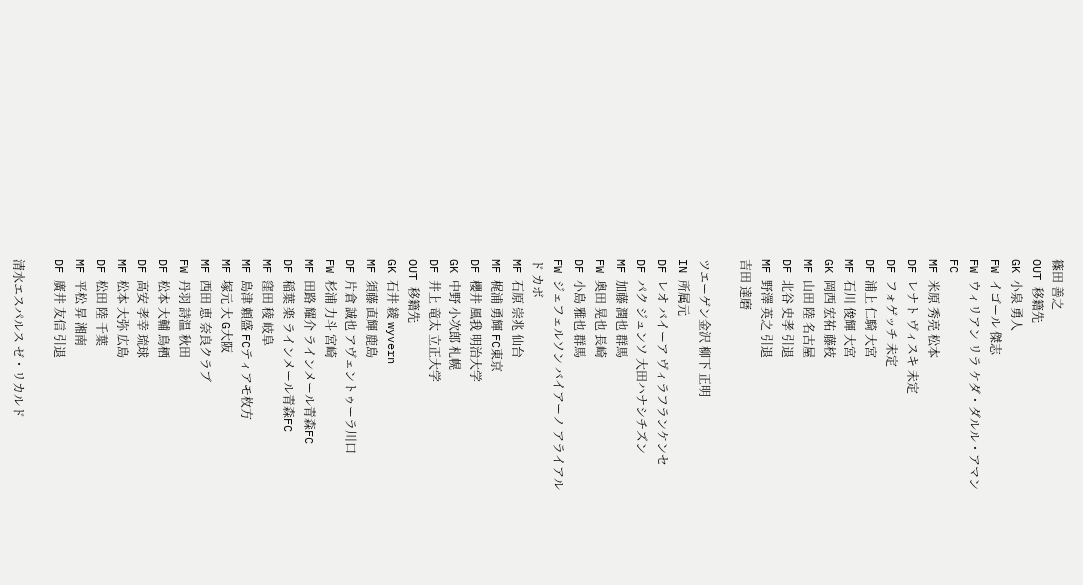篠田 善之
OUT 移籍先
GK 小泉 勇人
FW イゴール 傑志
FW ウィリアン リラ ケダ・ダルル・アマンFC
MF 米原 秀亮 松本
DF レナト ヴィスキ 未定
DF フォゲッチ 未定
DF 浦上 仁騎 大宮
MF 石川 俊輝 大宮
GK 岡西 宏祐 藤枝
MF 山田 陸 名古屋
DF 北谷 史孝 引退
MF 野澤 英之 引退
吉田 達磨

ツエーゲン金沢 柳下 正明
IN 所属元
DF レオ バイーア ヴィラフランケンセ
DF パク ジュンソ 大田ハナシチズン
MF 加藤 潤也 群馬
FW 奥田 晃也 長崎
DF 小島 雅也 群馬
FW ジェフェルソン バイアーノ アライアル ド カボ
MF 石原 崇兆 仙台
MF 梶浦 勇輝 FC東京
DF 櫻井 風我 明治大学
GK 中野 小次郎 札幌
DF 井上 竜太 立正大学
OUT 移籍先
GK 石井 綾 wyvern
MF 須藤 直輝 鹿島
DF 片倉 誠也 アヴェントゥーラ川口
FW 杉浦 力斗 宮崎
MF 田路 耀介 ラインメール青森FC
DF 稲葉 楽 ラインメール青森FC
MF 窪田 稜 岐阜
MF 島津 頼盛 FCティアモ枚方
MF 塚元 大 G大阪
MF 西田 恵 奈良クラブ
FW 丹羽 詩温 秋田
DF 松本 大輔 鳥栖
DF 高安 孝幸 琉球
MF 松本 大弥 広島
DF 松田 陸 千葉
MF 平松 昇 湘南
DF 廣井 友信 引退

清水エスパルス ゼ・リカルド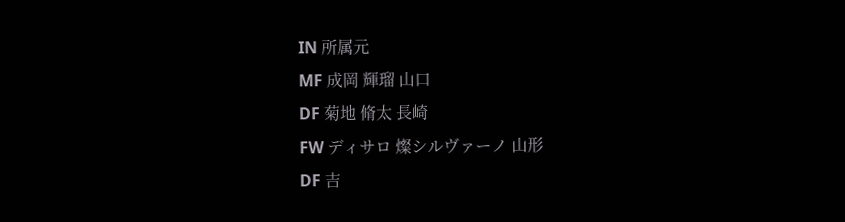IN 所属元
MF 成岡 輝瑠 山口
DF 菊地 脩太 長崎
FW ディサロ 燦シルヴァーノ 山形
DF 吉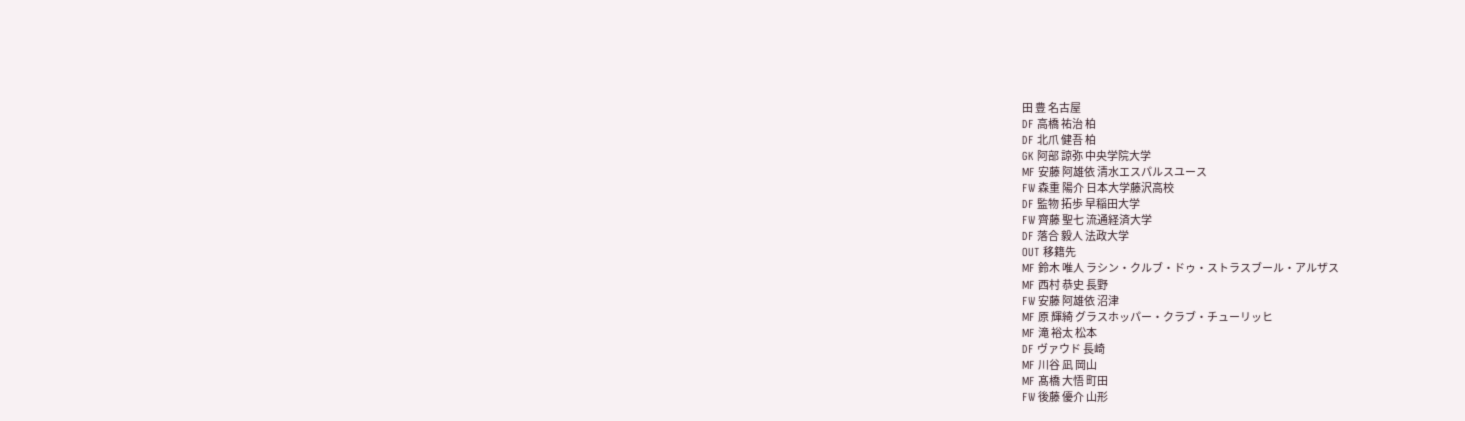田 豊 名古屋
DF 高橋 祐治 柏
DF 北爪 健吾 柏
GK 阿部 諒弥 中央学院大学
MF 安藤 阿雄依 清水エスパルスユース
FW 森重 陽介 日本大学藤沢高校
DF 監物 拓歩 早稲田大学
FW 齊藤 聖七 流通経済大学
DF 落合 毅人 法政大学
OUT 移籍先
MF 鈴木 唯人 ラシン・クルブ・ドゥ・ストラスブール・アルザス
MF 西村 恭史 長野
FW 安藤 阿雄依 沼津
MF 原 輝綺 グラスホッパー・クラブ・チューリッヒ
MF 滝 裕太 松本
DF ヴァウド 長崎
MF 川谷 凪 岡山
MF 髙橋 大悟 町田
FW 後藤 優介 山形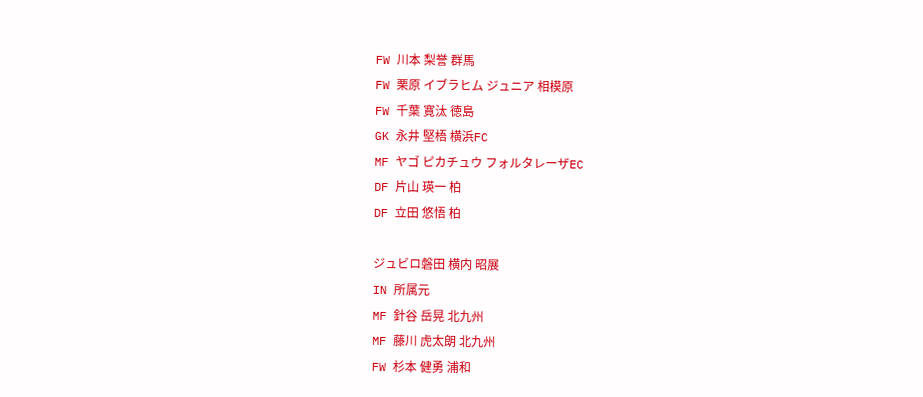FW 川本 梨誉 群馬
FW 栗原 イブラヒム ジュニア 相模原
FW 千葉 寛汰 徳島
GK 永井 堅梧 横浜FC
MF ヤゴ ピカチュウ フォルタレーザEC
DF 片山 瑛一 柏
DF 立田 悠悟 柏

ジュビロ磐田 横内 昭展
IN 所属元
MF 針谷 岳晃 北九州
MF 藤川 虎太朗 北九州
FW 杉本 健勇 浦和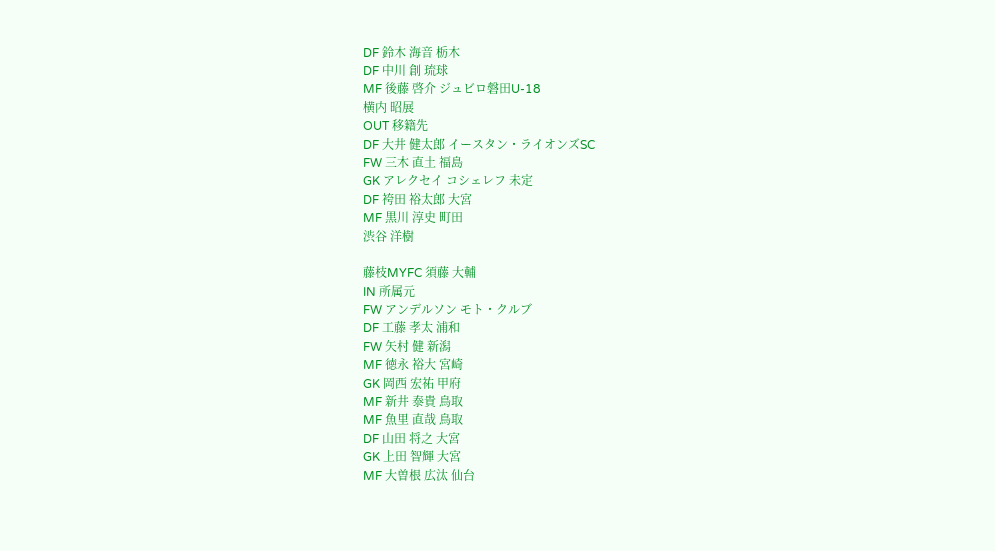DF 鈴木 海音 栃木
DF 中川 創 琉球
MF 後藤 啓介 ジュビロ磐田U-18
横内 昭展
OUT 移籍先
DF 大井 健太郎 イースタン・ライオンズSC
FW 三木 直土 福島
GK アレクセイ コシェレフ 未定
DF 袴田 裕太郎 大宮
MF 黒川 淳史 町田
渋谷 洋樹

藤枝MYFC 須藤 大輔
IN 所属元
FW アンデルソン モト・クルブ
DF 工藤 孝太 浦和
FW 矢村 健 新潟
MF 徳永 裕大 宮崎
GK 岡西 宏祐 甲府
MF 新井 泰貴 鳥取
MF 魚里 直哉 鳥取
DF 山田 将之 大宮
GK 上田 智輝 大宮
MF 大曽根 広汰 仙台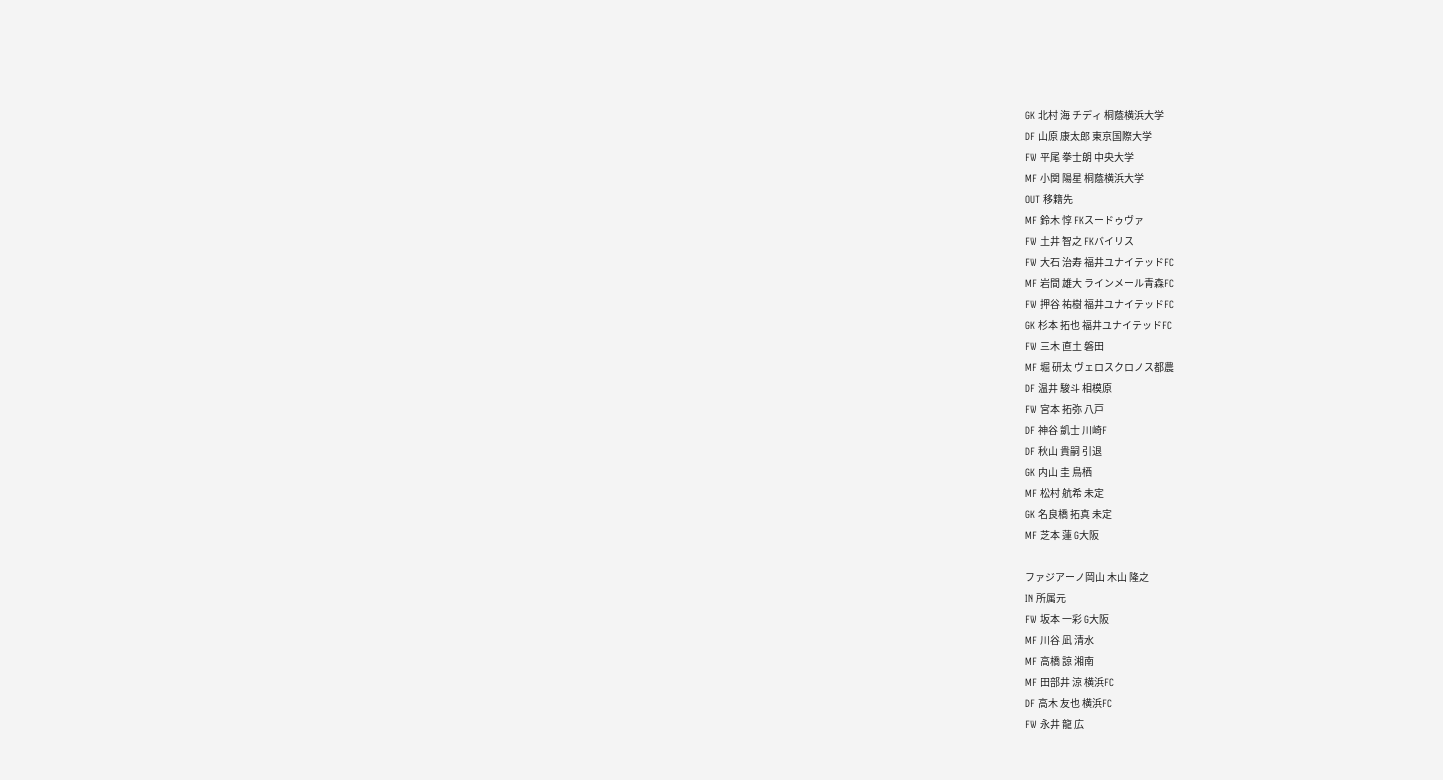GK 北村 海 チディ 桐蔭横浜大学
DF 山原 康太郎 東京国際大学
FW 平尾 拳士朗 中央大学
MF 小関 陽星 桐蔭横浜大学
OUT 移籍先
MF 鈴木 惇 FKスードゥヴァ
FW 土井 智之 FKバイリス
FW 大石 治寿 福井ユナイテッドFC
MF 岩間 雄大 ラインメール青森FC
FW 押谷 祐樹 福井ユナイテッドFC
GK 杉本 拓也 福井ユナイテッドFC
FW 三木 直土 磐田
MF 堀 研太 ヴェロスクロノス都農
DF 温井 駿斗 相模原
FW 宮本 拓弥 八戸
DF 神谷 凱士 川崎F
DF 秋山 貴嗣 引退
GK 内山 圭 鳥栖
MF 松村 航希 未定
GK 名良橋 拓真 未定
MF 芝本 蓮 G大阪

ファジアーノ岡山 木山 隆之
IN 所属元
FW 坂本 一彩 G大阪
MF 川谷 凪 清水
MF 高橋 諒 湘南
MF 田部井 涼 横浜FC
DF 高木 友也 横浜FC
FW 永井 龍 広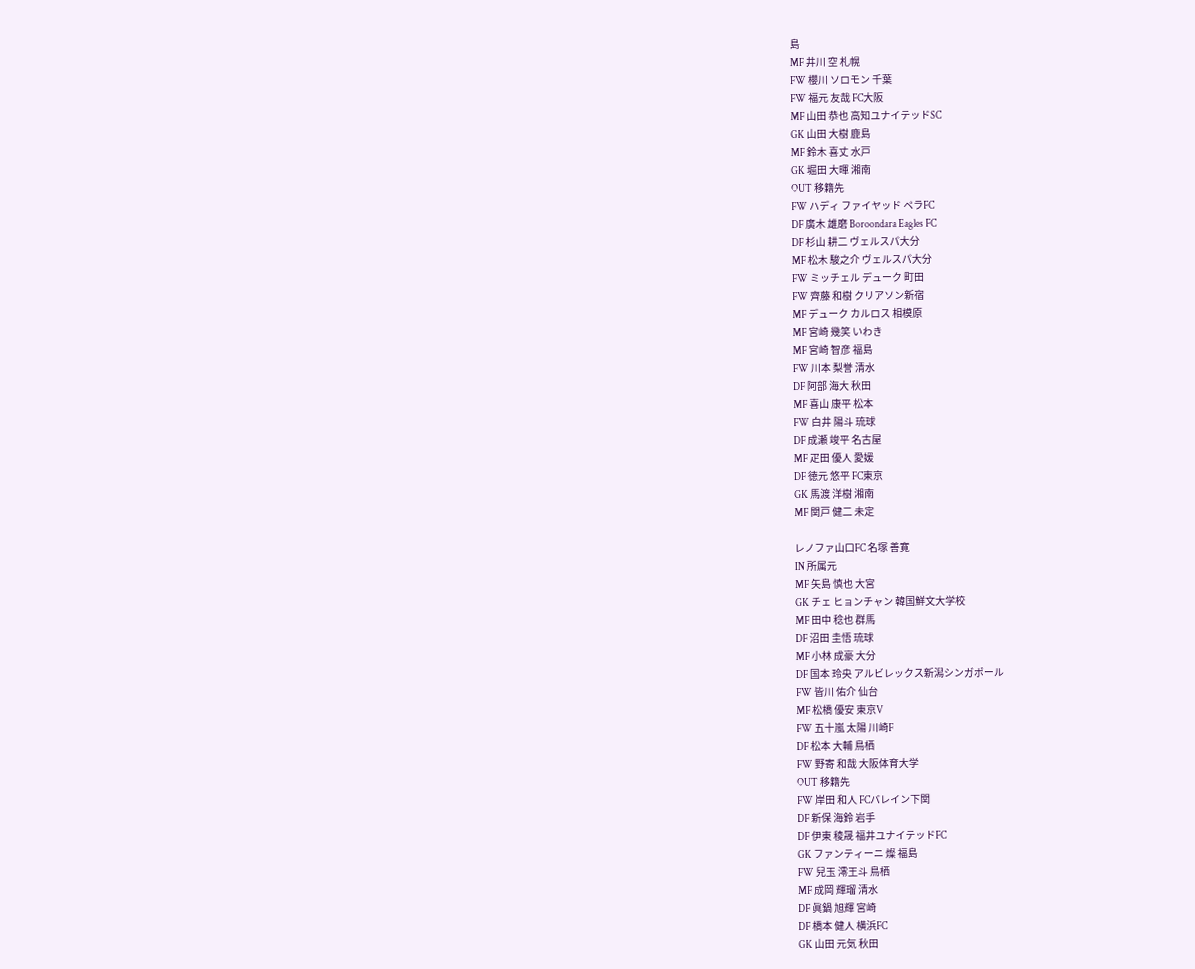島
MF 井川 空 札幌
FW 櫻川 ソロモン 千葉
FW 福元 友哉 FC大阪
MF 山田 恭也 高知ユナイテッドSC
GK 山田 大樹 鹿島
MF 鈴木 喜丈 水戸
GK 堀田 大暉 湘南
OUT 移籍先
FW ハディ ファイヤッド ペラFC
DF 廣木 雄磨 Boroondara Eagles FC
DF 杉山 耕二 ヴェルスパ大分
MF 松木 駿之介 ヴェルスパ大分
FW ミッチェル デューク 町田
FW 齊藤 和樹 クリアソン新宿
MF デューク カルロス 相模原
MF 宮崎 幾笑 いわき
MF 宮崎 智彦 福島
FW 川本 梨誉 清水
DF 阿部 海大 秋田
MF 喜山 康平 松本
FW 白井 陽斗 琉球
DF 成瀬 竣平 名古屋
MF 疋田 優人 愛媛
DF 徳元 悠平 FC東京
GK 馬渡 洋樹 湘南
MF 関戸 健二 未定

レノファ山口FC 名塚 善寛
IN 所属元
MF 矢島 慎也 大宮
GK チェ ヒョンチャン 韓国鮮文大学校
MF 田中 稔也 群馬
DF 沼田 圭悟 琉球
MF 小林 成豪 大分
DF 国本 玲央 アルビレックス新潟シンガポール
FW 皆川 佑介 仙台
MF 松橋 優安 東京V
FW 五十嵐 太陽 川崎F
DF 松本 大輔 鳥栖
FW 野寄 和哉 大阪体育大学
OUT 移籍先
FW 岸田 和人 FCバレイン下関
DF 新保 海鈴 岩手
DF 伊東 稜晟 福井ユナイテッドFC
GK ファンティーニ 燦 福島
FW 兒玉 澪王斗 鳥栖
MF 成岡 輝瑠 清水
DF 眞鍋 旭輝 宮崎
DF 橋本 健人 横浜FC
GK 山田 元気 秋田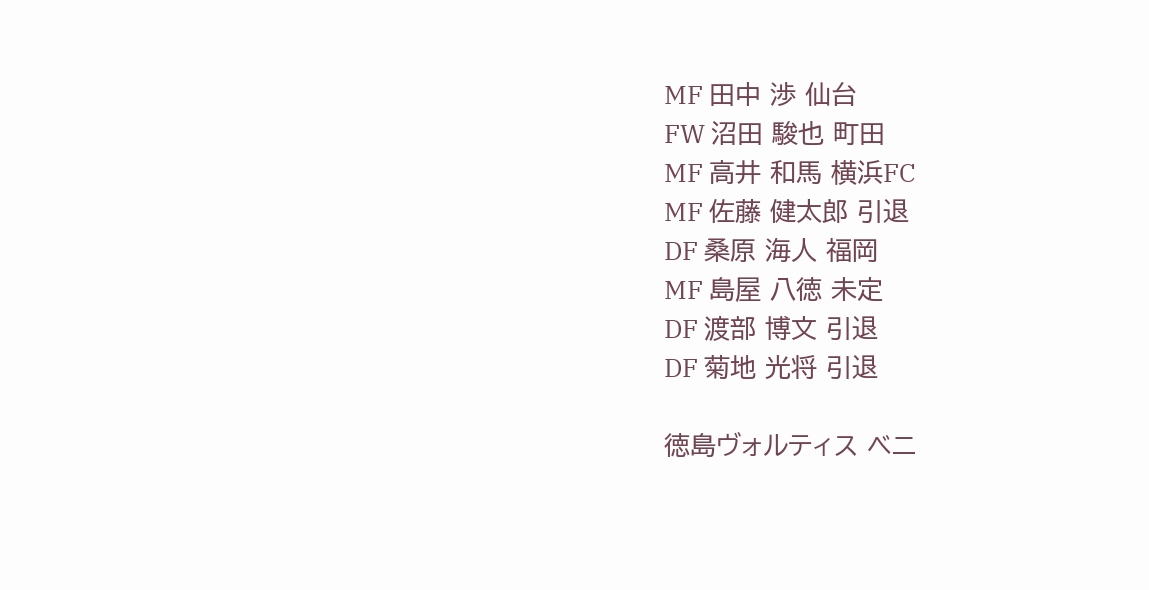MF 田中 渉 仙台
FW 沼田 駿也 町田
MF 高井 和馬 横浜FC
MF 佐藤 健太郎 引退
DF 桑原 海人 福岡
MF 島屋 八徳 未定
DF 渡部 博文 引退
DF 菊地 光将 引退

徳島ヴォルティス ベニ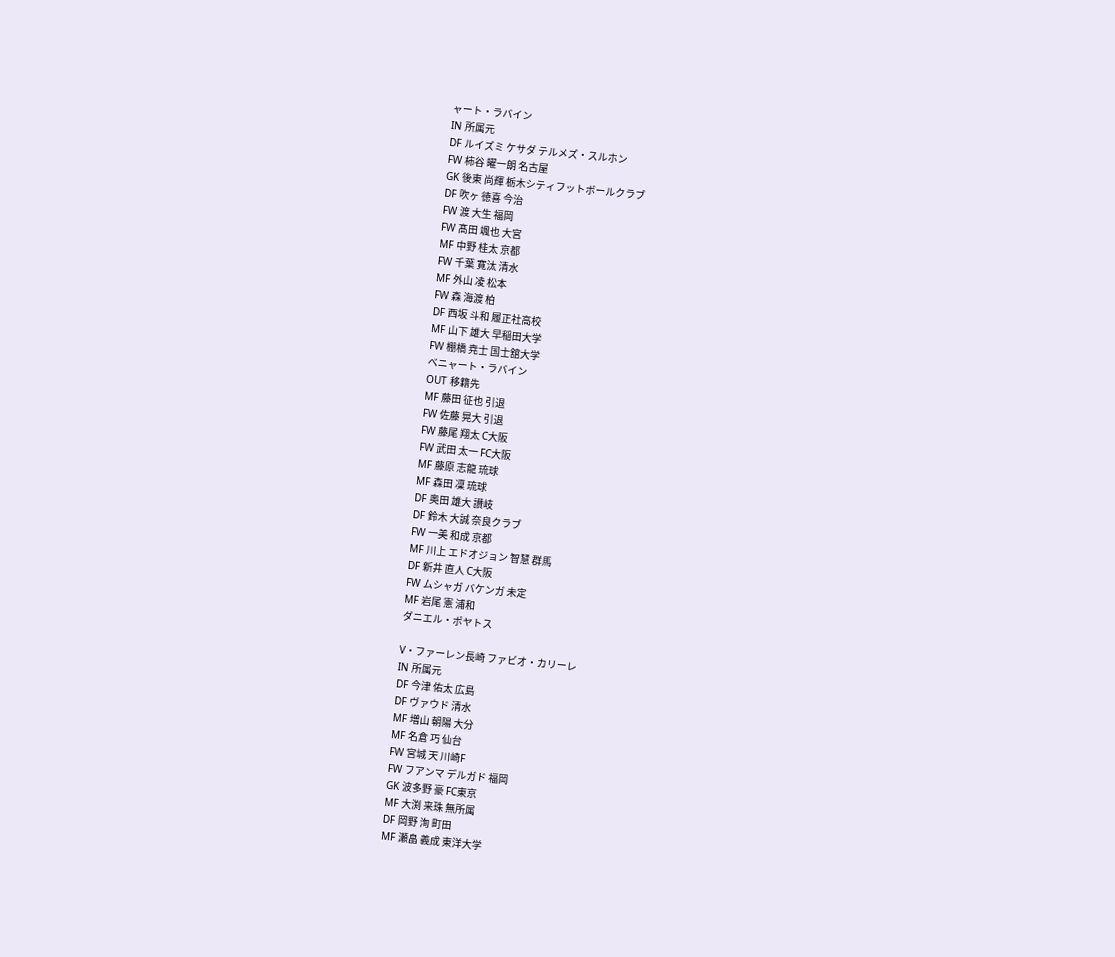ャート・ラバイン
IN 所属元
DF ルイズミ ケサダ テルメズ・スルホン
FW 柿谷 曜一朗 名古屋
GK 後東 尚輝 栃木シティフットボールクラブ
DF 吹ヶ 徳喜 今治
FW 渡 大生 福岡
FW 髙田 颯也 大宮
MF 中野 桂太 京都
FW 千葉 寛汰 清水
MF 外山 凌 松本
FW 森 海渡 柏
DF 西坂 斗和 履正社高校
MF 山下 雄大 早稲田大学
FW 棚橋 尭士 国士舘大学
ベニャート・ラバイン
OUT 移籍先
MF 藤田 征也 引退
FW 佐藤 晃大 引退
FW 藤尾 翔太 C大阪
FW 武田 太一 FC大阪
MF 藤原 志龍 琉球
MF 森田 凜 琉球
DF 奥田 雄大 讃岐
DF 鈴木 大誠 奈良クラブ
FW 一美 和成 京都
MF 川上 エドオジョン 智慧 群馬
DF 新井 直人 C大阪
FW ムシャガ バケンガ 未定
MF 岩尾 憲 浦和
ダニエル・ポヤトス

V・ファーレン長崎 ファビオ・カリーレ
IN 所属元
DF 今津 佑太 広島
DF ヴァウド 清水
MF 増山 朝陽 大分
MF 名倉 巧 仙台
FW 宮城 天 川崎F
FW フアンマ デルガド 福岡
GK 波多野 豪 FC東京
MF 大渕 来珠 無所属
DF 岡野 洵 町田
MF 瀬畠 義成 東洋大学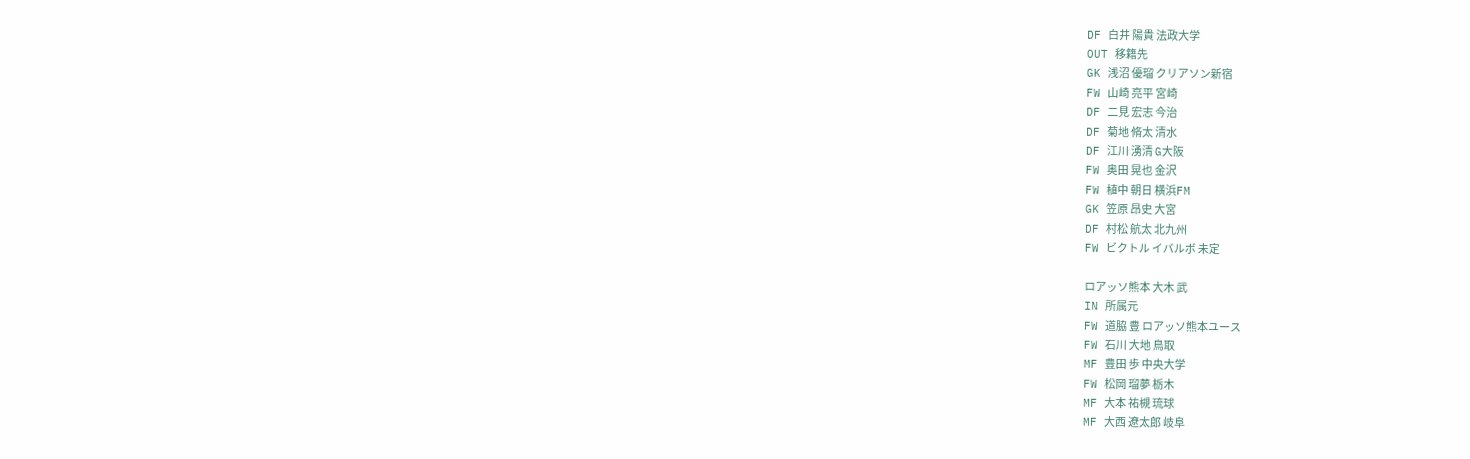DF 白井 陽貴 法政大学
OUT 移籍先
GK 浅沼 優瑠 クリアソン新宿
FW 山崎 亮平 宮崎
DF 二見 宏志 今治
DF 菊地 脩太 清水
DF 江川 湧清 G大阪
FW 奥田 晃也 金沢
FW 植中 朝日 横浜FM
GK 笠原 昂史 大宮
DF 村松 航太 北九州
FW ビクトル イバルボ 未定

ロアッソ熊本 大木 武
IN 所属元
FW 道脇 豊 ロアッソ熊本ユース
FW 石川 大地 鳥取
MF 豊田 歩 中央大学
FW 松岡 瑠夢 栃木
MF 大本 祐槻 琉球
MF 大西 遼太郎 岐阜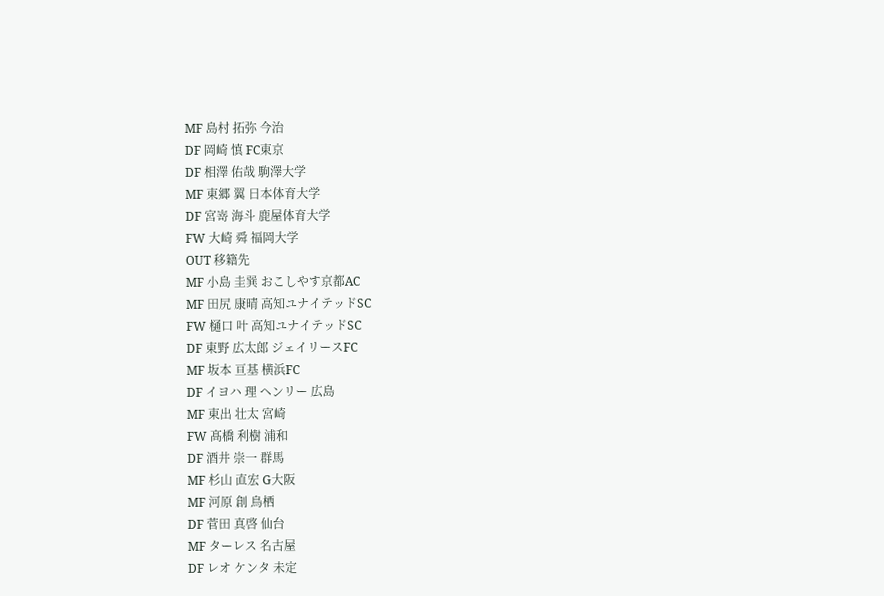MF 島村 拓弥 今治
DF 岡崎 慎 FC東京
DF 相澤 佑哉 駒澤大学
MF 東郷 翼 日本体育大学
DF 宮嵜 海斗 鹿屋体育大学
FW 大崎 舜 福岡大学
OUT 移籍先
MF 小島 圭巽 おこしやす京都AC
MF 田尻 康晴 高知ユナイテッドSC
FW 樋口 叶 高知ユナイテッドSC
DF 東野 広太郎 ジェイリースFC
MF 坂本 亘基 横浜FC
DF イヨハ 理 ヘンリー 広島
MF 東出 壮太 宮崎
FW 髙橋 利樹 浦和
DF 酒井 崇一 群馬
MF 杉山 直宏 G大阪
MF 河原 創 鳥栖
DF 菅田 真啓 仙台
MF ターレス 名古屋
DF レオ ケンタ 未定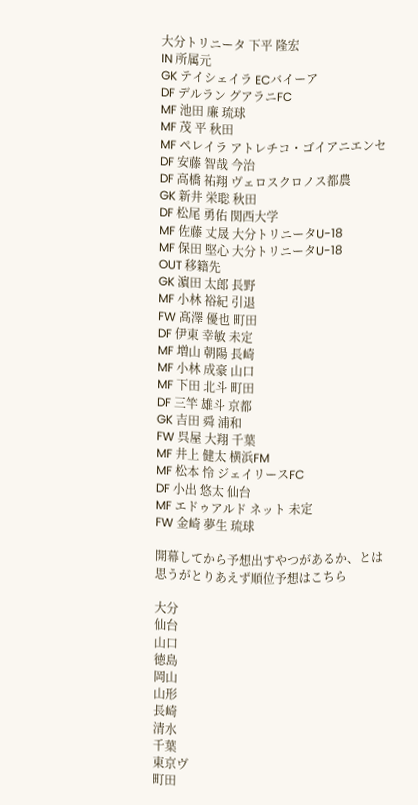大分トリニータ 下平 隆宏
IN 所属元
GK テイシェイラ ECバイーア
DF デルラン グアラニFC
MF 池田 廉 琉球
MF 茂 平 秋田
MF ペレイラ アトレチコ・ゴイアニエンセ
DF 安藤 智哉 今治
DF 高橋 祐翔 ヴェロスクロノス都農
GK 新井 栄聡 秋田
DF 松尾 勇佑 関西大学
MF 佐藤 丈晟 大分トリニータU-18
MF 保田 堅心 大分トリニータU-18
OUT 移籍先
GK 濵田 太郎 長野
MF 小林 裕紀 引退
FW 髙澤 優也 町田
DF 伊東 幸敏 未定
MF 増山 朝陽 長崎
MF 小林 成豪 山口
MF 下田 北斗 町田
DF 三竿 雄斗 京都
GK 吉田 舜 浦和
FW 呉屋 大翔 千葉
MF 井上 健太 横浜FM
MF 松本 怜 ジェイリースFC
DF 小出 悠太 仙台
MF エドゥアルド ネット 未定
FW 金崎 夢生 琉球

開幕してから予想出すやつがあるか、とは思うがとりあえず順位予想はこちら

大分
仙台
山口
徳島
岡山
山形
長崎
清水
千葉
東京ヴ
町田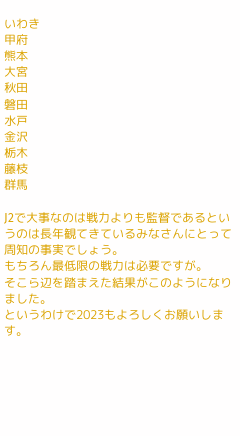いわき
甲府
熊本
大宮
秋田
磐田
水戸
金沢
栃木
藤枝
群馬

J2で大事なのは戦力よりも監督であるというのは長年観てきているみなさんにとって周知の事実でしょう。
もちろん最低限の戦力は必要ですが。
そこら辺を踏まえた結果がこのようになりました。
というわけで2023もよろしくお願いします。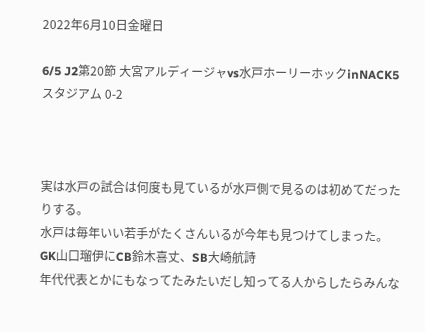2022年6月10日金曜日

6/5 J2第20節 大宮アルディージャvs水戸ホーリーホックinNACK5スタジアム 0-2



実は水戸の試合は何度も見ているが水戸側で見るのは初めてだったりする。
水戸は毎年いい若手がたくさんいるが今年も見つけてしまった。
GK山口瑠伊にCB鈴木喜丈、SB大崎航詩
年代代表とかにもなってたみたいだし知ってる人からしたらみんな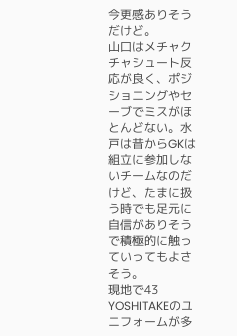今更感ありそうだけど。
山口はメチャクチャシュート反応が良く、ポジショニングやセーブでミスがほとんどない。水戸は昔からGKは組立に参加しないチームなのだけど、たまに扱う時でも足元に自信がありそうで積極的に触っていってもよさそう。
現地で43 YOSHITAKEのユニフォームが多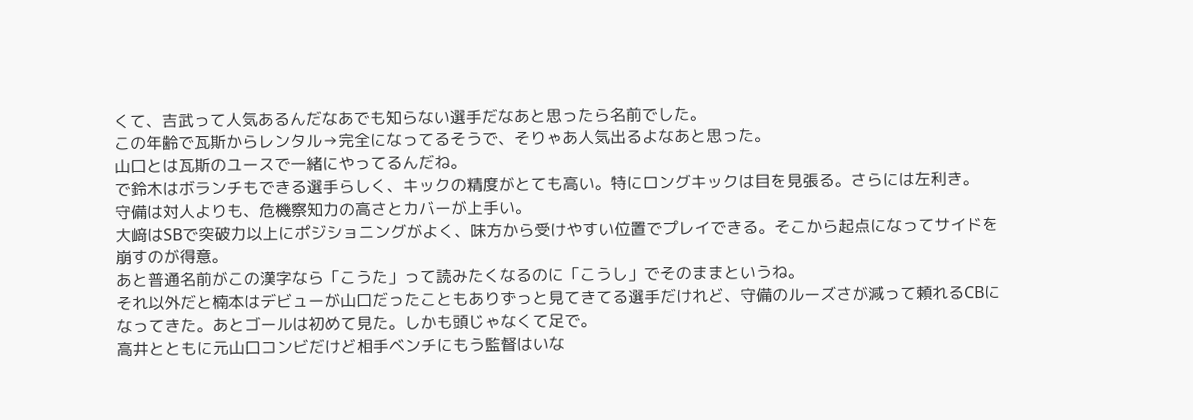くて、吉武って人気あるんだなあでも知らない選手だなあと思ったら名前でした。
この年齢で瓦斯からレンタル→完全になってるそうで、そりゃあ人気出るよなあと思った。
山口とは瓦斯のユースで一緒にやってるんだね。
で鈴木はボランチもできる選手らしく、キックの精度がとても高い。特にロングキックは目を見張る。さらには左利き。
守備は対人よりも、危機察知力の高さとカバーが上手い。
大﨑はSBで突破力以上にポジショニングがよく、味方から受けやすい位置でプレイできる。そこから起点になってサイドを崩すのが得意。
あと普通名前がこの漢字なら「こうた」って読みたくなるのに「こうし」でそのままというね。
それ以外だと楠本はデビューが山口だったこともありずっと見てきてる選手だけれど、守備のルーズさが減って頼れるCBになってきた。あとゴールは初めて見た。しかも頭じゃなくて足で。
高井とともに元山口コンビだけど相手ベンチにもう監督はいな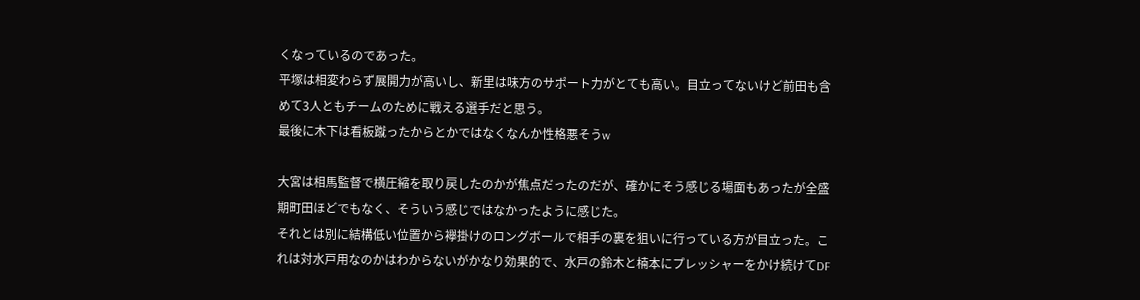くなっているのであった。
平塚は相変わらず展開力が高いし、新里は味方のサポート力がとても高い。目立ってないけど前田も含めて3人ともチームのために戦える選手だと思う。
最後に木下は看板蹴ったからとかではなくなんか性格悪そうw

大宮は相馬監督で横圧縮を取り戻したのかが焦点だったのだが、確かにそう感じる場面もあったが全盛期町田ほどでもなく、そういう感じではなかったように感じた。
それとは別に結構低い位置から襷掛けのロングボールで相手の裏を狙いに行っている方が目立った。これは対水戸用なのかはわからないがかなり効果的で、水戸の鈴木と楠本にプレッシャーをかけ続けてDF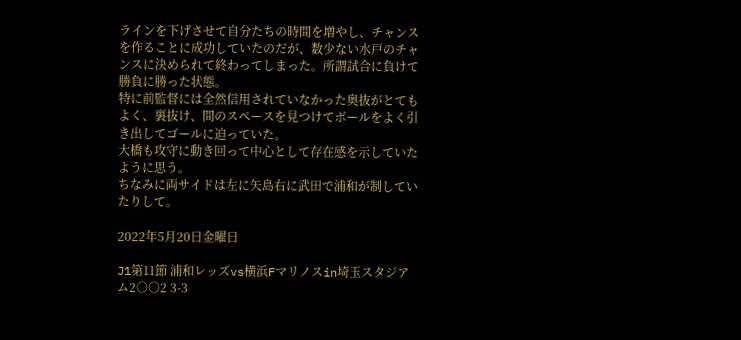ラインを下げさせて自分たちの時間を増やし、チャンスを作ることに成功していたのだが、数少ない水戸のチャンスに決められて終わってしまった。所謂試合に負けて勝負に勝った状態。
特に前監督には全然信用されていなかった奥抜がとてもよく、裏抜け、間のスペースを見つけてボールをよく引き出してゴールに迫っていた。
大橋も攻守に動き回って中心として存在感を示していたように思う。
ちなみに両サイドは左に矢島右に武田で浦和が制していたりして。

2022年5月20日金曜日

J1第11節 浦和レッズvs横浜Fマリノスin埼玉スタジアム2○○2 3-3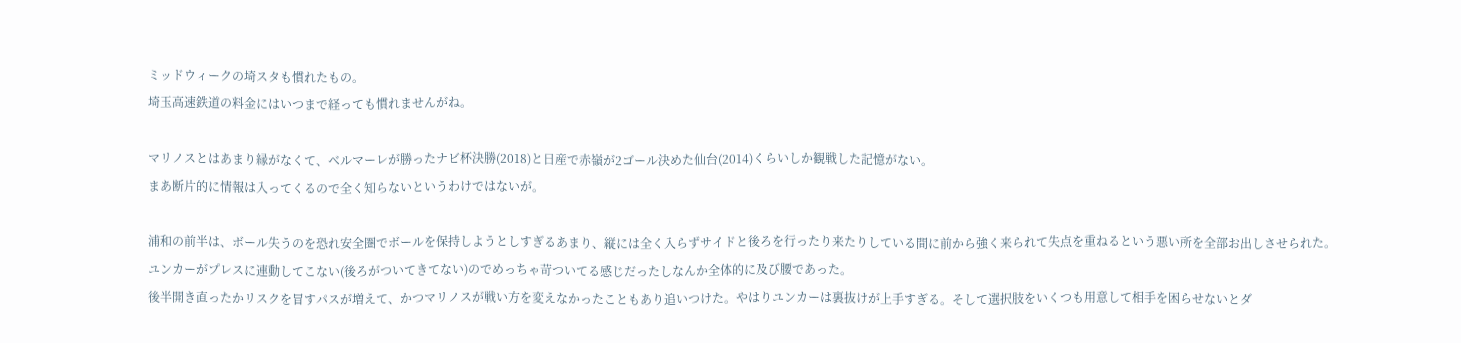ミッドウィークの埼スタも慣れたもの。
埼玉高速鉄道の料金にはいつまで経っても慣れませんがね。

マリノスとはあまり縁がなくて、ベルマーレが勝ったナビ杯決勝(2018)と日産で赤嶺が2ゴール決めた仙台(2014)くらいしか観戦した記憶がない。
まあ断片的に情報は入ってくるので全く知らないというわけではないが。

浦和の前半は、ボール失うのを恐れ安全圏でボールを保持しようとしすぎるあまり、縦には全く入らずサイドと後ろを行ったり来たりしている間に前から強く来られて失点を重ねるという悪い所を全部お出しさせられた。
ユンカーがプレスに連動してこない(後ろがついてきてない)のでめっちゃ苛ついてる感じだったしなんか全体的に及び腰であった。
後半開き直ったかリスクを冒すパスが増えて、かつマリノスが戦い方を変えなかったこともあり追いつけた。やはりユンカーは裏抜けが上手すぎる。そして選択肢をいくつも用意して相手を困らせないとダ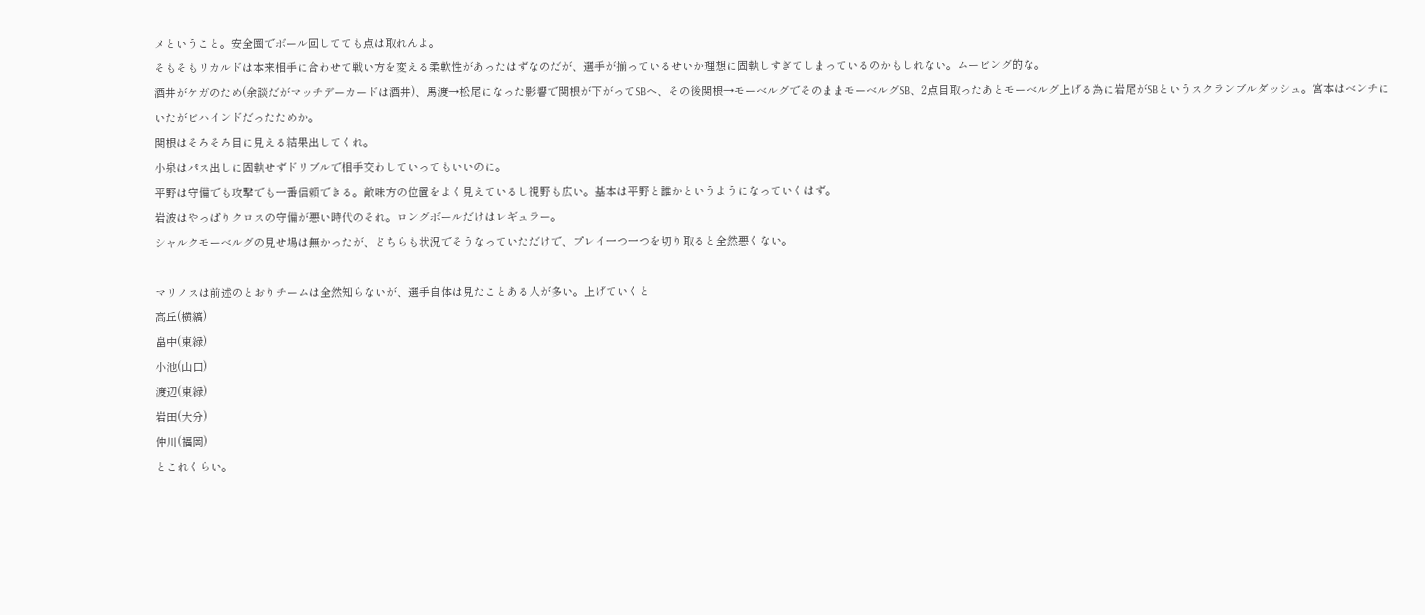メということ。安全圏でボール回してても点は取れんよ。
そもそもリカルドは本来相手に合わせて戦い方を変える柔軟性があったはずなのだが、選手が揃っているせいか理想に固執しすぎてしまっているのかもしれない。ムービング的な。
酒井がケガのため(余談だがマッチデーカードは酒井)、馬渡→松尾になった影響で関根が下がってSBへ、その後関根→モーベルグでそのままモーベルグSB、2点目取ったあとモーベルグ上げる為に岩尾がSBというスクランブルダッシュ。宮本はベンチにいたがビハインドだったためか。
関根はそろそろ目に見える結果出してくれ。
小泉はパス出しに固執せずドリブルで相手交わしていってもいいのに。
平野は守備でも攻撃でも一番信頼できる。敵味方の位置をよく見えているし視野も広い。基本は平野と誰かというようになっていくはず。
岩波はやっぱりクロスの守備が悪い時代のそれ。ロングボールだけはレギュラー。
シャルクモーベルグの見せ場は無かったが、どちらも状況でそうなっていただけで、プレイ一つ一つを切り取ると全然悪くない。

マリノスは前述のとおりチームは全然知らないが、選手自体は見たことある人が多い。上げていくと
高丘(横縞)
畠中(東緑)
小池(山口)
渡辺(東緑)
岩田(大分)
仲川(福岡)
とこれくらい。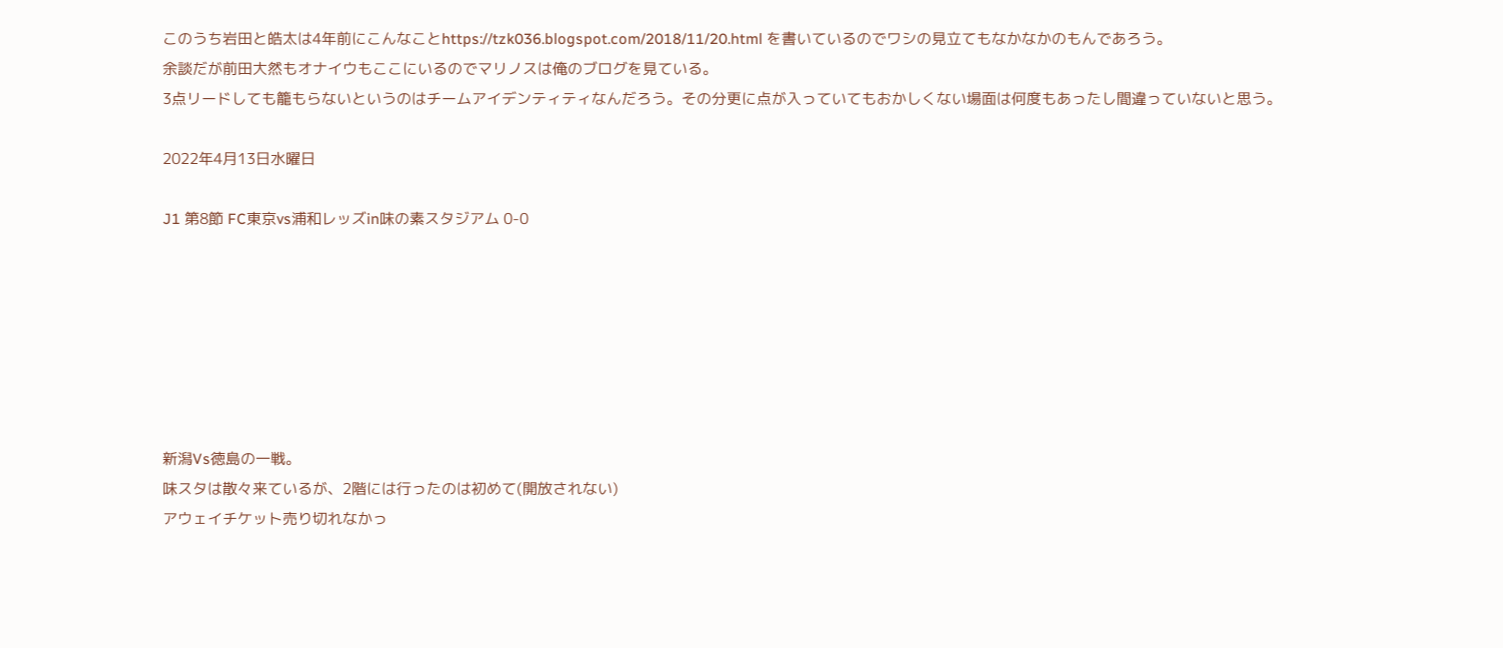このうち岩田と皓太は4年前にこんなことhttps://tzk036.blogspot.com/2018/11/20.html を書いているのでワシの見立てもなかなかのもんであろう。
余談だが前田大然もオナイウもここにいるのでマリノスは俺のブログを見ている。
3点リードしても籠もらないというのはチームアイデンティティなんだろう。その分更に点が入っていてもおかしくない場面は何度もあったし間違っていないと思う。

2022年4月13日水曜日

J1 第8節 FC東京vs浦和レッズin味の素スタジアム 0-0







新潟Vs徳島の一戦。
味スタは散々来ているが、2階には行ったのは初めて(開放されない)
アウェイチケット売り切れなかっ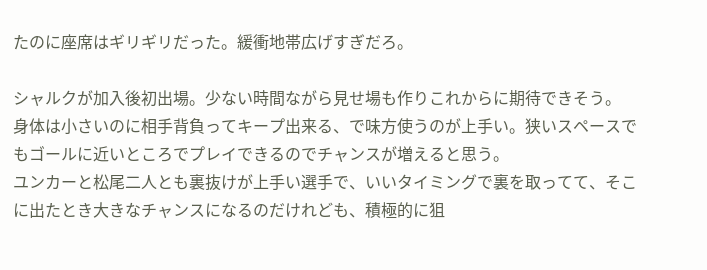たのに座席はギリギリだった。緩衝地帯広げすぎだろ。

シャルクが加入後初出場。少ない時間ながら見せ場も作りこれからに期待できそう。
身体は小さいのに相手背負ってキープ出来る、で味方使うのが上手い。狭いスペースでもゴールに近いところでプレイできるのでチャンスが増えると思う。
ユンカーと松尾二人とも裏抜けが上手い選手で、いいタイミングで裏を取ってて、そこに出たとき大きなチャンスになるのだけれども、積極的に狙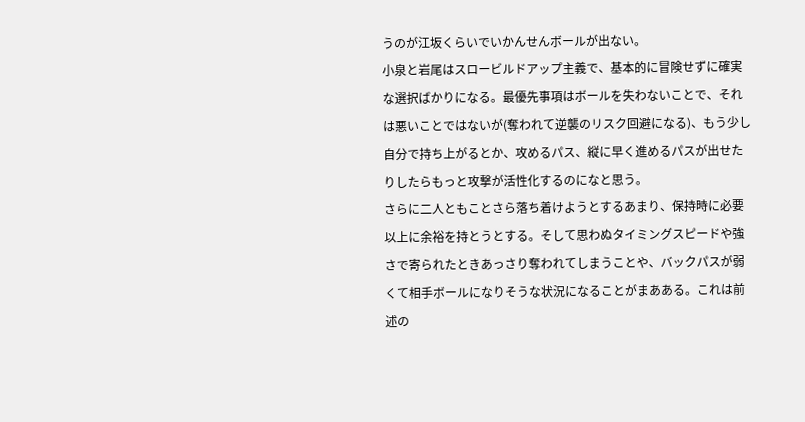うのが江坂くらいでいかんせんボールが出ない。
小泉と岩尾はスロービルドアップ主義で、基本的に冒険せずに確実な選択ばかりになる。最優先事項はボールを失わないことで、それは悪いことではないが(奪われて逆襲のリスク回避になる)、もう少し自分で持ち上がるとか、攻めるパス、縦に早く進めるパスが出せたりしたらもっと攻撃が活性化するのになと思う。
さらに二人ともことさら落ち着けようとするあまり、保持時に必要以上に余裕を持とうとする。そして思わぬタイミングスピードや強さで寄られたときあっさり奪われてしまうことや、バックパスが弱くて相手ボールになりそうな状況になることがまあある。これは前述の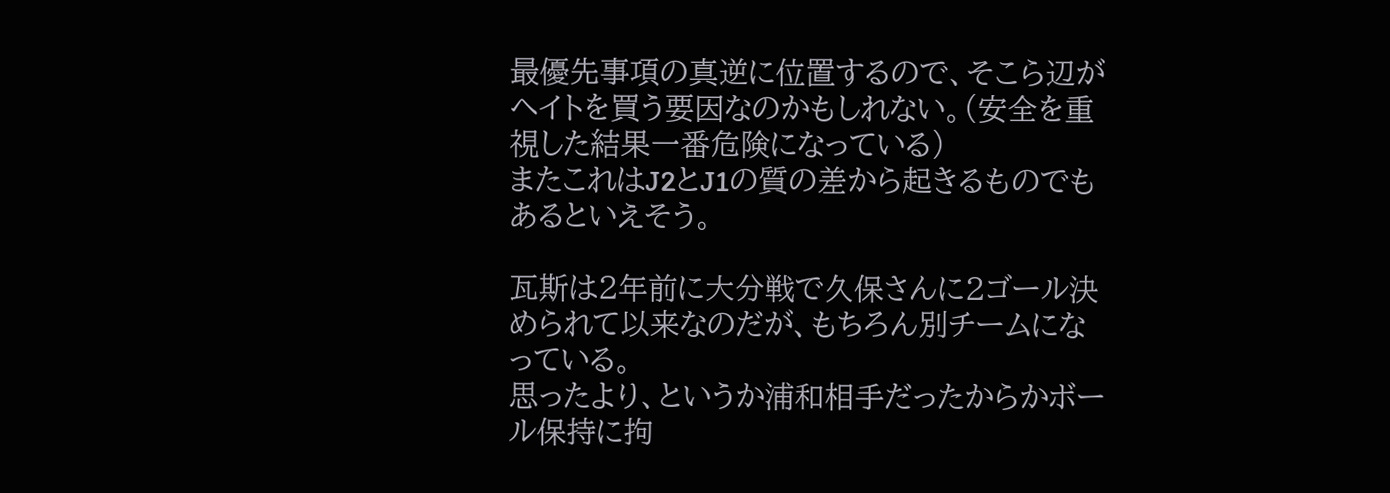最優先事項の真逆に位置するので、そこら辺がヘイトを買う要因なのかもしれない。(安全を重視した結果一番危険になっている)
またこれはJ2とJ1の質の差から起きるものでもあるといえそう。

瓦斯は2年前に大分戦で久保さんに2ゴール決められて以来なのだが、もちろん別チームになっている。
思ったより、というか浦和相手だったからかボール保持に拘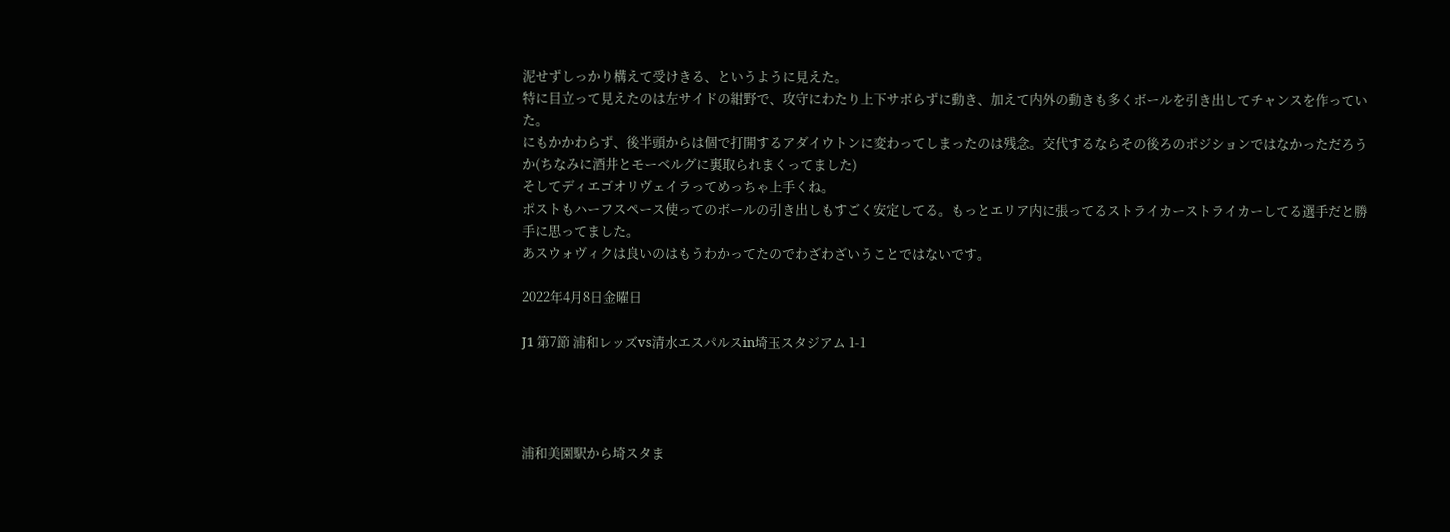泥せずしっかり構えて受けきる、というように見えた。
特に目立って見えたのは左サイドの紺野で、攻守にわたり上下サボらずに動き、加えて内外の動きも多くボールを引き出してチャンスを作っていた。
にもかかわらず、後半頭からは個で打開するアダイウトンに変わってしまったのは残念。交代するならその後ろのポジションではなかっただろうか(ちなみに酒井とモーベルグに裏取られまくってました)
そしてディエゴオリヴェイラってめっちゃ上手くね。
ポストもハーフスペース使ってのボールの引き出しもすごく安定してる。もっとエリア内に張ってるストライカーストライカーしてる選手だと勝手に思ってました。
あスウォヴィクは良いのはもうわかってたのでわざわざいうことではないです。

2022年4月8日金曜日

J1 第7節 浦和レッズvs清水エスパルスin埼玉スタジアム 1-1




浦和美園駅から埼スタま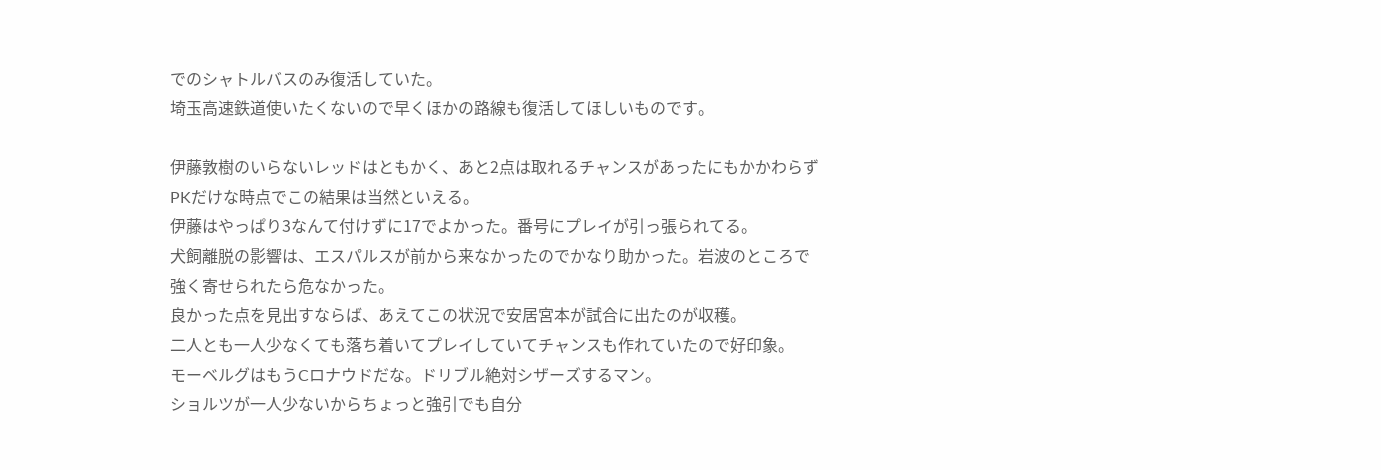でのシャトルバスのみ復活していた。
埼玉高速鉄道使いたくないので早くほかの路線も復活してほしいものです。

伊藤敦樹のいらないレッドはともかく、あと2点は取れるチャンスがあったにもかかわらずPKだけな時点でこの結果は当然といえる。
伊藤はやっぱり3なんて付けずに17でよかった。番号にプレイが引っ張られてる。
犬飼離脱の影響は、エスパルスが前から来なかったのでかなり助かった。岩波のところで強く寄せられたら危なかった。
良かった点を見出すならば、あえてこの状況で安居宮本が試合に出たのが収穫。
二人とも一人少なくても落ち着いてプレイしていてチャンスも作れていたので好印象。
モーベルグはもうCロナウドだな。ドリブル絶対シザーズするマン。
ショルツが一人少ないからちょっと強引でも自分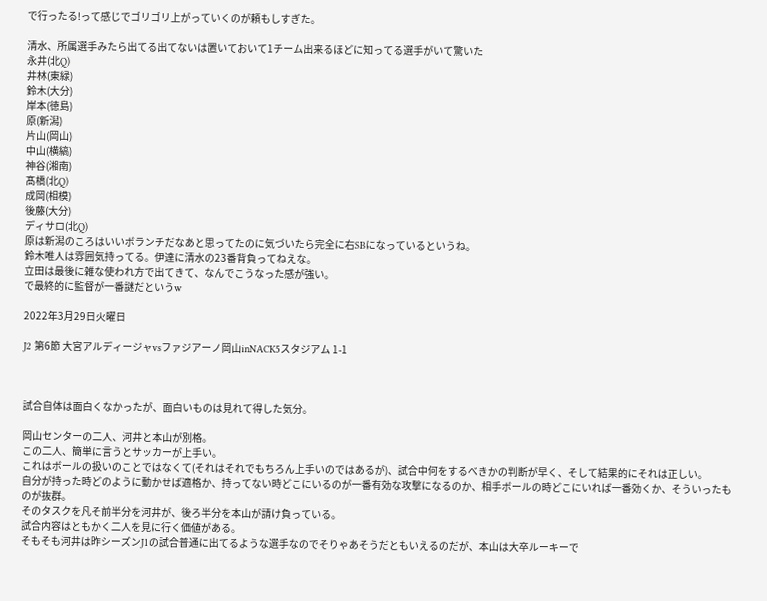で行ったる!って感じでゴリゴリ上がっていくのが頼もしすぎた。

清水、所属選手みたら出てる出てないは置いておいて1チーム出来るほどに知ってる選手がいて驚いた
永井(北Q)
井林(東緑)
鈴木(大分)
岸本(徳島)
原(新潟)
片山(岡山)
中山(横縞)
神谷(湘南)
髙橋(北Q)
成岡(相模)
後藤(大分)
ディサロ(北Q)
原は新潟のころはいいボランチだなあと思ってたのに気づいたら完全に右SBになっているというね。
鈴木唯人は雰囲気持ってる。伊達に清水の23番背負ってねえな。
立田は最後に雑な使われ方で出てきて、なんでこうなった感が強い。
で最終的に監督が一番謎だというw

2022年3月29日火曜日

J2 第6節 大宮アルディージャvsファジアーノ岡山inNACK5スタジアム 1-1



試合自体は面白くなかったが、面白いものは見れて得した気分。

岡山センターの二人、河井と本山が別格。
この二人、簡単に言うとサッカーが上手い。
これはボールの扱いのことではなくて(それはそれでもちろん上手いのではあるが)、試合中何をするべきかの判断が早く、そして結果的にそれは正しい。
自分が持った時どのように動かせば適格か、持ってない時どこにいるのが一番有効な攻撃になるのか、相手ボールの時どこにいれば一番効くか、そういったものが抜群。
そのタスクを凡そ前半分を河井が、後ろ半分を本山が請け負っている。
試合内容はともかく二人を見に行く価値がある。
そもそも河井は昨シーズンJ1の試合普通に出てるような選手なのでそりゃあそうだともいえるのだが、本山は大卒ルーキーで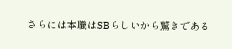さらには本職はSBらしいから驚きである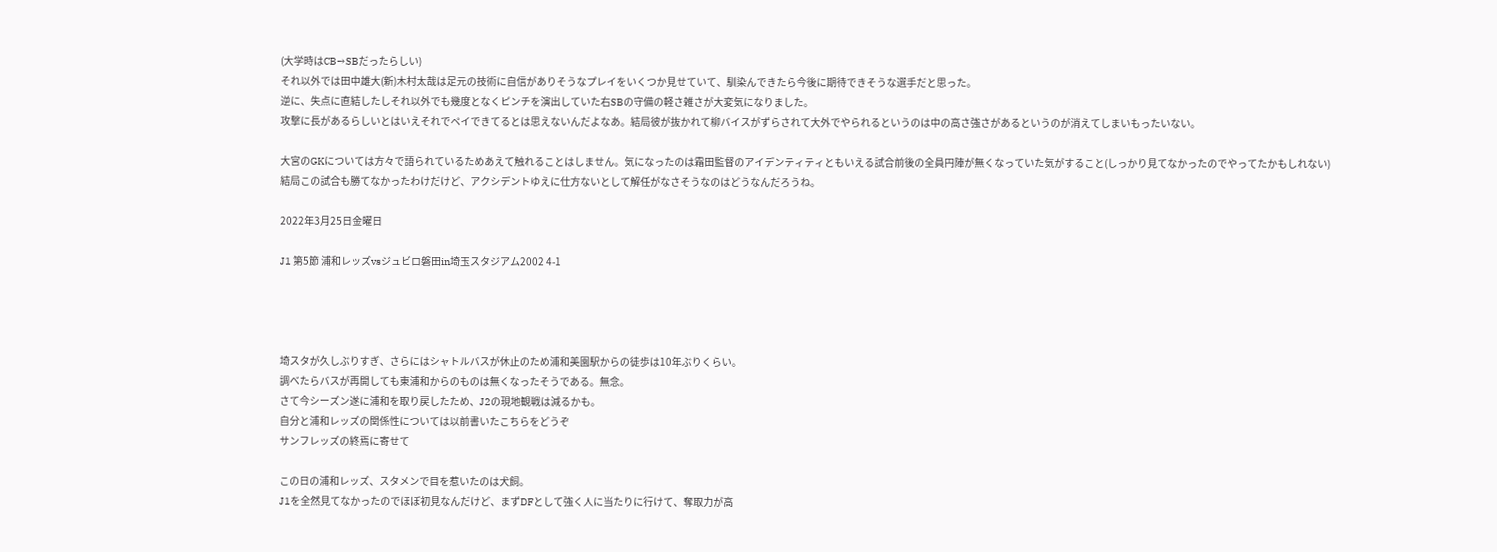(大学時はCB→SBだったらしい)
それ以外では田中雄大(新)木村太哉は足元の技術に自信がありそうなプレイをいくつか見せていて、馴染んできたら今後に期待できそうな選手だと思った。
逆に、失点に直結したしそれ以外でも幾度となくピンチを演出していた右SBの守備の軽さ雑さが大変気になりました。
攻撃に長があるらしいとはいえそれでペイできてるとは思えないんだよなあ。結局彼が抜かれて柳バイスがずらされて大外でやられるというのは中の高さ強さがあるというのが消えてしまいもったいない。

大宮のGKについては方々で語られているためあえて触れることはしません。気になったのは霜田監督のアイデンティティともいえる試合前後の全員円陣が無くなっていた気がすること(しっかり見てなかったのでやってたかもしれない)
結局この試合も勝てなかったわけだけど、アクシデントゆえに仕方ないとして解任がなさそうなのはどうなんだろうね。

2022年3月25日金曜日

J1 第5節 浦和レッズvsジュビロ磐田in埼玉スタジアム2002 4-1




埼スタが久しぶりすぎ、さらにはシャトルバスが休止のため浦和美園駅からの徒歩は10年ぶりくらい。
調べたらバスが再開しても東浦和からのものは無くなったそうである。無念。
さて今シーズン遂に浦和を取り戻したため、J2の現地観戦は減るかも。
自分と浦和レッズの関係性については以前書いたこちらをどうぞ
サンフレッズの終焉に寄せて

この日の浦和レッズ、スタメンで目を惹いたのは犬飼。
J1を全然見てなかったのでほぼ初見なんだけど、まずDFとして強く人に当たりに行けて、奪取力が高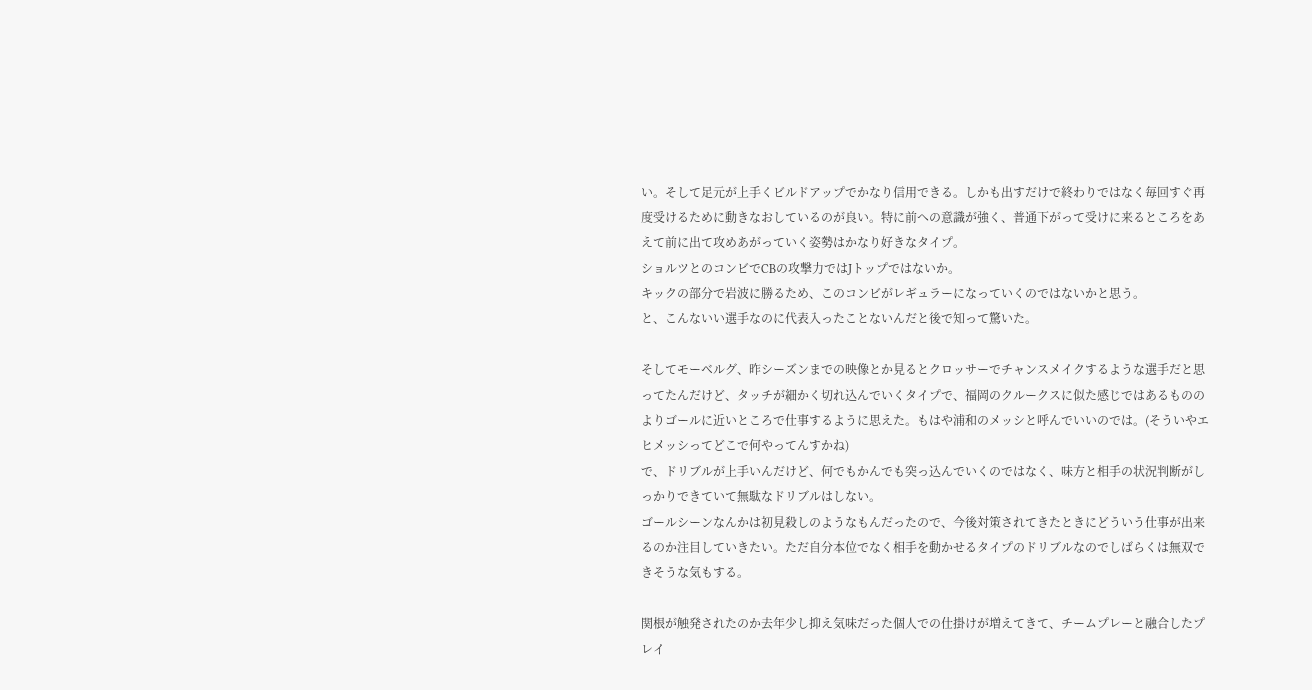い。そして足元が上手くビルドアップでかなり信用できる。しかも出すだけで終わりではなく毎回すぐ再度受けるために動きなおしているのが良い。特に前への意識が強く、普通下がって受けに来るところをあえて前に出て攻めあがっていく姿勢はかなり好きなタイプ。
ショルツとのコンビでCBの攻撃力ではJトップではないか。
キックの部分で岩波に勝るため、このコンビがレギュラーになっていくのではないかと思う。
と、こんないい選手なのに代表入ったことないんだと後で知って驚いた。

そしてモーベルグ、昨シーズンまでの映像とか見るとクロッサーでチャンスメイクするような選手だと思ってたんだけど、タッチが細かく切れ込んでいくタイプで、福岡のクルークスに似た感じではあるもののよりゴールに近いところで仕事するように思えた。もはや浦和のメッシと呼んでいいのでは。(そういやエヒメッシってどこで何やってんすかね)
で、ドリブルが上手いんだけど、何でもかんでも突っ込んでいくのではなく、味方と相手の状況判断がしっかりできていて無駄なドリブルはしない。
ゴールシーンなんかは初見殺しのようなもんだったので、今後対策されてきたときにどういう仕事が出来るのか注目していきたい。ただ自分本位でなく相手を動かせるタイプのドリブルなのでしばらくは無双できそうな気もする。

関根が触発されたのか去年少し抑え気味だった個人での仕掛けが増えてきて、チームプレーと融合したプレイ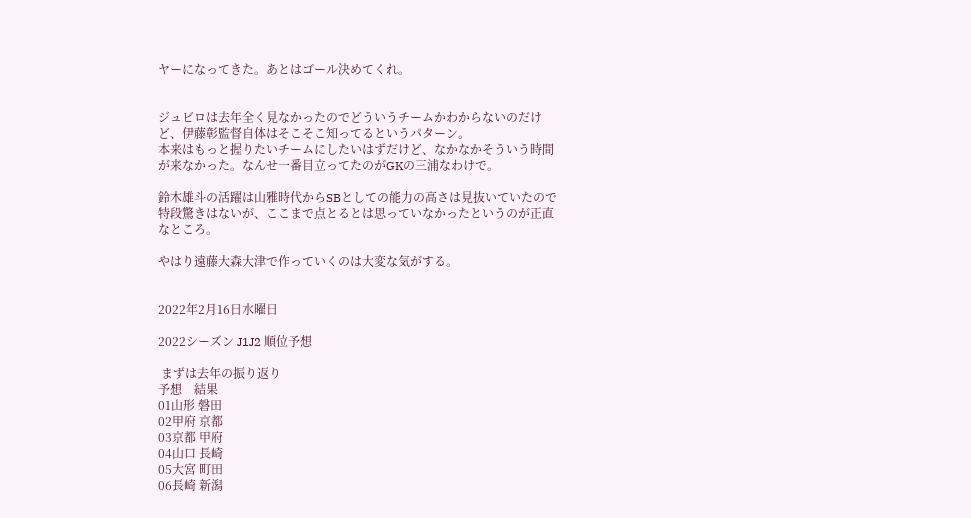ヤーになってきた。あとはゴール決めてくれ。


ジュビロは去年全く見なかったのでどういうチームかわからないのだけど、伊藤彰監督自体はそこそこ知ってるというパターン。
本来はもっと握りたいチームにしたいはずだけど、なかなかそういう時間が来なかった。なんせ一番目立ってたのがGKの三浦なわけで。

鈴木雄斗の活躍は山雅時代からSBとしての能力の高さは見抜いていたので特段驚きはないが、ここまで点とるとは思っていなかったというのが正直なところ。

やはり遠藤大森大津で作っていくのは大変な気がする。


2022年2月16日水曜日

2022シーズン J1J2 順位予想

 まずは去年の振り返り
予想    結果
01山形 磐田
02甲府 京都
03京都 甲府
04山口 長崎
05大宮 町田
06長崎 新潟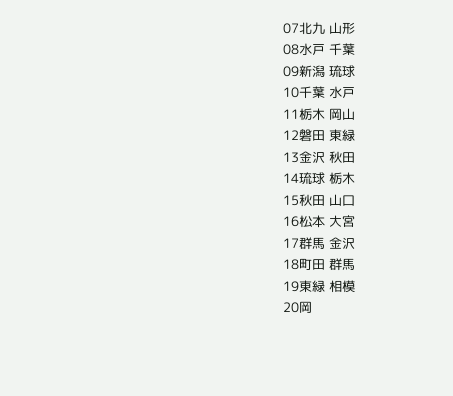07北九 山形
08水戸 千葉
09新潟 琉球
10千葉 水戸
11栃木 岡山
12磐田 東緑
13金沢 秋田
14琉球 栃木
15秋田 山口
16松本 大宮
17群馬 金沢
18町田 群馬
19東緑 相模
20岡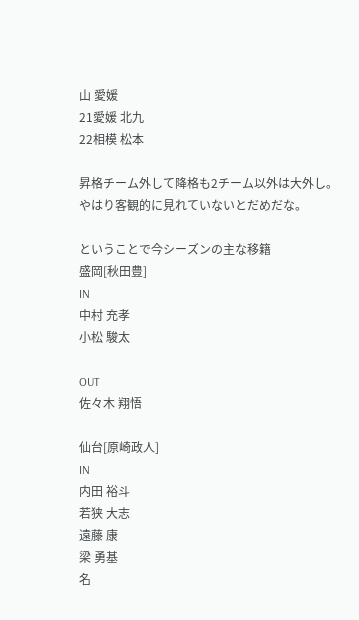山 愛媛
21愛媛 北九
22相模 松本

昇格チーム外して降格も2チーム以外は大外し。やはり客観的に見れていないとだめだな。

ということで今シーズンの主な移籍
盛岡[秋田豊]
IN
中村 充孝
小松 駿太

OUT
佐々木 翔悟

仙台[原崎政人]
IN
内田 裕斗
若狭 大志
遠藤 康
梁 勇基
名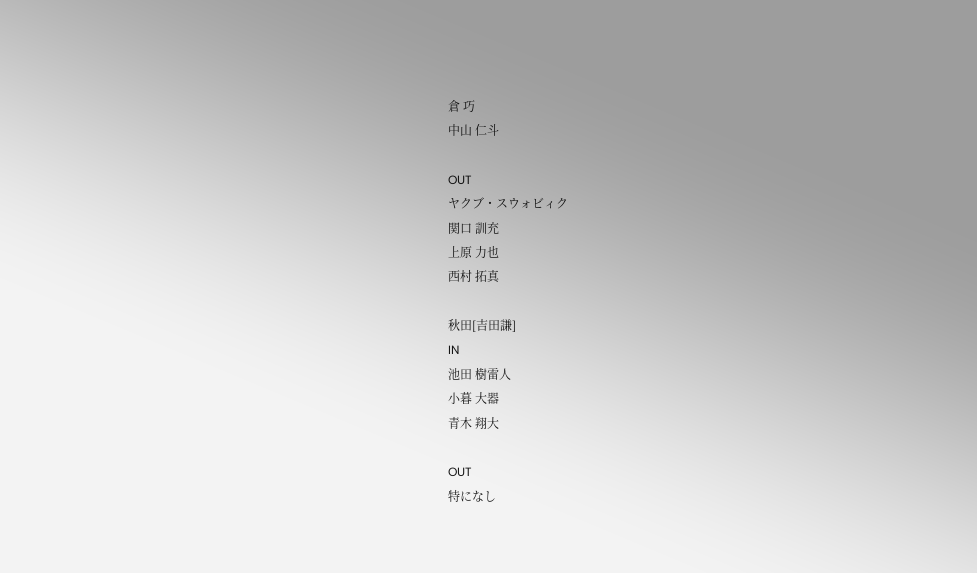倉 巧
中山 仁斗

OUT
ヤクブ・スウォビィク
関口 訓充
上原 力也
西村 拓真

秋田[吉田謙]
IN
池田 樹雷人
小暮 大器
青木 翔大

OUT
特になし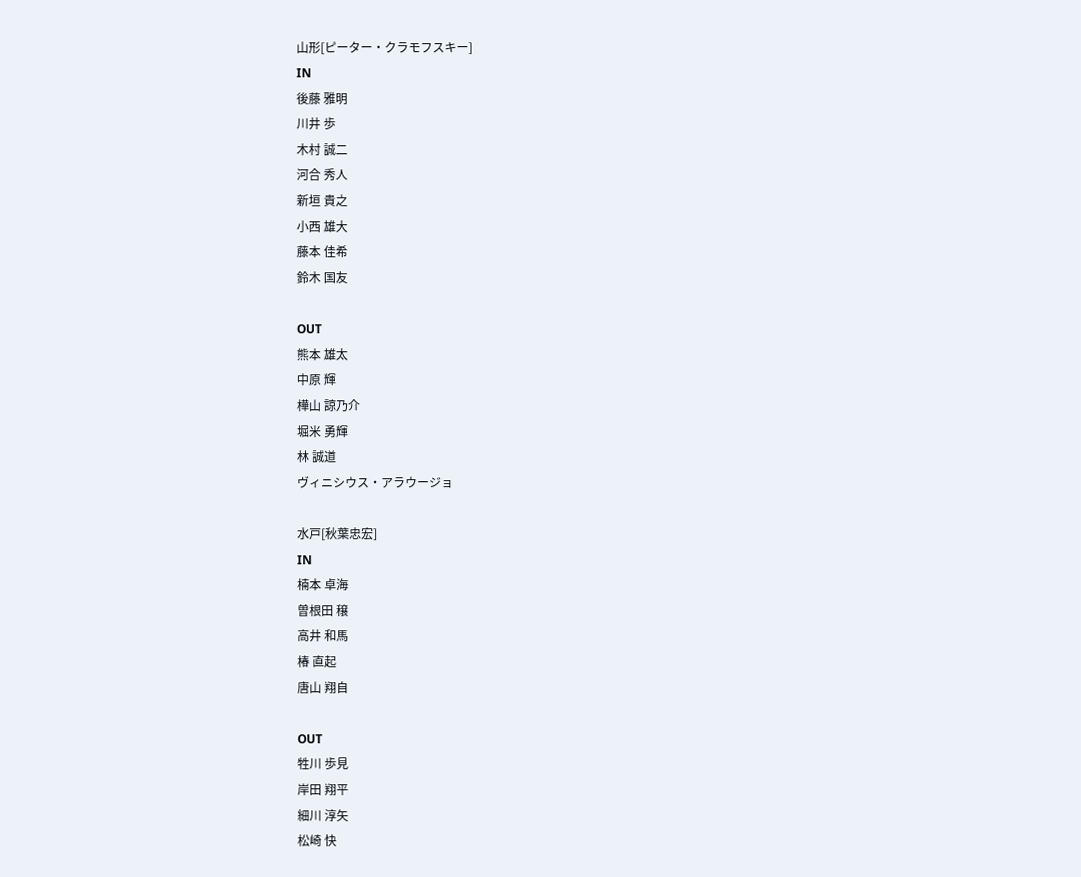山形[ピーター・クラモフスキー]
IN
後藤 雅明
川井 歩
木村 誠二
河合 秀人
新垣 貴之
小西 雄大
藤本 佳希
鈴木 国友

OUT
熊本 雄太
中原 輝
樺山 諒乃介
堀米 勇輝
林 誠道
ヴィニシウス・アラウージョ

水戸[秋葉忠宏]
IN
楠本 卓海
曽根田 穣
高井 和馬
椿 直起
唐山 翔自

OUT
牲川 歩見
岸田 翔平
細川 淳矢
松崎 快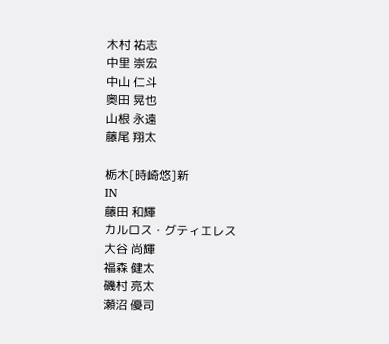木村 祐志
中里 崇宏
中山 仁斗
奥田 晃也
山根 永遠
藤尾 翔太

栃木[時崎悠]新
IN
藤田 和輝
カルロス・グティエレス
大谷 尚輝
福森 健太
磯村 亮太
瀬沼 優司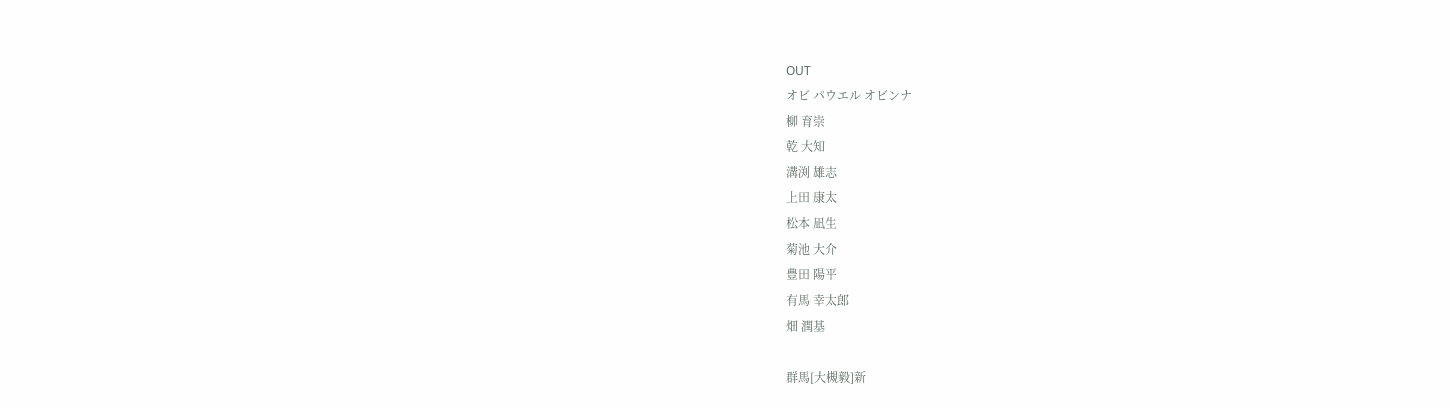OUT
オビ パウエル オビンナ
柳 育崇
乾 大知
溝渕 雄志
上田 康太
松本 凪生
菊池 大介
豊田 陽平
有馬 幸太郎
畑 潤基

群馬[大槻毅]新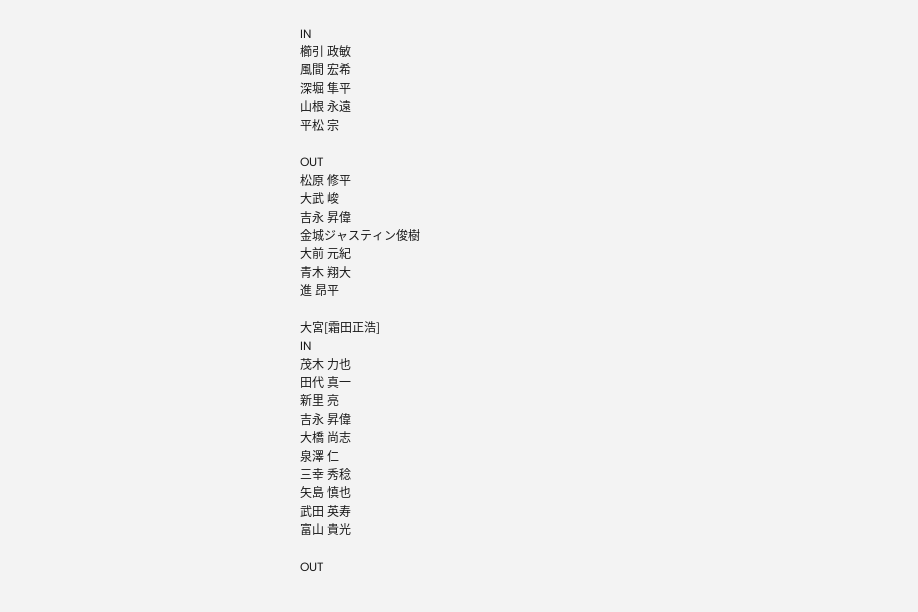IN
櫛引 政敏
風間 宏希
深堀 隼平
山根 永遠
平松 宗

OUT
松原 修平
大武 峻
吉永 昇偉
金城ジャスティン俊樹
大前 元紀
青木 翔大
進 昂平

大宮[霜田正浩]
IN
茂木 力也
田代 真一
新里 亮
吉永 昇偉
大橋 尚志
泉澤 仁
三幸 秀稔
矢島 慎也
武田 英寿
富山 貴光

OUT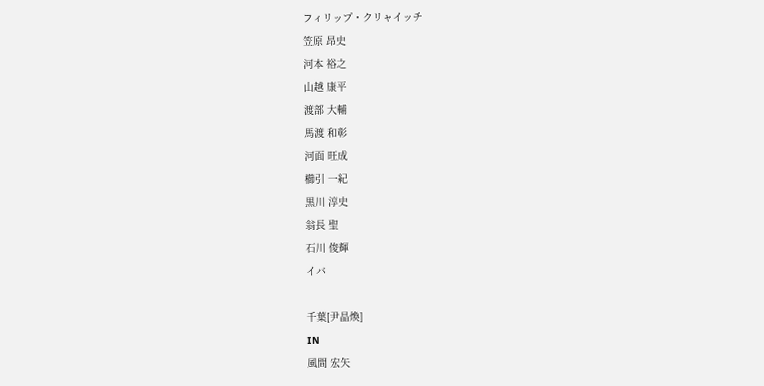フィリップ・クリャイッチ
笠原 昂史
河本 裕之
山越 康平
渡部 大輔
馬渡 和彰
河面 旺成
櫛引 一紀
黒川 淳史
翁長 聖
石川 俊輝
イバ

千葉[尹晶煥]
IN
風間 宏矢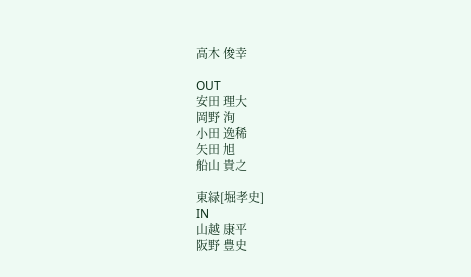高木 俊幸

OUT
安田 理大
岡野 洵
小田 逸稀
矢田 旭
船山 貴之

東緑[堀孝史]
IN
山越 康平
阪野 豊史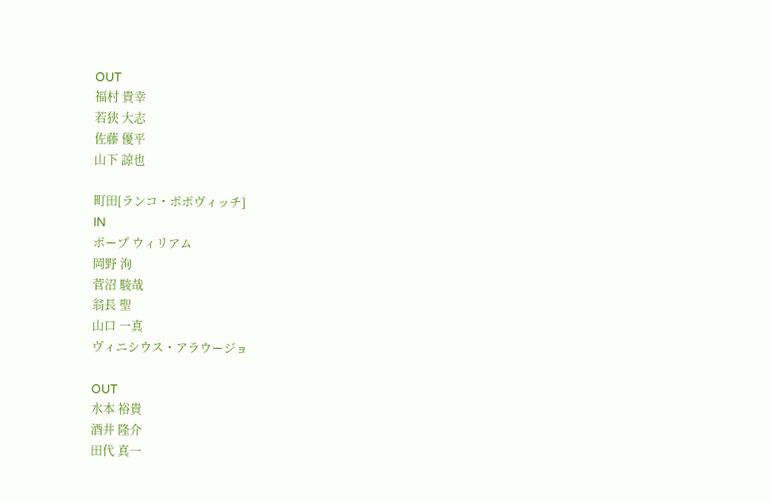OUT
福村 貴幸
若狭 大志
佐藤 優平
山下 諒也

町田[ランコ・ポポヴィッチ]
IN
ポープ ウィリアム
岡野 洵
菅沼 駿哉
翁長 聖
山口 一真
ヴィニシウス・アラウージョ

OUT
水本 裕貴
酒井 隆介
田代 真一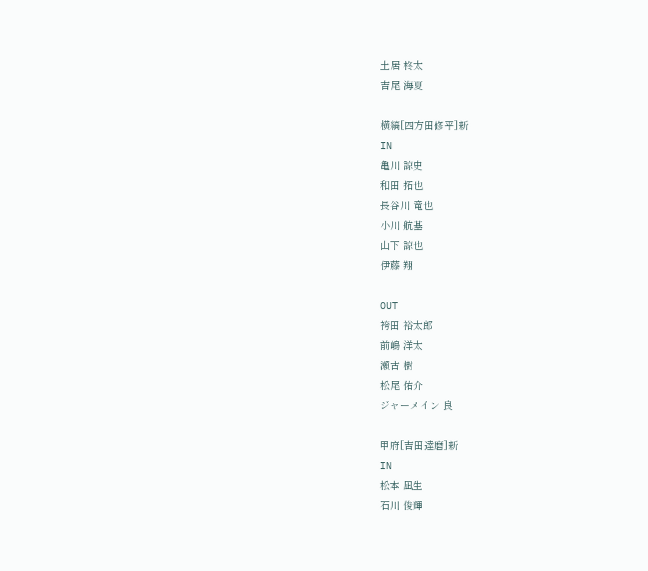土居 柊太
吉尾 海夏

横縞[四方田修平]新
IN
亀川 諒史
和田 拓也
長谷川 竜也
小川 航基
山下 諒也
伊藤 翔

OUT
袴田 裕太郎
前嶋 洋太
瀬古 樹
松尾 佑介
ジャーメイン 良

甲府[吉田達磨]新
IN
松本 凪生
石川 俊輝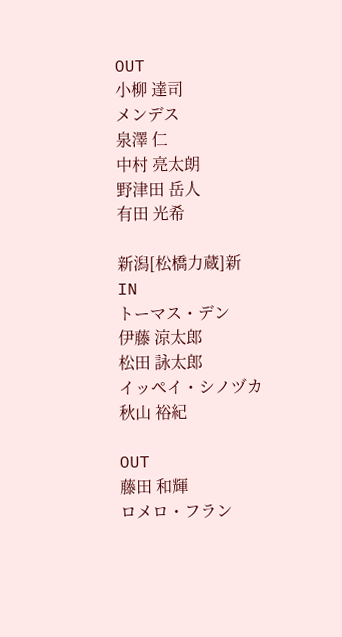OUT
小柳 達司
メンデス
泉澤 仁
中村 亮太朗
野津田 岳人
有田 光希

新潟[松橋力蔵]新
IN
トーマス・デン
伊藤 涼太郎
松田 詠太郎
イッペイ・シノヅカ
秋山 裕紀

OUT
藤田 和輝
ロメロ・フラン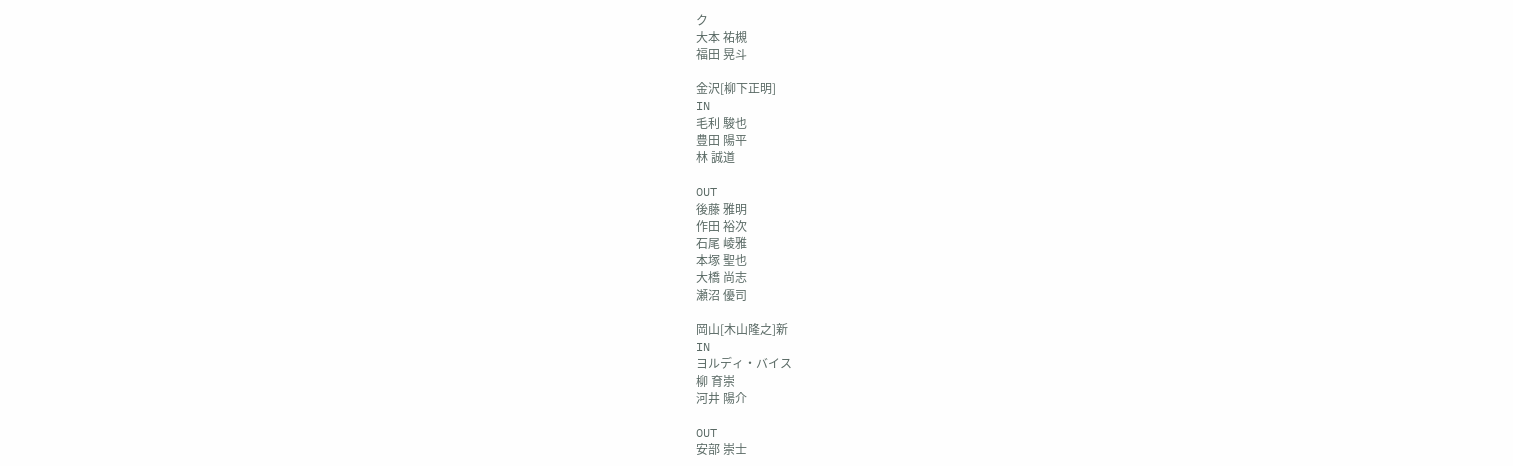ク
大本 祐槻
福田 晃斗

金沢[柳下正明]
IN
毛利 駿也
豊田 陽平
林 誠道

OUT
後藤 雅明
作田 裕次
石尾 崚雅
本塚 聖也
大橋 尚志
瀬沼 優司

岡山[木山隆之]新
IN
ヨルディ・バイス
柳 育崇
河井 陽介

OUT
安部 崇士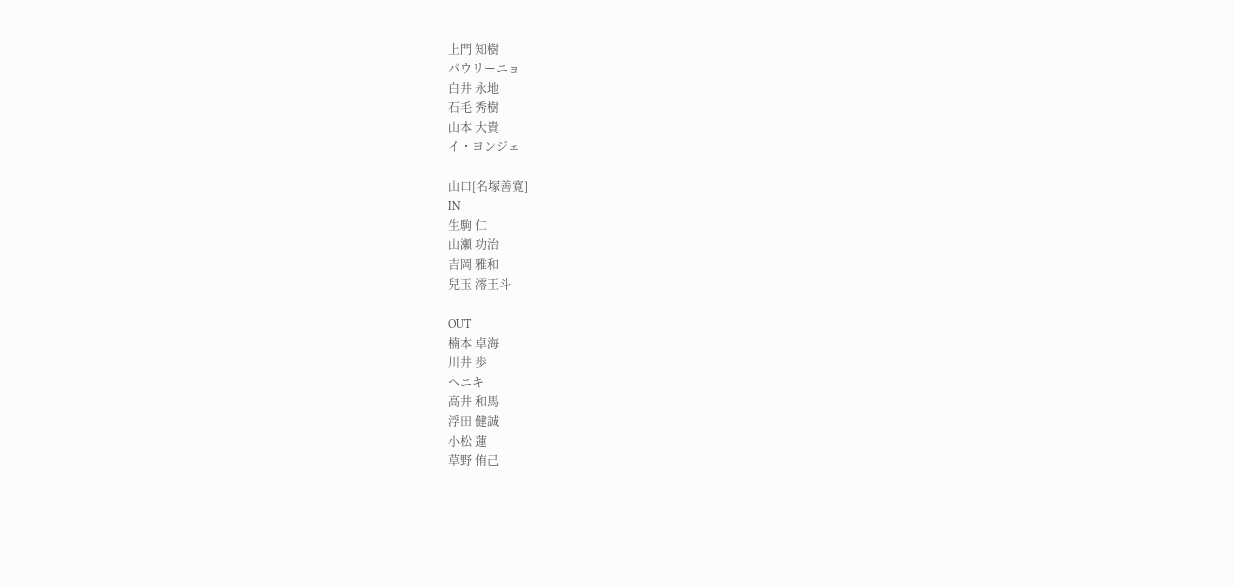上門 知樹
パウリーニョ
白井 永地
石毛 秀樹
山本 大貴
イ・ヨンジェ

山口[名塚善寛]
IN
生駒 仁
山瀬 功治
吉岡 雅和
兒玉 澪王斗

OUT
楠本 卓海
川井 歩
ヘニキ
高井 和馬
浮田 健誠
小松 蓮
草野 侑己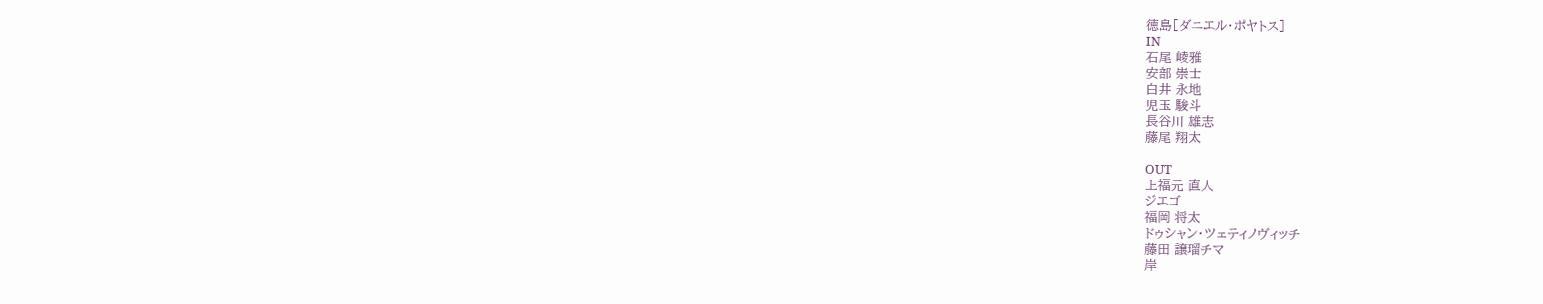徳島[ダニエル・ポヤトス]
IN
石尾 崚雅
安部 崇士
白井 永地
児玉 駿斗
長谷川 雄志
藤尾 翔太

OUT
上福元 直人
ジエゴ
福岡 将太
ドゥシャン・ツェティノヴィッチ
藤田 譲瑠チマ
岸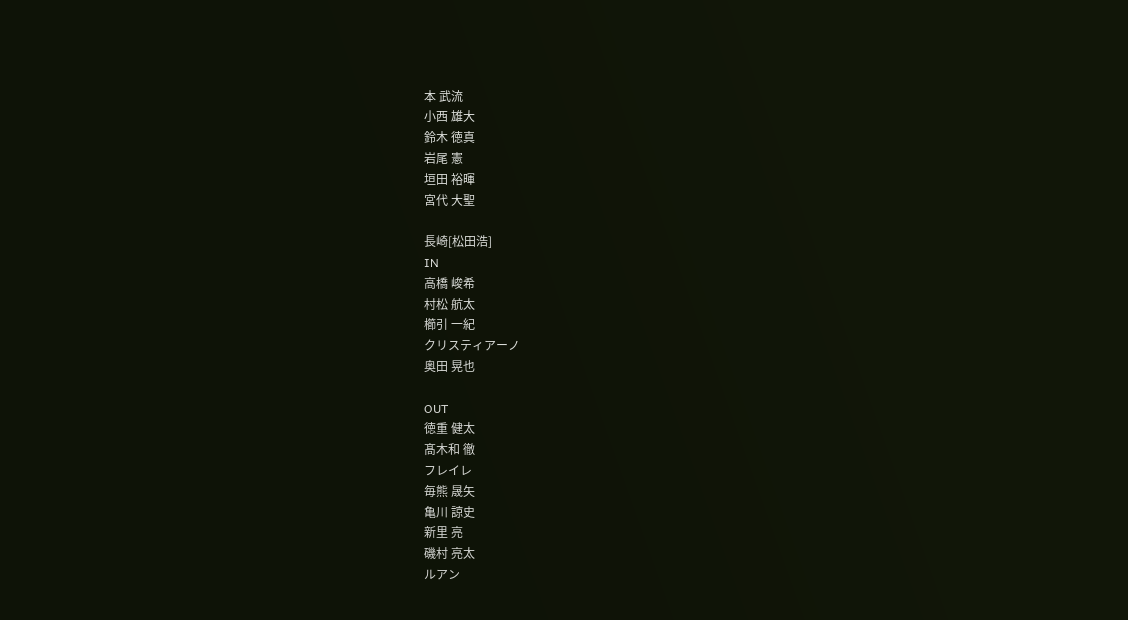本 武流
小西 雄大
鈴木 徳真
岩尾 憲
垣田 裕暉
宮代 大聖

長崎[松田浩]
IN
高橋 峻希
村松 航太
櫛引 一紀
クリスティアーノ
奥田 晃也

OUT
徳重 健太
髙木和 徹
フレイレ
毎熊 晟矢
亀川 諒史
新里 亮
磯村 亮太
ルアン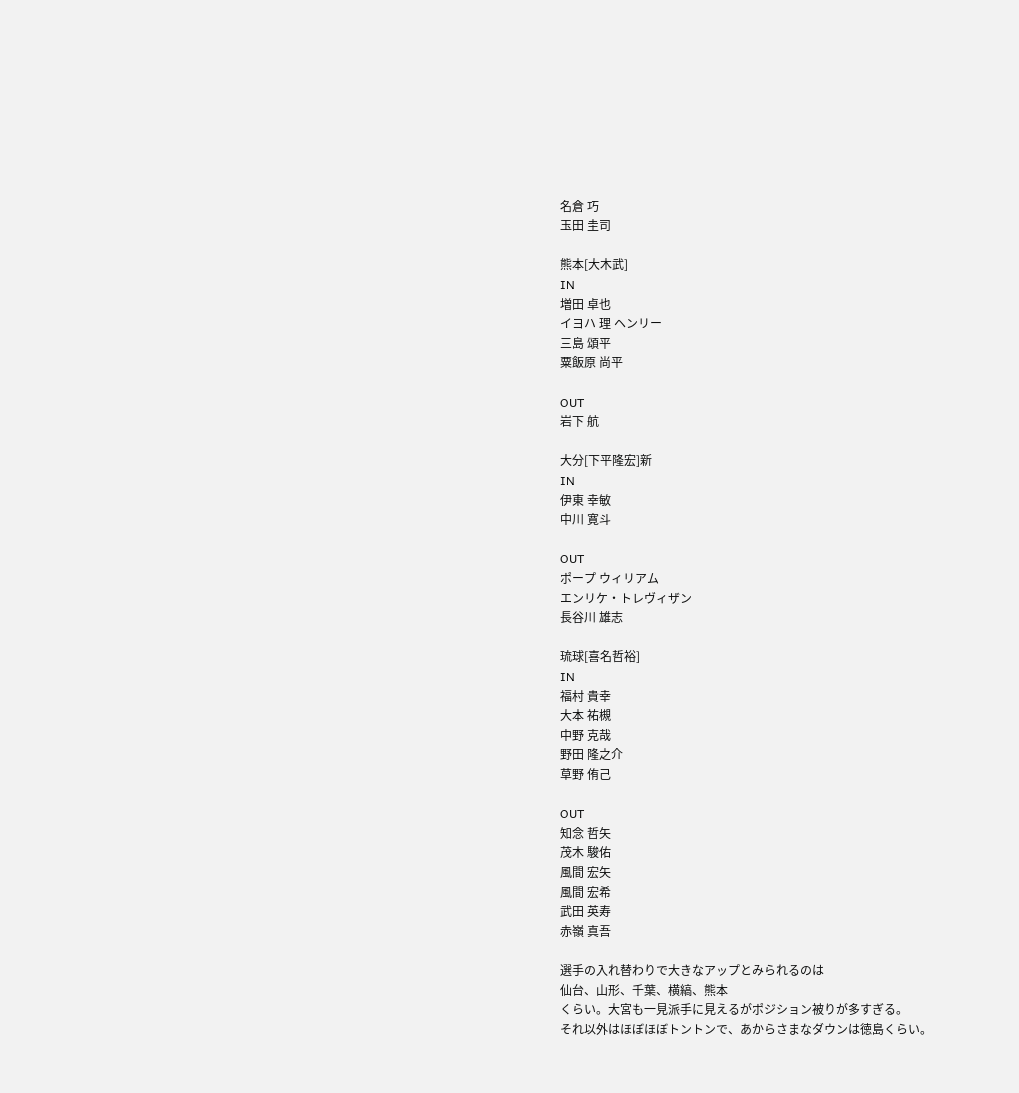名倉 巧
玉田 圭司

熊本[大木武]
IN
増田 卓也
イヨハ 理 ヘンリー
三島 頌平
粟飯原 尚平

OUT
岩下 航

大分[下平隆宏]新
IN
伊東 幸敏
中川 寛斗

OUT
ポープ ウィリアム
エンリケ・トレヴィザン
長谷川 雄志

琉球[喜名哲裕]
IN
福村 貴幸
大本 祐槻
中野 克哉
野田 隆之介
草野 侑己

OUT
知念 哲矢
茂木 駿佑
風間 宏矢
風間 宏希
武田 英寿
赤嶺 真吾

選手の入れ替わりで大きなアップとみられるのは
仙台、山形、千葉、横縞、熊本
くらい。大宮も一見派手に見えるがポジション被りが多すぎる。
それ以外はほぼほぼトントンで、あからさまなダウンは徳島くらい。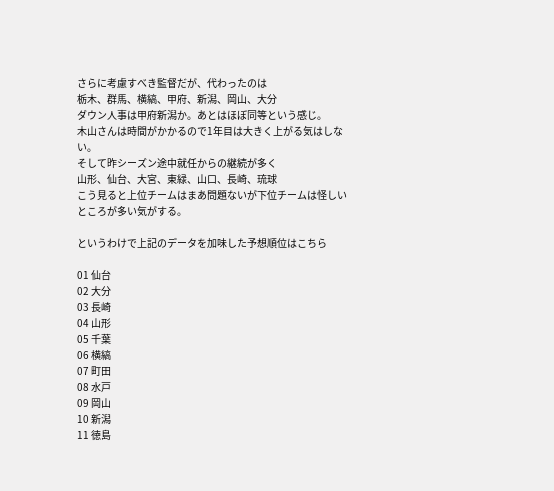さらに考慮すべき監督だが、代わったのは
栃木、群馬、横縞、甲府、新潟、岡山、大分
ダウン人事は甲府新潟か。あとはほぼ同等という感じ。
木山さんは時間がかかるので1年目は大きく上がる気はしない。
そして昨シーズン途中就任からの継続が多く
山形、仙台、大宮、東緑、山口、長崎、琉球
こう見ると上位チームはまあ問題ないが下位チームは怪しいところが多い気がする。

というわけで上記のデータを加味した予想順位はこちら

01 仙台
02 大分
03 長崎
04 山形
05 千葉
06 横縞
07 町田
08 水戸
09 岡山
10 新潟
11 徳島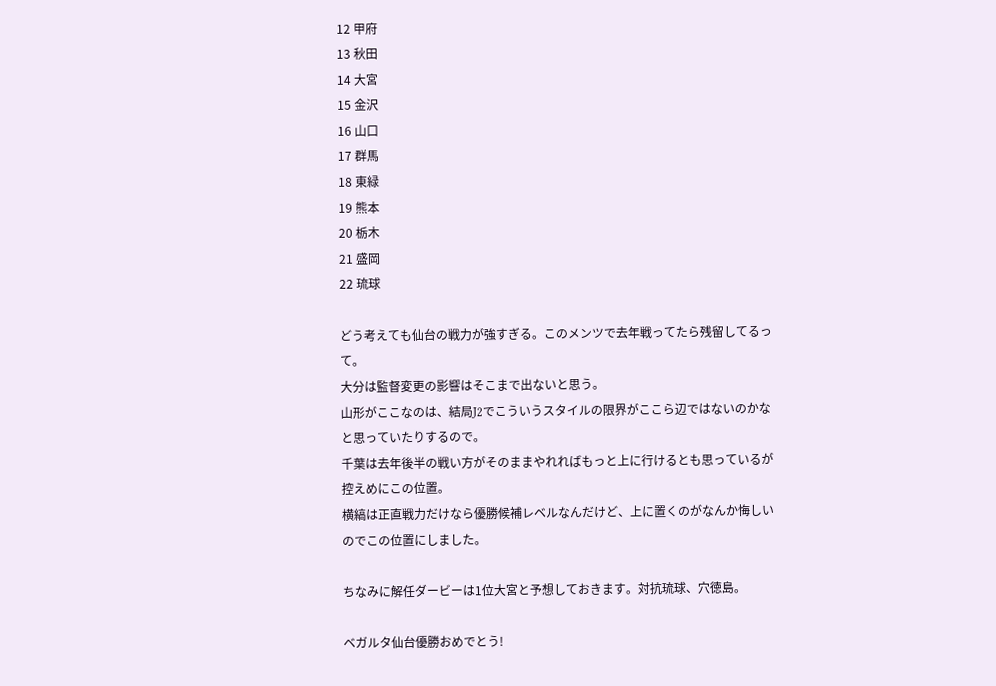12 甲府
13 秋田
14 大宮
15 金沢
16 山口
17 群馬
18 東緑
19 熊本
20 栃木
21 盛岡
22 琉球

どう考えても仙台の戦力が強すぎる。このメンツで去年戦ってたら残留してるって。
大分は監督変更の影響はそこまで出ないと思う。
山形がここなのは、結局J2でこういうスタイルの限界がここら辺ではないのかなと思っていたりするので。
千葉は去年後半の戦い方がそのままやれればもっと上に行けるとも思っているが控えめにこの位置。
横縞は正直戦力だけなら優勝候補レベルなんだけど、上に置くのがなんか悔しいのでこの位置にしました。

ちなみに解任ダービーは1位大宮と予想しておきます。対抗琉球、穴徳島。

ベガルタ仙台優勝おめでとう!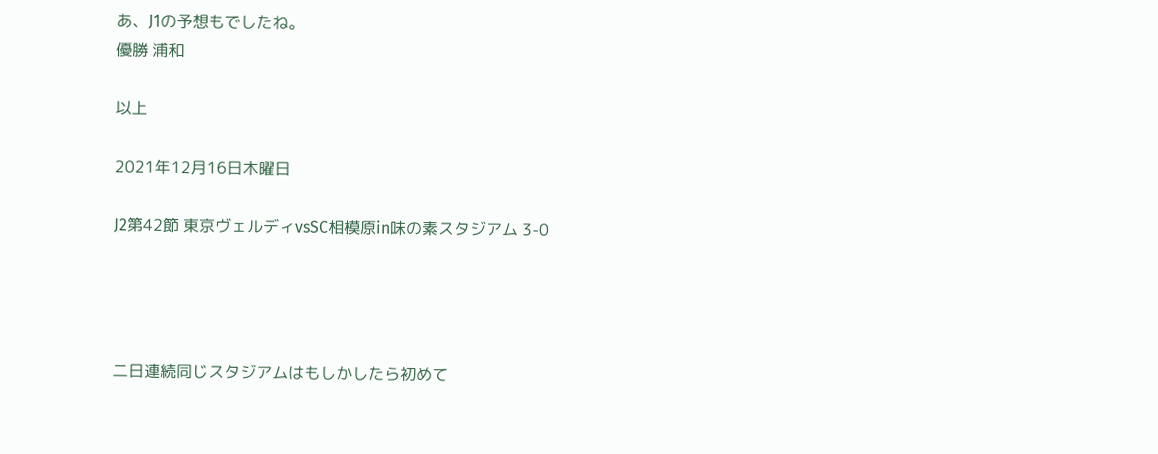あ、J1の予想もでしたね。
優勝 浦和

以上

2021年12月16日木曜日

J2第42節 東京ヴェルディvsSC相模原in味の素スタジアム 3-0




二日連続同じスタジアムはもしかしたら初めて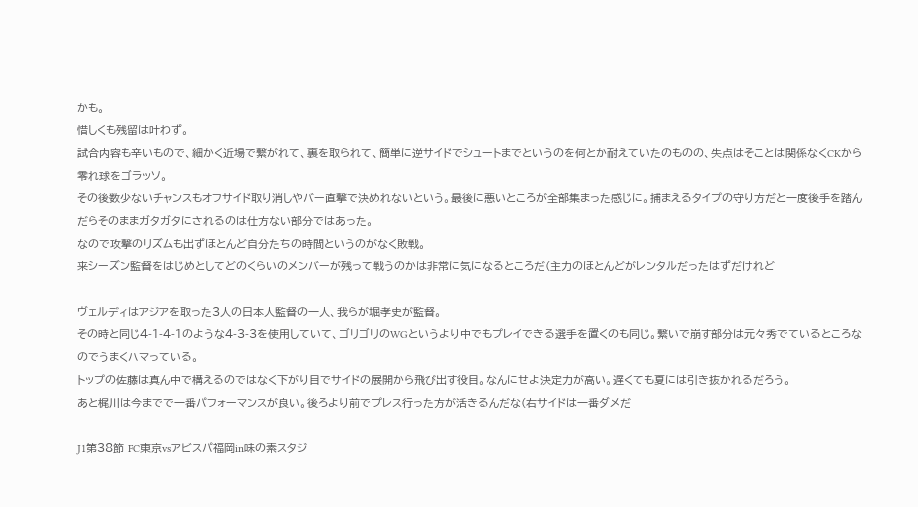かも。
惜しくも残留は叶わず。
試合内容も辛いもので、細かく近場で繋がれて、裏を取られて、簡単に逆サイドでシュートまでというのを何とか耐えていたのものの、失点はそことは関係なくCKから零れ球をゴラッソ。
その後数少ないチャンスもオフサイド取り消しやバー直撃で決めれないという。最後に悪いところが全部集まった感じに。捕まえるタイプの守り方だと一度後手を踏んだらそのままガタガタにされるのは仕方ない部分ではあった。
なので攻撃のリズムも出ずほとんど自分たちの時間というのがなく敗戦。
来シーズン監督をはじめとしてどのくらいのメンバーが残って戦うのかは非常に気になるところだ(主力のほとんどがレンタルだったはずだけれど

ヴェルディはアジアを取った3人の日本人監督の一人、我らが堀孝史が監督。
その時と同じ4-1-4-1のような4-3-3を使用していて、ゴリゴリのWGというより中でもプレイできる選手を置くのも同じ。繋いで崩す部分は元々秀でているところなのでうまくハマっている。
トップの佐藤は真ん中で構えるのではなく下がり目でサイドの展開から飛び出す役目。なんにせよ決定力が高い。遅くても夏には引き抜かれるだろう。
あと梶川は今までで一番パフォーマンスが良い。後ろより前でプレス行った方が活きるんだな(右サイドは一番ダメだ

J1第38節 FC東京vsアビスパ福岡in味の素スタジ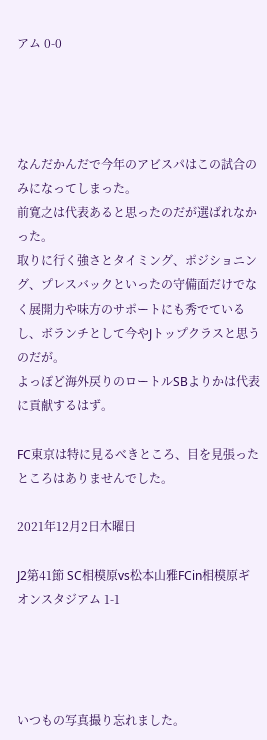アム 0-0




なんだかんだで今年のアビスパはこの試合のみになってしまった。
前寛之は代表あると思ったのだが選ばれなかった。
取りに行く強さとタイミング、ポジショニング、プレスバックといったの守備面だけでなく展開力や味方のサポートにも秀でているし、ボランチとして今やJトップクラスと思うのだが。
よっぽど海外戻りのロートルSBよりかは代表に貢献するはず。

FC東京は特に見るべきところ、目を見張ったところはありませんでした。

2021年12月2日木曜日

J2第41節 SC相模原vs松本山雅FCin相模原ギオンスタジアム 1-1




いつもの写真撮り忘れました。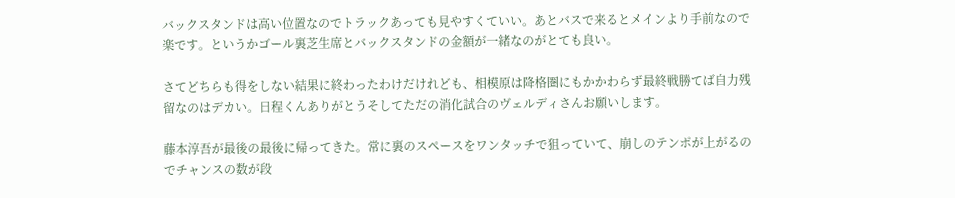バックスタンドは高い位置なのでトラックあっても見やすくていい。あとバスで来るとメインより手前なので楽です。というかゴール裏芝生席とバックスタンドの金額が一緒なのがとても良い。

さてどちらも得をしない結果に終わったわけだけれども、相模原は降格圏にもかかわらず最終戦勝てば自力残留なのはデカい。日程くんありがとうそしてただの消化試合のヴェルディさんお願いします。

藤本淳吾が最後の最後に帰ってきた。常に裏のスペースをワンタッチで狙っていて、崩しのテンポが上がるのでチャンスの数が段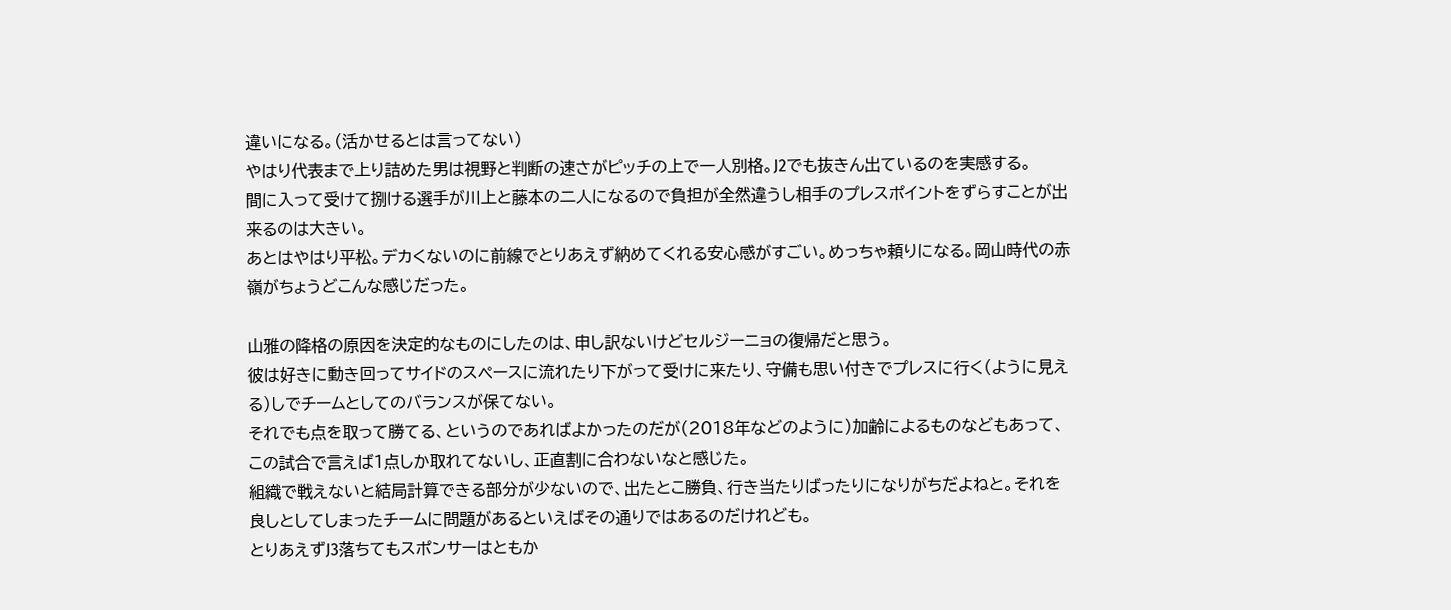違いになる。(活かせるとは言ってない)
やはり代表まで上り詰めた男は視野と判断の速さがピッチの上で一人別格。J2でも抜きん出ているのを実感する。
間に入って受けて捌ける選手が川上と藤本の二人になるので負担が全然違うし相手のプレスポイントをずらすことが出来るのは大きい。
あとはやはり平松。デカくないのに前線でとりあえず納めてくれる安心感がすごい。めっちゃ頼りになる。岡山時代の赤嶺がちょうどこんな感じだった。

山雅の降格の原因を決定的なものにしたのは、申し訳ないけどセルジーニョの復帰だと思う。
彼は好きに動き回ってサイドのスペースに流れたり下がって受けに来たり、守備も思い付きでプレスに行く(ように見える)しでチームとしてのバランスが保てない。
それでも点を取って勝てる、というのであればよかったのだが(2018年などのように)加齢によるものなどもあって、この試合で言えば1点しか取れてないし、正直割に合わないなと感じた。
組織で戦えないと結局計算できる部分が少ないので、出たとこ勝負、行き当たりばったりになりがちだよねと。それを良しとしてしまったチームに問題があるといえばその通りではあるのだけれども。
とりあえずJ3落ちてもスポンサーはともか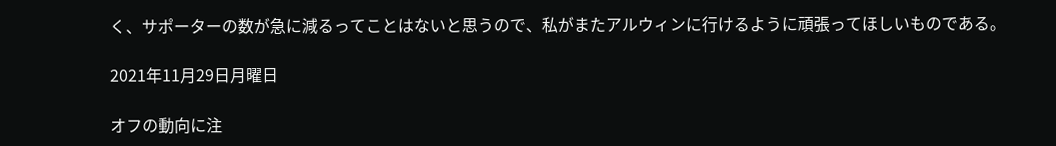く、サポーターの数が急に減るってことはないと思うので、私がまたアルウィンに行けるように頑張ってほしいものである。

2021年11月29日月曜日

オフの動向に注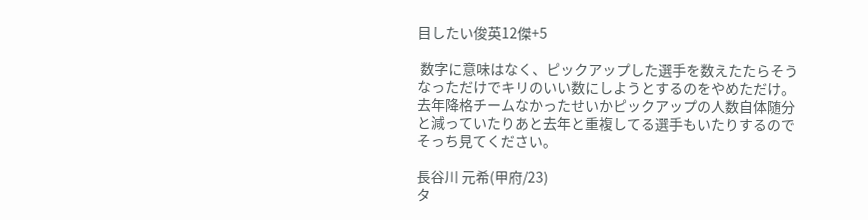目したい俊英12傑+5

 数字に意味はなく、ピックアップした選手を数えたたらそうなっただけでキリのいい数にしようとするのをやめただけ。
去年降格チームなかったせいかピックアップの人数自体随分と減っていたりあと去年と重複してる選手もいたりするのでそっち見てください。

長谷川 元希(甲府/23)
タ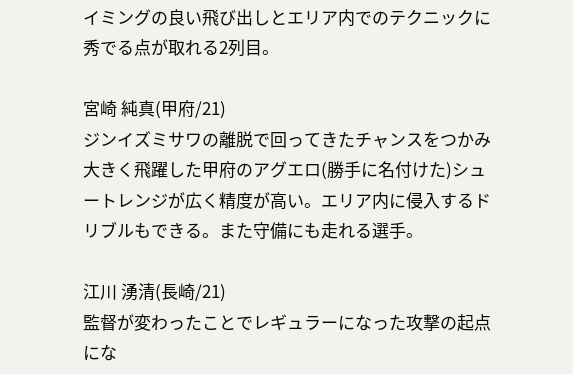イミングの良い飛び出しとエリア内でのテクニックに秀でる点が取れる2列目。

宮崎 純真(甲府/21)
ジンイズミサワの離脱で回ってきたチャンスをつかみ大きく飛躍した甲府のアグエロ(勝手に名付けた)シュートレンジが広く精度が高い。エリア内に侵入するドリブルもできる。また守備にも走れる選手。

江川 湧清(長崎/21)
監督が変わったことでレギュラーになった攻撃の起点にな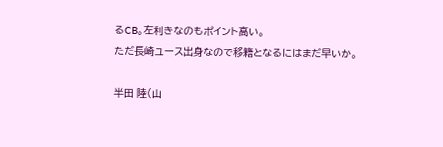るCB。左利きなのもポイント高い。
ただ長崎ユース出身なので移籍となるにはまだ早いか。

半田 陸(山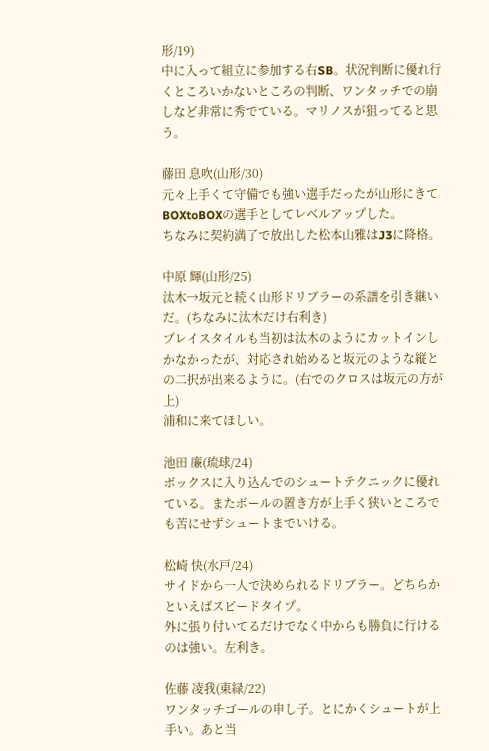形/19)
中に入って組立に参加する右SB。状況判断に優れ行くところいかないところの判断、ワンタッチでの崩しなど非常に秀でている。マリノスが狙ってると思う。

藤田 息吹(山形/30)
元々上手くて守備でも強い選手だったが山形にきてBOXtoBOXの選手としてレベルアップした。
ちなみに契約満了で放出した松本山雅はJ3に降格。

中原 輝(山形/25)
汰木→坂元と続く山形ドリブラーの系譜を引き継いだ。(ちなみに汰木だけ右利き)
プレイスタイルも当初は汰木のようにカットインしかなかったが、対応され始めると坂元のような縦との二択が出来るように。(右でのクロスは坂元の方が上)
浦和に来てほしい。

池田 廉(琉球/24)
ボックスに入り込んでのシュートテクニックに優れている。またボールの置き方が上手く狭いところでも苦にせずシュートまでいける。

松崎 快(水戸/24)
サイドから一人で決められるドリブラー。どちらかといえばスピードタイプ。
外に張り付いてるだけでなく中からも勝負に行けるのは強い。左利き。

佐藤 凌我(東緑/22)
ワンタッチゴールの申し子。とにかくシュートが上手い。あと当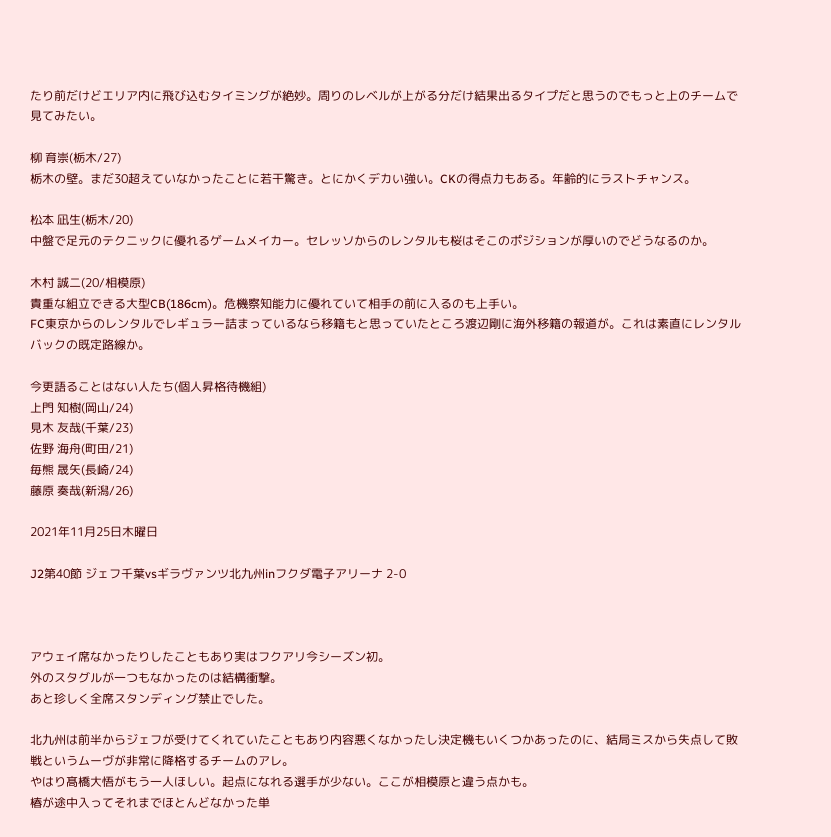たり前だけどエリア内に飛び込むタイミングが絶妙。周りのレベルが上がる分だけ結果出るタイプだと思うのでもっと上のチームで見てみたい。

柳 育崇(栃木/27)
栃木の壁。まだ30超えていなかったことに若干驚き。とにかくデカい強い。CKの得点力もある。年齢的にラストチャンス。

松本 凪生(栃木/20)
中盤で足元のテクニックに優れるゲームメイカー。セレッソからのレンタルも桜はそこのポジションが厚いのでどうなるのか。

木村 誠二(20/相模原)
貴重な組立できる大型CB(186cm)。危機察知能力に優れていて相手の前に入るのも上手い。
FC東京からのレンタルでレギュラー詰まっているなら移籍もと思っていたところ渡辺剛に海外移籍の報道が。これは素直にレンタルバックの既定路線か。

今更語ることはない人たち(個人昇格待機組)
上門 知樹(岡山/24)
見木 友哉(千葉/23)
佐野 海舟(町田/21)
毎熊 晟矢(長崎/24)
藤原 奏哉(新潟/26)

2021年11月25日木曜日

J2第40節 ジェフ千葉vsギラヴァンツ北九州inフクダ電子アリーナ 2-0



アウェイ席なかったりしたこともあり実はフクアリ今シーズン初。
外のスタグルが一つもなかったのは結構衝撃。
あと珍しく全席スタンディング禁止でした。

北九州は前半からジェフが受けてくれていたこともあり内容悪くなかったし決定機もいくつかあったのに、結局ミスから失点して敗戦というムーヴが非常に降格するチームのアレ。
やはり髙橋大悟がもう一人ほしい。起点になれる選手が少ない。ここが相模原と違う点かも。
椿が途中入ってそれまでほとんどなかった単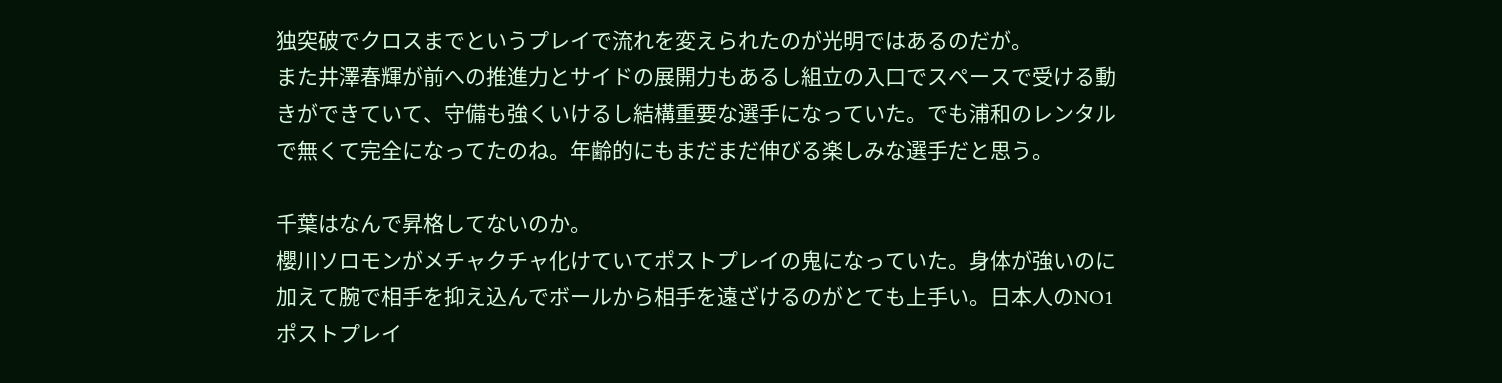独突破でクロスまでというプレイで流れを変えられたのが光明ではあるのだが。
また井澤春輝が前への推進力とサイドの展開力もあるし組立の入口でスペースで受ける動きができていて、守備も強くいけるし結構重要な選手になっていた。でも浦和のレンタルで無くて完全になってたのね。年齢的にもまだまだ伸びる楽しみな選手だと思う。

千葉はなんで昇格してないのか。
櫻川ソロモンがメチャクチャ化けていてポストプレイの鬼になっていた。身体が強いのに加えて腕で相手を抑え込んでボールから相手を遠ざけるのがとても上手い。日本人のNO1ポストプレイ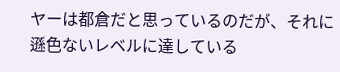ヤーは都倉だと思っているのだが、それに遜色ないレベルに達している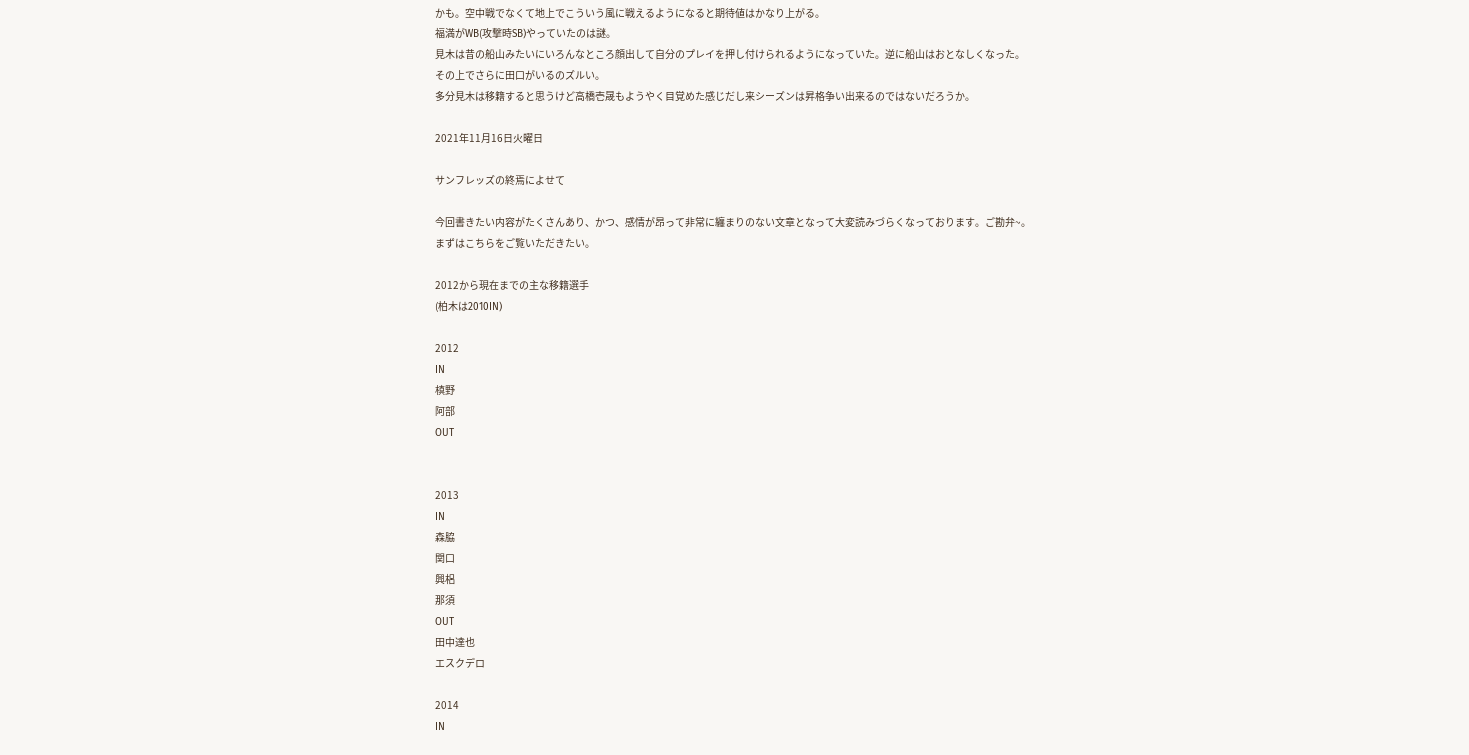かも。空中戦でなくて地上でこういう風に戦えるようになると期待値はかなり上がる。
福満がWB(攻撃時SB)やっていたのは謎。
見木は昔の船山みたいにいろんなところ顔出して自分のプレイを押し付けられるようになっていた。逆に船山はおとなしくなった。
その上でさらに田口がいるのズルい。
多分見木は移籍すると思うけど高橋壱晟もようやく目覚めた感じだし来シーズンは昇格争い出来るのではないだろうか。

2021年11月16日火曜日

サンフレッズの終焉によせて

今回書きたい内容がたくさんあり、かつ、感情が昂って非常に纏まりのない文章となって大変読みづらくなっております。ご勘弁~。
まずはこちらをご覧いただきたい。

2012から現在までの主な移籍選手
(柏木は2010IN)

2012
IN
槙野
阿部
OUT


2013
IN
森脇
関口
興梠
那須
OUT
田中達也
エスクデロ

2014
IN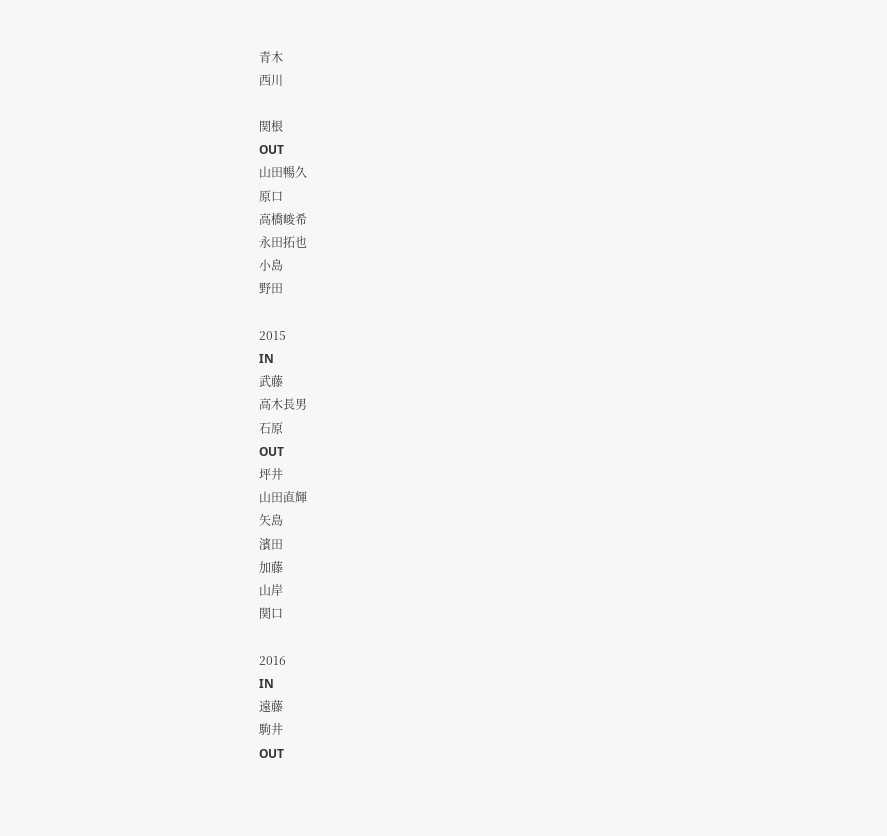青木
西川

関根
OUT
山田暢久
原口
高橋峻希
永田拓也
小島
野田

2015
IN
武藤
高木長男
石原
OUT
坪井
山田直輝
矢島
濱田
加藤
山岸
関口

2016
IN
遠藤
駒井
OUT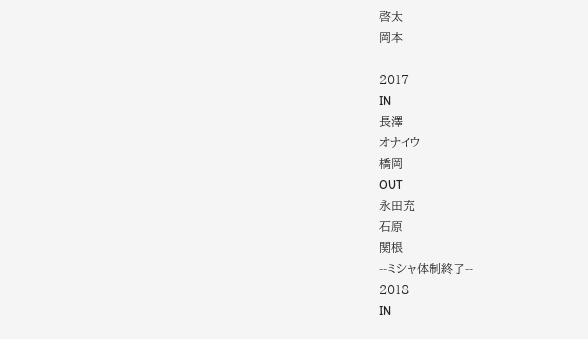啓太
岡本

2017
IN
長澤
オナイウ
橋岡
OUT
永田充
石原
関根
--ミシャ体制終了--
2018
IN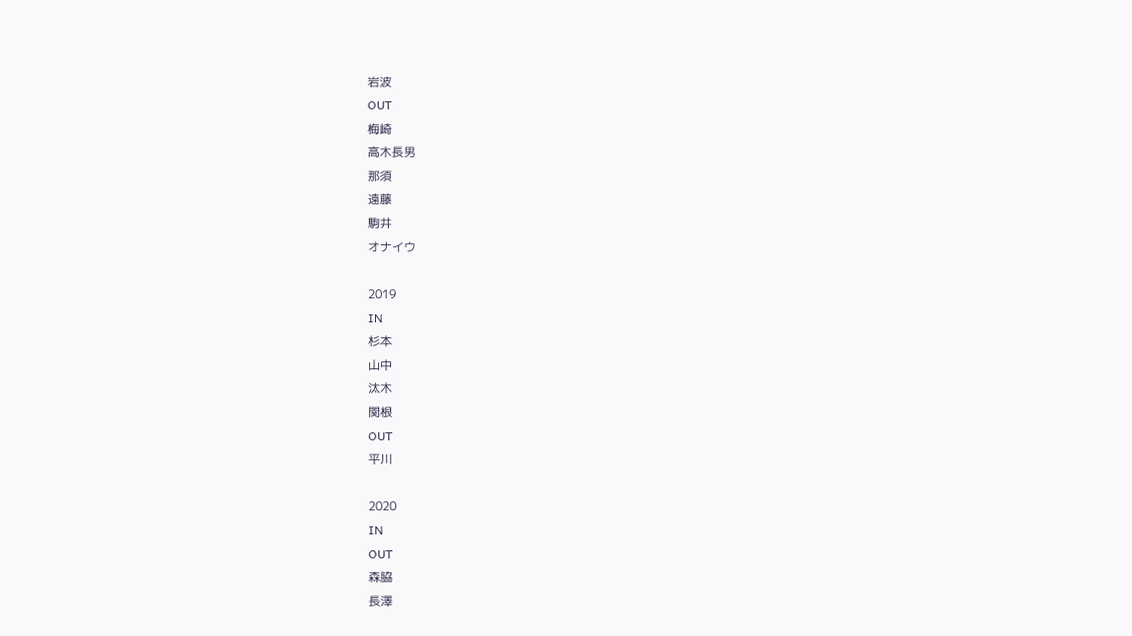岩波
OUT
梅崎
高木長男
那須
遠藤
駒井
オナイウ

2019
IN
杉本
山中
汰木
関根
OUT
平川

2020
IN
OUT
森脇
長澤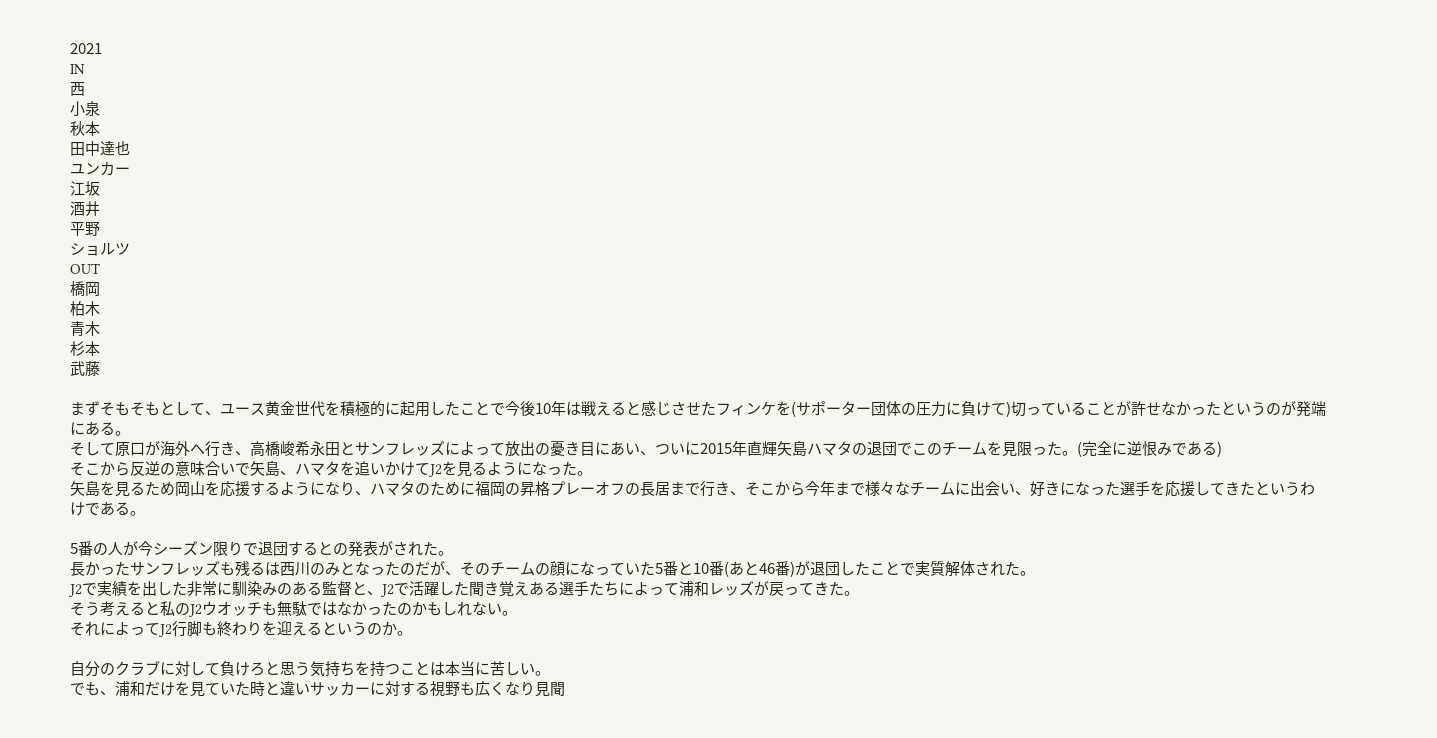2021
IN
西
小泉
秋本
田中達也
ユンカー
江坂
酒井
平野
ショルツ
OUT
橋岡
柏木
青木
杉本
武藤

まずそもそもとして、ユース黄金世代を積極的に起用したことで今後10年は戦えると感じさせたフィンケを(サポーター団体の圧力に負けて)切っていることが許せなかったというのが発端にある。
そして原口が海外へ行き、高橋峻希永田とサンフレッズによって放出の憂き目にあい、ついに2015年直輝矢島ハマタの退団でこのチームを見限った。(完全に逆恨みである)
そこから反逆の意味合いで矢島、ハマタを追いかけてJ2を見るようになった。
矢島を見るため岡山を応援するようになり、ハマタのために福岡の昇格プレーオフの長居まで行き、そこから今年まで様々なチームに出会い、好きになった選手を応援してきたというわけである。

5番の人が今シーズン限りで退団するとの発表がされた。
長かったサンフレッズも残るは西川のみとなったのだが、そのチームの顔になっていた5番と10番(あと46番)が退団したことで実質解体された。
J2で実績を出した非常に馴染みのある監督と、J2で活躍した聞き覚えある選手たちによって浦和レッズが戻ってきた。
そう考えると私のJ2ウオッチも無駄ではなかったのかもしれない。
それによってJ2行脚も終わりを迎えるというのか。

自分のクラブに対して負けろと思う気持ちを持つことは本当に苦しい。
でも、浦和だけを見ていた時と違いサッカーに対する視野も広くなり見聞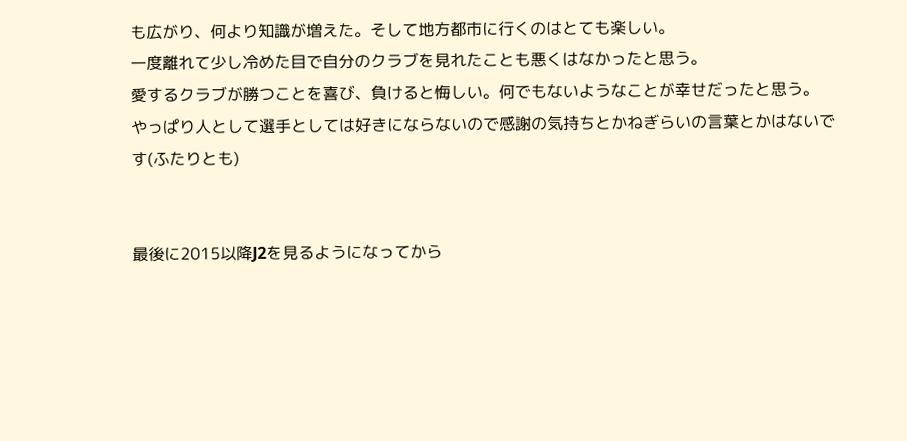も広がり、何より知識が増えた。そして地方都市に行くのはとても楽しい。
一度離れて少し冷めた目で自分のクラブを見れたことも悪くはなかったと思う。
愛するクラブが勝つことを喜び、負けると悔しい。何でもないようなことが幸せだったと思う。
やっぱり人として選手としては好きにならないので感謝の気持ちとかねぎらいの言葉とかはないです(ふたりとも)


最後に2015以降J2を見るようになってから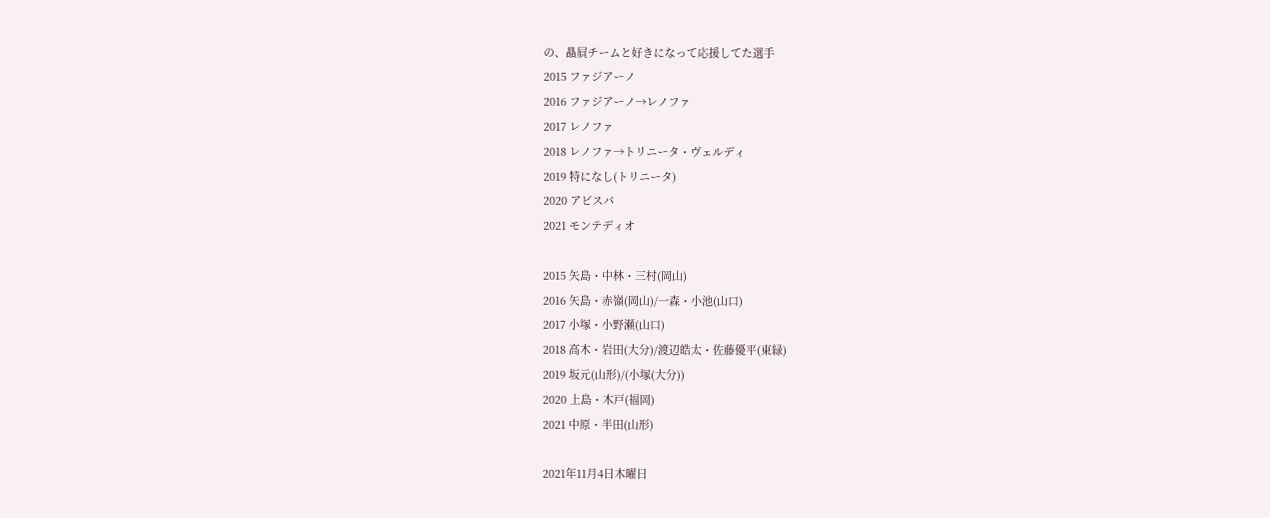の、贔屓チームと好きになって応援してた選手
2015 ファジアーノ
2016 ファジアーノ→レノファ
2017 レノファ
2018 レノファ→トリニータ・ヴェルディ
2019 特になし(トリニータ)
2020 アビスパ
2021 モンテディオ

2015 矢島・中林・三村(岡山)
2016 矢島・赤嶺(岡山)/一森・小池(山口)
2017 小塚・小野瀬(山口)
2018 高木・岩田(大分)/渡辺皓太・佐藤優平(東緑)
2019 坂元(山形)/(小塚(大分))
2020 上島・木戸(福岡)
2021 中原・半田(山形)

2021年11月4日木曜日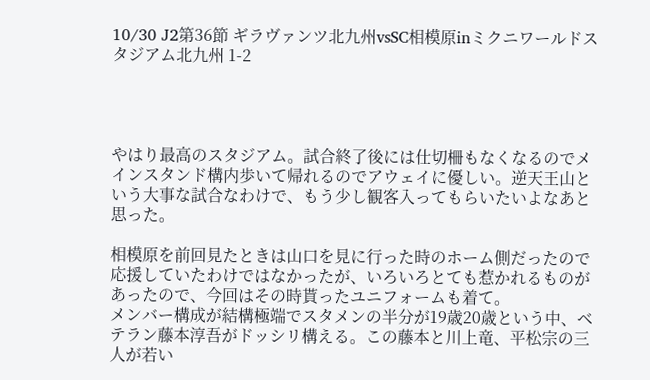10/30 J2第36節 ギラヴァンツ北九州vsSC相模原inミクニワールドスタジアム北九州 1-2




やはり最高のスタジアム。試合終了後には仕切柵もなくなるのでメインスタンド構内歩いて帰れるのでアウェイに優しい。逆天王山という大事な試合なわけで、もう少し観客入ってもらいたいよなあと思った。

相模原を前回見たときは山口を見に行った時のホーム側だったので応援していたわけではなかったが、いろいろとても惹かれるものがあったので、今回はその時貰ったユニフォームも着て。
メンバー構成が結構極端でスタメンの半分が19歳20歳という中、ベテラン藤本淳吾がドッシリ構える。この藤本と川上竜、平松宗の三人が若い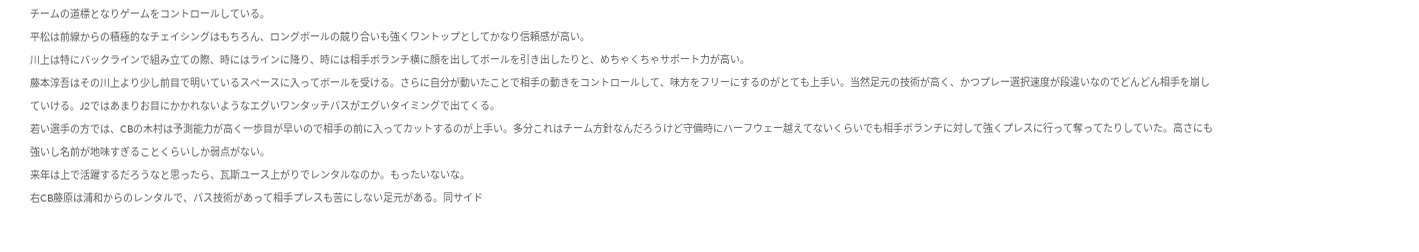チームの道標となりゲームをコントロールしている。
平松は前線からの積極的なチェイシングはもちろん、ロングボールの競り合いも強くワントップとしてかなり信頼感が高い。
川上は特にバックラインで組み立ての際、時にはラインに降り、時には相手ボランチ横に顔を出してボールを引き出したりと、めちゃくちゃサポート力が高い。
藤本淳吾はその川上より少し前目で明いているスペースに入ってボールを受ける。さらに自分が動いたことで相手の動きをコントロールして、味方をフリーにするのがとても上手い。当然足元の技術が高く、かつプレー選択速度が段違いなのでどんどん相手を崩していける。J2ではあまりお目にかかれないようなエグいワンタッチパスがエグいタイミングで出てくる。
若い選手の方では、CBの木村は予測能力が高く一歩目が早いので相手の前に入ってカットするのが上手い。多分これはチーム方針なんだろうけど守備時にハーフウェー越えてないくらいでも相手ボランチに対して強くプレスに行って奪ってたりしていた。高さにも強いし名前が地味すぎることくらいしか弱点がない。
来年は上で活躍するだろうなと思ったら、瓦斯ユース上がりでレンタルなのか。もったいないな。
右CB藤原は浦和からのレンタルで、パス技術があって相手プレスも苦にしない足元がある。同サイド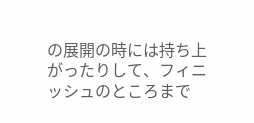の展開の時には持ち上がったりして、フィニッシュのところまで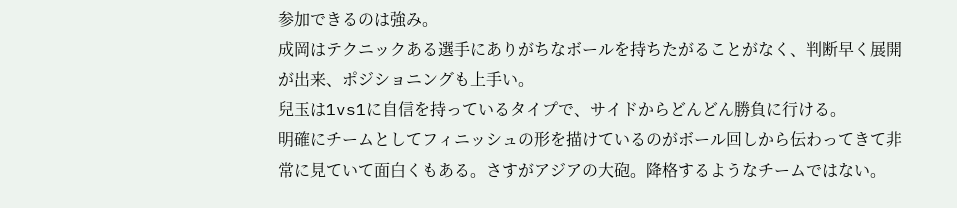参加できるのは強み。
成岡はテクニックある選手にありがちなボールを持ちたがることがなく、判断早く展開が出来、ポジショニングも上手い。
兒玉は1vs1に自信を持っているタイプで、サイドからどんどん勝負に行ける。
明確にチームとしてフィニッシュの形を描けているのがボール回しから伝わってきて非常に見ていて面白くもある。さすがアジアの大砲。降格するようなチームではない。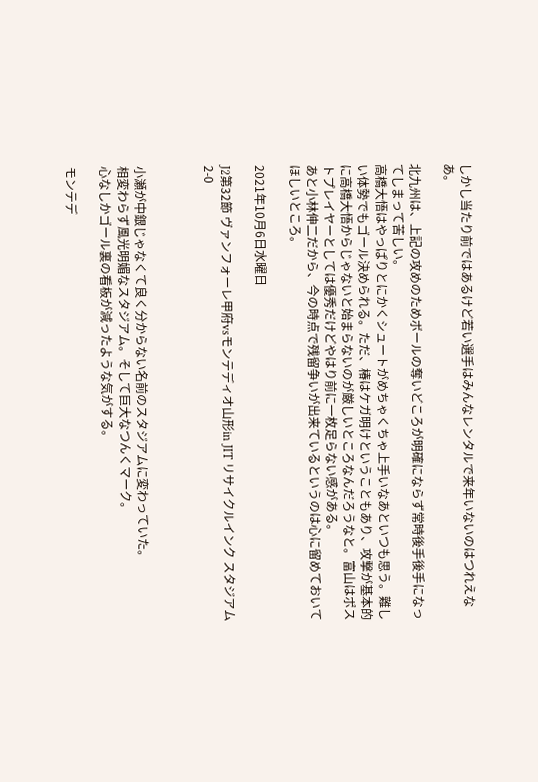しかし当たり前ではあるけど若い選手はみんなレンタルで来年いないのはつれえなあ。

北九州は、上記の攻めのためボールの奪いどころが明確にならず常時後手後手になってしまって苦しい。
高橋大悟はやっぱりとにかくシュートがめちゃくちゃ上手いなあといつも思う。難しい体勢でもゴール決められる。ただ、椿はケガ明けということもあり、攻撃が基本的に高橋大悟からじゃないと始まらないのが厳しいところなんだろうなと。富山はポストプレイヤーとしては優秀だけどやはり前に一枚足らない感がある。
あと小林伸二だから、今の時点で残留争いが出来ているというのは心に留めておいてほしいところ。

2021年10月6日水曜日

J2第32節 ヴァンフォーレ甲府vsモンテディオ山形in JIT リサイクルインク スタジアム 2-0



小瀬が中銀じゃなくて良く分からない名前のスタジアムに変わっていた。
相変わらず風光明媚なスタジアム。そして巨大なつんくマーク。
心なしかゴール裏の看板が減ったような気がする。

モンテデ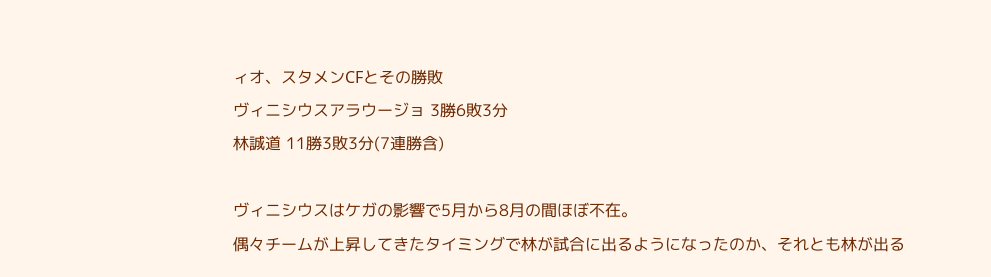ィオ、スタメンCFとその勝敗
ヴィニシウスアラウージョ 3勝6敗3分
林誠道 11勝3敗3分(7連勝含)

ヴィニシウスはケガの影響で5月から8月の間ほぼ不在。
偶々チームが上昇してきたタイミングで林が試合に出るようになったのか、それとも林が出る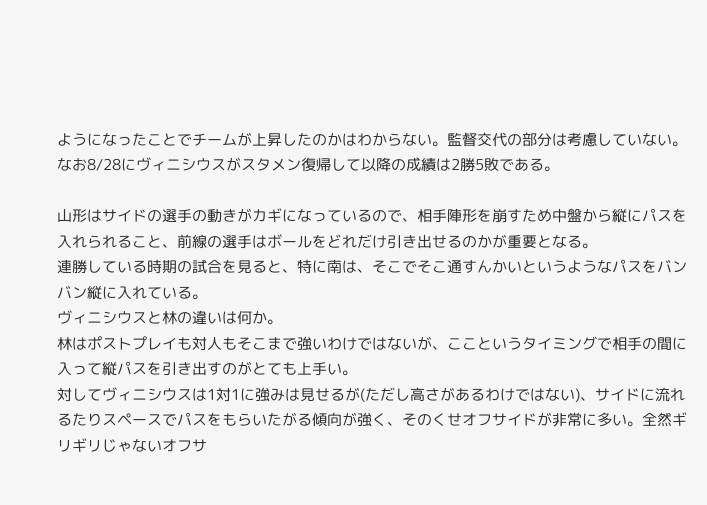ようになったことでチームが上昇したのかはわからない。監督交代の部分は考慮していない。
なお8/28にヴィニシウスがスタメン復帰して以降の成績は2勝5敗である。

山形はサイドの選手の動きがカギになっているので、相手陣形を崩すため中盤から縦にパスを入れられること、前線の選手はボールをどれだけ引き出せるのかが重要となる。
連勝している時期の試合を見ると、特に南は、そこでそこ通すんかいというようなパスをバンバン縦に入れている。
ヴィニシウスと林の違いは何か。
林はポストプレイも対人もそこまで強いわけではないが、ここというタイミングで相手の間に入って縦パスを引き出すのがとても上手い。
対してヴィニシウスは1対1に強みは見せるが(ただし高さがあるわけではない)、サイドに流れるたりスペースでパスをもらいたがる傾向が強く、そのくせオフサイドが非常に多い。全然ギリギリじゃないオフサ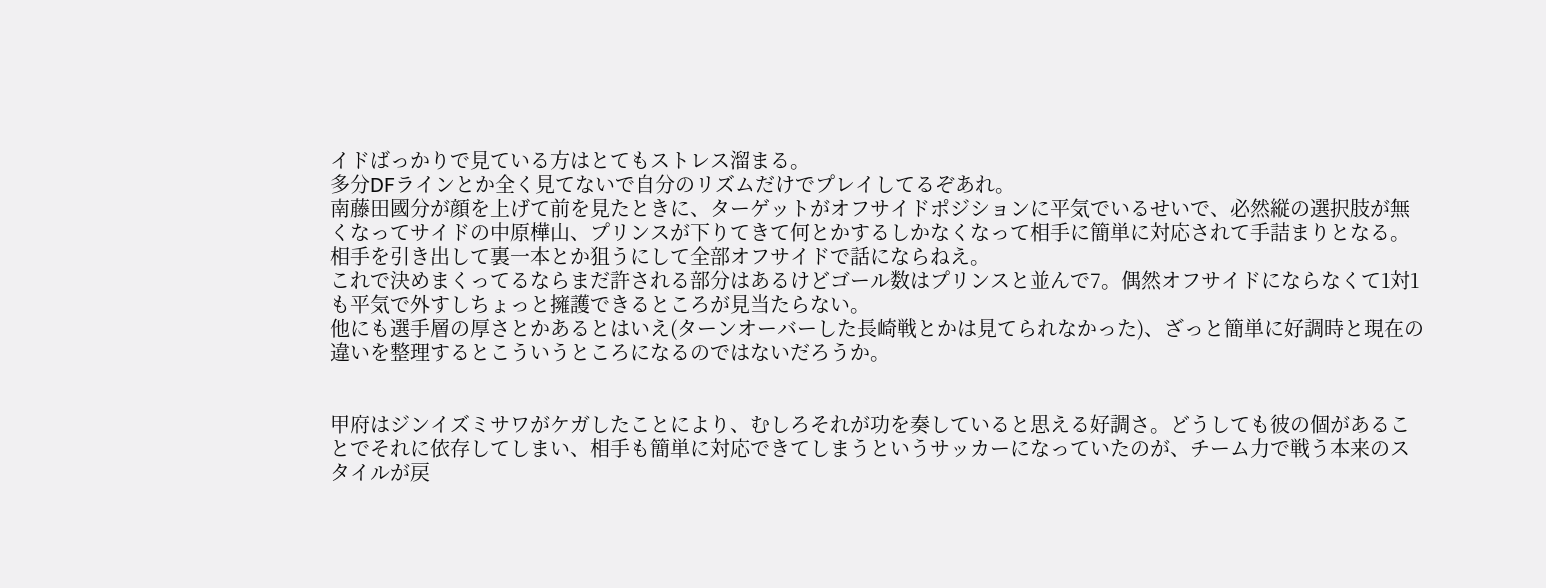イドばっかりで見ている方はとてもストレス溜まる。
多分DFラインとか全く見てないで自分のリズムだけでプレイしてるぞあれ。
南藤田國分が顔を上げて前を見たときに、ターゲットがオフサイドポジションに平気でいるせいで、必然縦の選択肢が無くなってサイドの中原樺山、プリンスが下りてきて何とかするしかなくなって相手に簡単に対応されて手詰まりとなる。
相手を引き出して裏一本とか狙うにして全部オフサイドで話にならねえ。
これで決めまくってるならまだ許される部分はあるけどゴール数はプリンスと並んで7。偶然オフサイドにならなくて1対1も平気で外すしちょっと擁護できるところが見当たらない。
他にも選手層の厚さとかあるとはいえ(ターンオーバーした長崎戦とかは見てられなかった)、ざっと簡単に好調時と現在の違いを整理するとこういうところになるのではないだろうか。


甲府はジンイズミサワがケガしたことにより、むしろそれが功を奏していると思える好調さ。どうしても彼の個があることでそれに依存してしまい、相手も簡単に対応できてしまうというサッカーになっていたのが、チーム力で戦う本来のスタイルが戻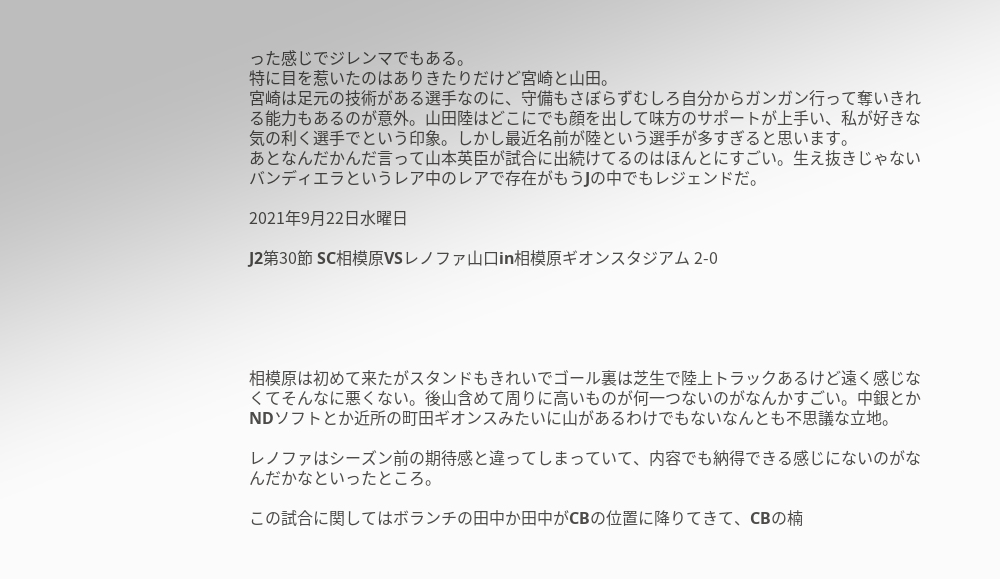った感じでジレンマでもある。
特に目を惹いたのはありきたりだけど宮崎と山田。
宮崎は足元の技術がある選手なのに、守備もさぼらずむしろ自分からガンガン行って奪いきれる能力もあるのが意外。山田陸はどこにでも顔を出して味方のサポートが上手い、私が好きな気の利く選手でという印象。しかし最近名前が陸という選手が多すぎると思います。
あとなんだかんだ言って山本英臣が試合に出続けてるのはほんとにすごい。生え抜きじゃないバンディエラというレア中のレアで存在がもうJの中でもレジェンドだ。

2021年9月22日水曜日

J2第30節 SC相模原VSレノファ山口in相模原ギオンスタジアム 2-0





相模原は初めて来たがスタンドもきれいでゴール裏は芝生で陸上トラックあるけど遠く感じなくてそんなに悪くない。後山含めて周りに高いものが何一つないのがなんかすごい。中銀とかNDソフトとか近所の町田ギオンスみたいに山があるわけでもないなんとも不思議な立地。

レノファはシーズン前の期待感と違ってしまっていて、内容でも納得できる感じにないのがなんだかなといったところ。

この試合に関してはボランチの田中か田中がCBの位置に降りてきて、CBの楠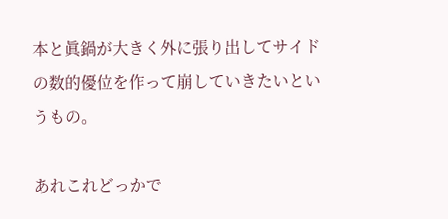本と眞鍋が大きく外に張り出してサイドの数的優位を作って崩していきたいというもの。

あれこれどっかで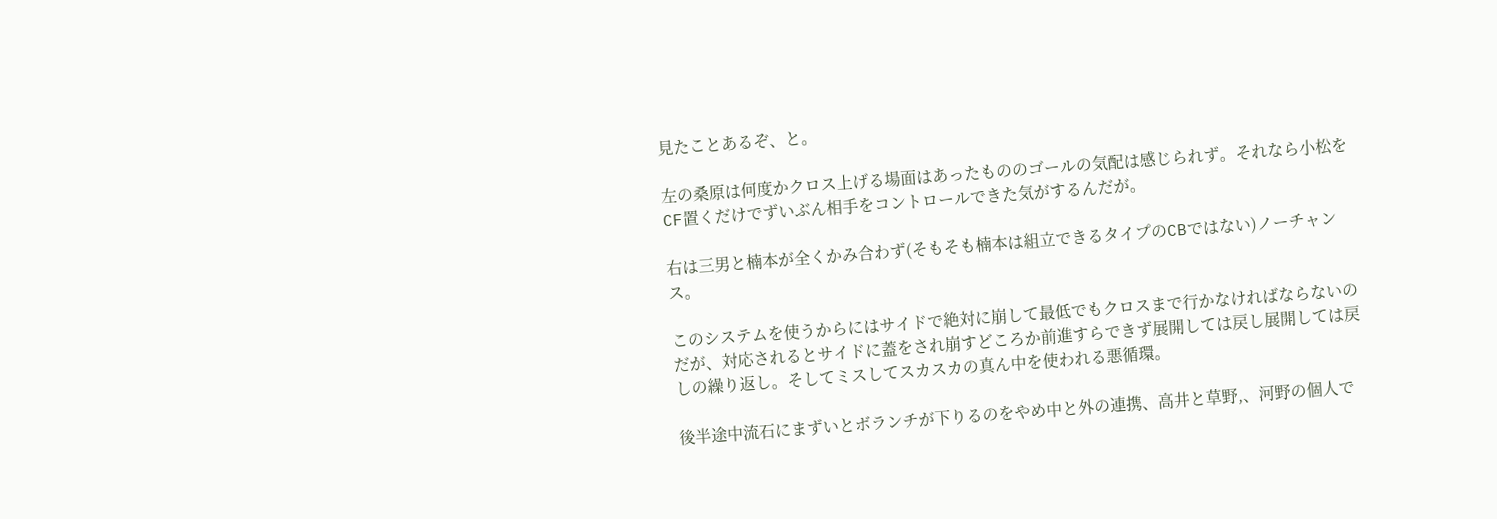見たことあるぞ、と。

左の桑原は何度かクロス上げる場面はあったもののゴールの気配は感じられず。それなら小松をCF置くだけでずいぶん相手をコントロールできた気がするんだが。

右は三男と楠本が全くかみ合わず(そもそも楠本は組立できるタイプのCBではない)ノーチャンス。

このシステムを使うからにはサイドで絶対に崩して最低でもクロスまで行かなければならないのだが、対応されるとサイドに蓋をされ崩すどころか前進すらできず展開しては戻し展開しては戻しの繰り返し。そしてミスしてスカスカの真ん中を使われる悪循環。

後半途中流石にまずいとボランチが下りるのをやめ中と外の連携、高井と草野,、河野の個人で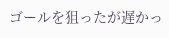ゴールを狙ったが遅かっ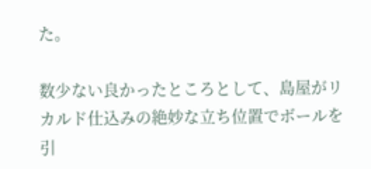た。

数少ない良かったところとして、島屋がリカルド仕込みの絶妙な立ち位置でボールを引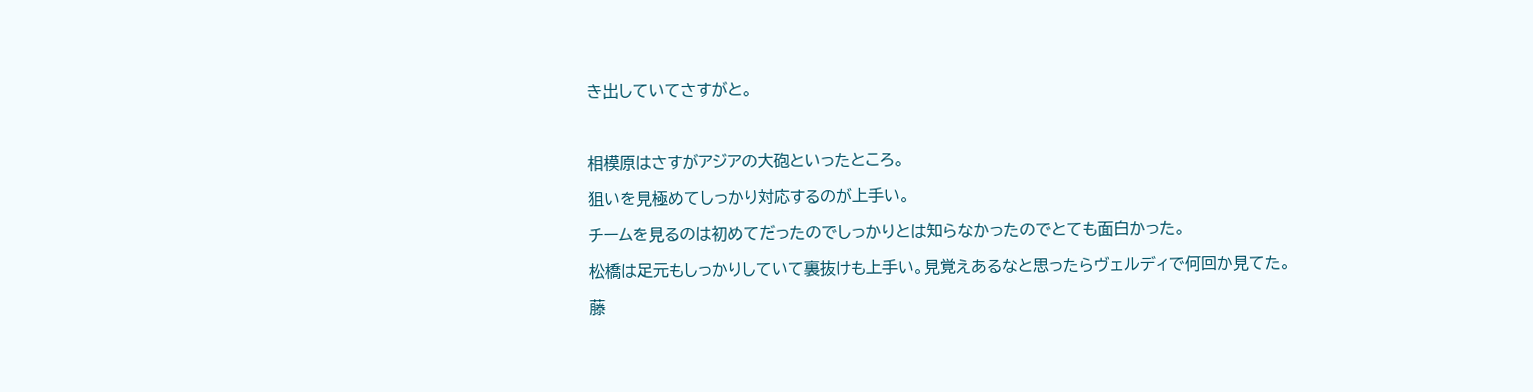き出していてさすがと。



相模原はさすがアジアの大砲といったところ。

狙いを見極めてしっかり対応するのが上手い。

チームを見るのは初めてだったのでしっかりとは知らなかったのでとても面白かった。

松橋は足元もしっかりしていて裏抜けも上手い。見覚えあるなと思ったらヴェルディで何回か見てた。

藤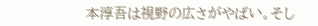本淳吾は視野の広さがやばい。そし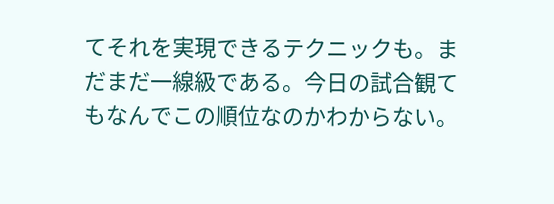てそれを実現できるテクニックも。まだまだ一線級である。今日の試合観てもなんでこの順位なのかわからない。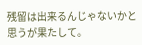残留は出来るんじゃないかと思うが果たして。